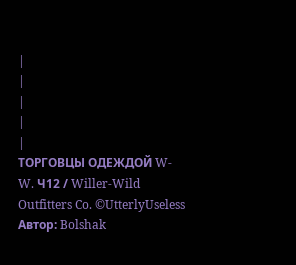|
|
|
|
|
ТОРГОВЦЫ ОДЕЖДОЙ W-W. Ч12 / Willer-Wild Outfitters Co. ©UtterlyUseless Автор: Bolshak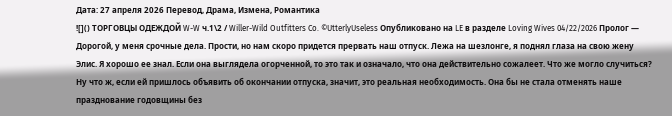Дата: 27 апреля 2026 Перевод, Драма, Измена, Романтика
![]() ТОРГОВЦЫ ОДЕЖДОЙ W-W ч.1\2 / Willer-Wild Outfitters Co. ©UtterlyUseless Опубликовано на LE в разделе Loving Wives 04/22/2026 Пролог — Дорогой, у меня срочные дела. Прости, но нам скоро придется прервать наш отпуск. Лежа на шезлонге, я поднял глаза на свою жену Элис. Я хорошо ее знал. Если она выглядела огорченной, то это так и означало, что она действительно сожалеет. Что же могло случиться? Ну что ж, если ей пришлось объявить об окончании отпуска, значит, это реальная необходимость. Она бы не стала отменять наше празднование годовщины без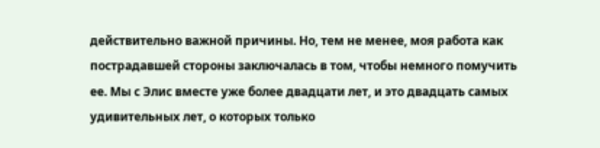действительно важной причины. Но, тем не менее, моя работа как пострадавшей стороны заключалась в том, чтобы немного помучить ее. Мы с Элис вместе уже более двадцати лет, и это двадцать самых удивительных лет, о которых только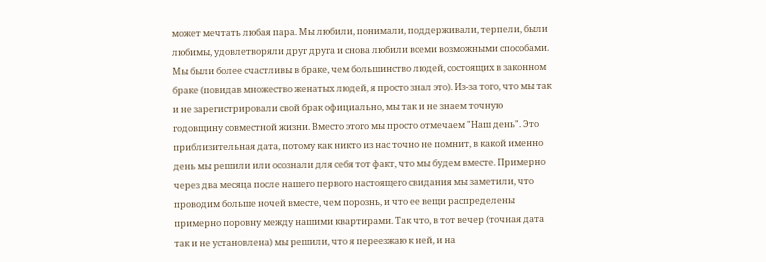может мечтать любая пара. Мы любили, понимали, поддерживали, терпели, были любимы, удовлетворяли друг друга и снова любили всеми возможными способами. Мы были более счастливы в браке, чем большинство людей, состоящих в законном браке (повидав множество женатых людей, я просто знал это). Из-за того, что мы так и не зарегистрировали свой брак официально, мы так и не знаем точную годовщину совместной жизни. Вместо этого мы просто отмечаем "Наш день". Это приблизительная дата, потому как никто из нас точно не помнит, в какой именно день мы решили или осознали для себя тот факт, что мы будем вместе. Примерно через два месяца после нашего первого настоящего свидания мы заметили, что проводим больше ночей вместе, чем порознь, и что ее вещи распределены примерно поровну между нашими квартирами. Так что, в тот вечер (точная дата так и не установлена) мы решили, что я переезжаю к ней, и на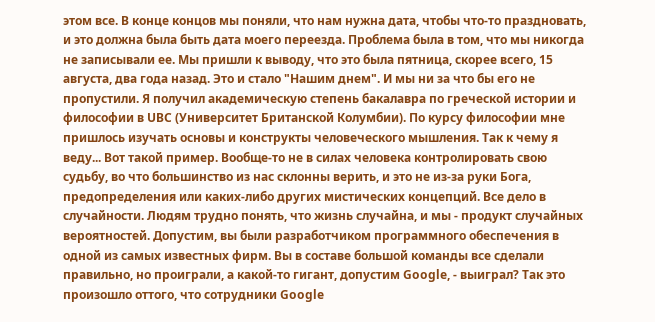этом все. В конце концов мы поняли, что нам нужна дата, чтобы что-то праздновать, и это должна была быть дата моего переезда. Проблема была в том, что мы никогда не записывали ее. Мы пришли к выводу, что это была пятница, скорее всего, 15 августа, два года назад. Это и стало "Нашим днем". И мы ни за что бы его не пропустили. Я получил академическую степень бакалавра по греческой истории и философии в UBC (Университет Британской Колумбии). По курсу философии мне пришлось изучать основы и конструкты человеческого мышления. Так к чему я веду... Вот такой пример. Вообще-то не в силах человека контролировать свою судьбу, во что большинство из нас склонны верить, и это не из-за руки Бога, предопределения или каких-либо других мистических концепций. Все дело в случайности. Людям трудно понять, что жизнь случайна, и мы - продукт случайных вероятностей. Допустим, вы были разработчиком программного обеспечения в одной из самых известных фирм. Вы в составе большой команды все сделали правильно, но проиграли, а какой-то гигант, допустим Google, - выиграл? Так это произошло оттого, что сотрудники Google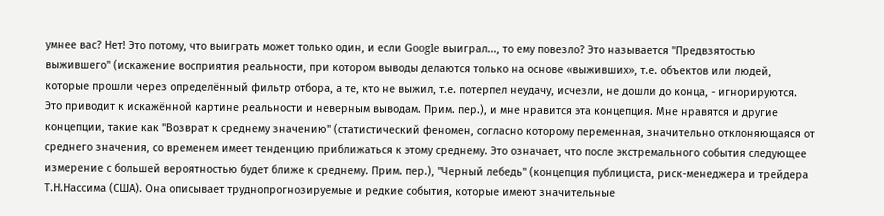умнее вас? Нет! Это потому, что выиграть может только один, и если Google выиграл..., то ему повезло? Это называется "Предвзятостью выжившего" (искажение восприятия реальности, при котором выводы делаются только на основе «выживших», т.е. объектов или людей, которые прошли через определённый фильтр отбора, а те, кто не выжил, т.е. потерпел неудачу, исчезли, не дошли до конца, - игнорируются. Это приводит к искажённой картине реальности и неверным выводам. Прим. пер.), и мне нравится эта концепция. Мне нравятся и другие концепции, такие как "Возврат к среднему значению" (статистический феномен, согласно которому переменная, значительно отклоняющаяся от среднего значения, со временем имеет тенденцию приближаться к этому среднему. Это означает, что после экстремального события следующее измерение с большей вероятностью будет ближе к среднему. Прим. пер.), "Черный лебедь" (концепция публициста, риск-менеджера и трейдера Т.Н.Нассима (США). Она описывает труднопрогнозируемые и редкие события, которые имеют значительные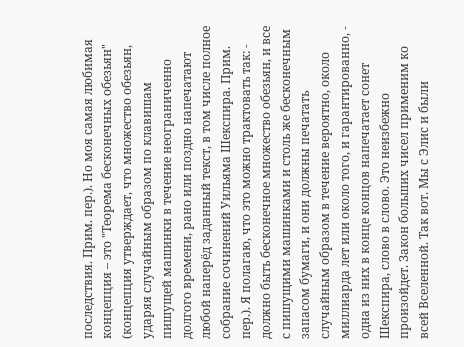последствия. Прим. пер.). Но моя самая любимая концепция – это "Теорема бесконечных обезьян" (концепция утверждает, что множество обезьян, ударяя случайным образом по клавишам пишущей машинки в течение неограниченно долгого времени, рано или поздно напечатают любой наперёд заданный текст, в том числе полное собрание сочинений Уильяма Шекспира. Прим. пер.). Я полагаю, что это можно трактовать так: - должно быть бесконечное множество обезьян, и все с пишущими машинками и столь же бесконечным запасом бумаги, и они должны печатать случайным образом в течение вероятно, около миллиарда лет или около того, и гарантированно, - одна из них в конце концов напечатает сонет Шекспира, слово в слово. Это неизбежно произойдет. Закон больших чисел применим ко всей Вселенной. Так вот. Мы с Элис и были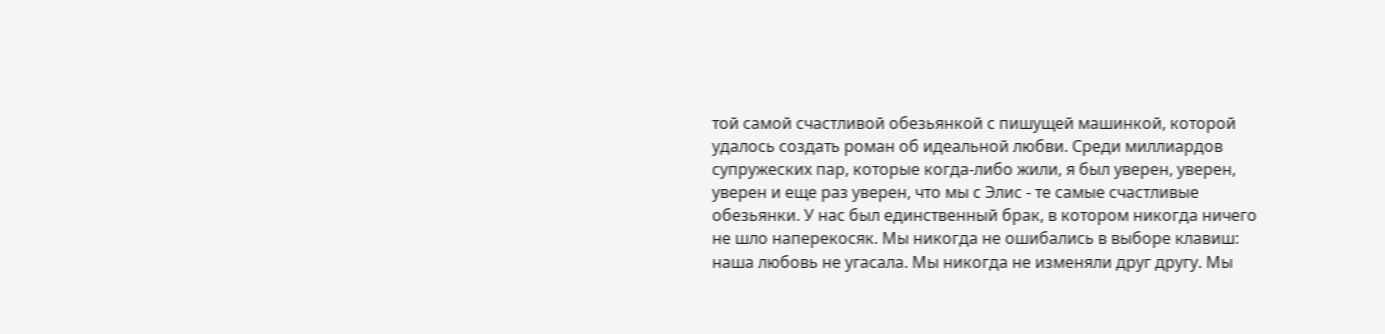той самой счастливой обезьянкой с пишущей машинкой, которой удалось создать роман об идеальной любви. Среди миллиардов супружеских пар, которые когда-либо жили, я был уверен, уверен, уверен и еще раз уверен, что мы с Элис - те самые счастливые обезьянки. У нас был единственный брак, в котором никогда ничего не шло наперекосяк. Мы никогда не ошибались в выборе клавиш: наша любовь не угасала. Мы никогда не изменяли друг другу. Мы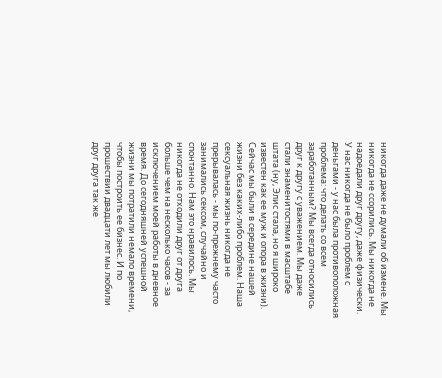никогда даже не думали об измене. Мы никогда не ссорились. Мы никогда не надоедали друг другу, даже физически. У нас никогда не было проблем с деньгами - у нас была противоположная проблема: что делать со всем заработанным? Мы всегда относились друг к другу с уважением. Мы даже стали знаменитостями в масштабе штата (ну, Элис стала, но я широко известен как ее муж и опора в жизни). Сейчас мы были в середине нашей жизни без каких-либо проблем. Наша сексуальная жизнь никогда не прерывалась - мы по-прежнему часто занимались сексом, случайно и спонтанно. Нам это нравилось. Мы никогда не отходили друг от друга больше чем на несколько часов - за исключением моей работы в дневное время. До сегодняшней успешной жизни мы потратили немало времени, чтобы построить ее бизнес. И по прошествии двадцати лет мы любили друг друга так же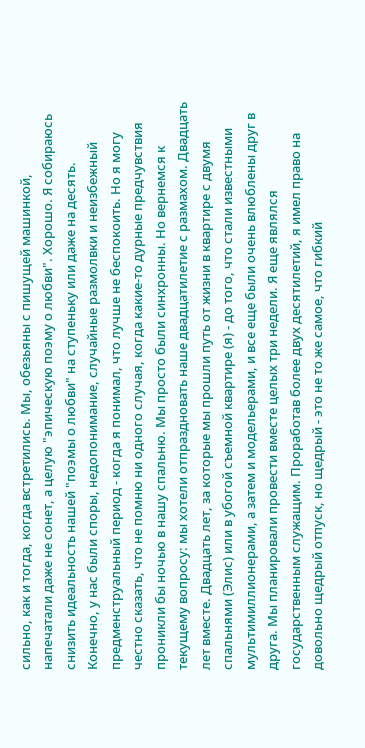сильно, как и тогда, когда встретились. Мы, обезьяны с пишущей машинкой, напечатали даже не сонет, а целую "эпическую поэму о любви". Хорошо. Я собираюсь снизить идеальность нашей "поэмы о любви" на ступеньку или даже на десять. Конечно, у нас были споры, недопонимание, случайные размолвки и неизбежный предменструальный период - когда я понимал, что лучше не беспокоить. Но я могу честно сказать, что не помню ни одного случая, когда какие-то дурные предчувствия проникли бы ночью в нашу спальню. Мы просто были синхронны. Но вернемся к текущему вопросу: мы хотели отпраздновать наше двадцатилетие с размахом. Двадцать лет вместе. Двадцать лет, за которые мы прошли путь от жизни в квартире с двумя спальнями (Элис) или в убогой съемной квартире (я) - до того, что стали известными мультимиллионерами, а затем и модельерами, и все еще были очень влюблены друг в друга. Мы планировали провести вместе целых три недели. Я еще являлся государственным служащим. Проработав более двух десятилетий, я имел право на довольно щедрый отпуск, но щедрый - это не то же самое, что гибкий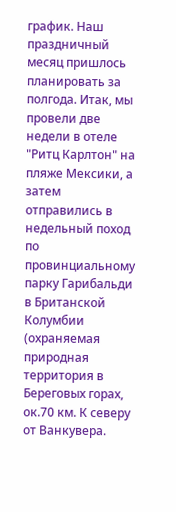график. Наш праздничный месяц пришлось планировать за полгода. Итак, мы провели две недели в отеле "Ритц Карлтон" на пляже Мексики, а затем отправились в недельный поход по провинциальному парку Гарибальди в Британской Колумбии (охраняемая природная территория в Береговых горах, ок.70 км. К северу от Ванкувера.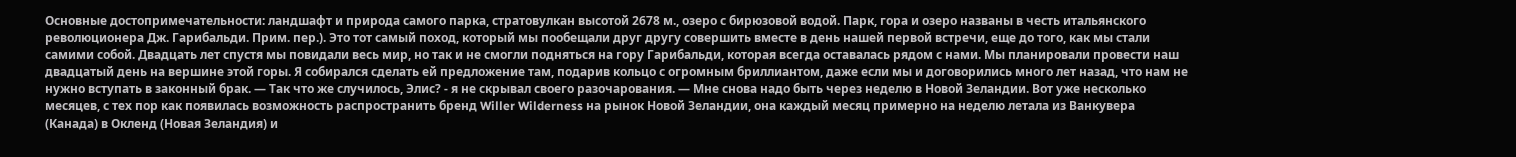Основные достопримечательности: ландшафт и природа самого парка, стратовулкан высотой 2678 м., озеро с бирюзовой водой. Парк, гора и озеро названы в честь итальянского революционера Дж. Гарибальди. Прим. пер.). Это тот самый поход, который мы пообещали друг другу совершить вместе в день нашей первой встречи, еще до того, как мы стали самими собой. Двадцать лет спустя мы повидали весь мир, но так и не смогли подняться на гору Гарибальди, которая всегда оставалась рядом с нами. Мы планировали провести наш двадцатый день на вершине этой горы. Я собирался сделать ей предложение там, подарив кольцо с огромным бриллиантом, даже если мы и договорились много лет назад, что нам не нужно вступать в законный брак. — Так что же случилось, Элис? - я не скрывал своего разочарования. — Мне снова надо быть через неделю в Новой Зеландии. Вот уже несколько месяцев, с тех пор как появилась возможность распространить бренд Willer Wilderness на рынок Новой Зеландии, она каждый месяц примерно на неделю летала из Ванкувера (Канада) в Окленд (Новая Зеландия) и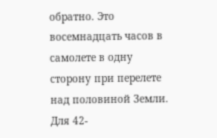обратно. Это восемнадцать часов в самолете в одну сторону при перелете над половиной Земли. Для 42-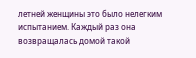летней женщины это было нелегким испытанием. Каждый раз она возвращалась домой такой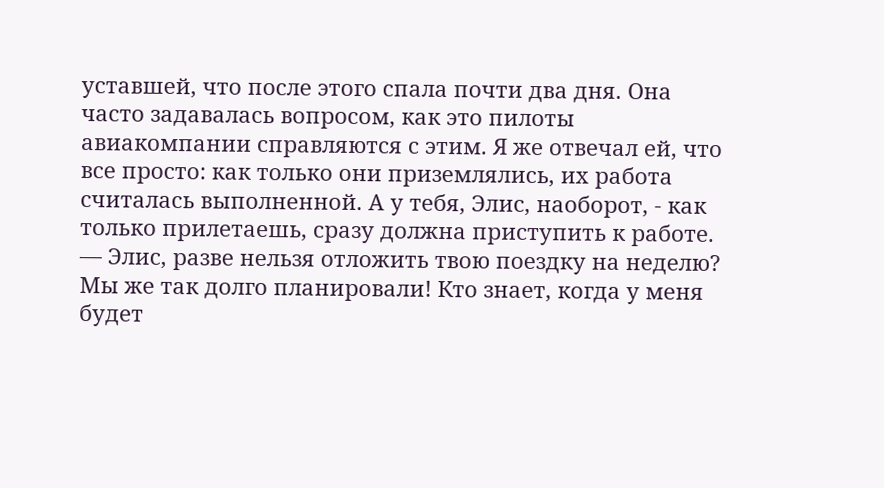уставшей, что после этого спала почти два дня. Она часто задавалась вопросом, как это пилоты авиакомпании справляются с этим. Я же отвечал ей, что все просто: как только они приземлялись, их работа считалась выполненной. А у тебя, Элис, наоборот, - как только прилетаешь, сразу должна приступить к работе. — Элис, разве нельзя отложить твою поездку на неделю? Мы же так долго планировали! Кто знает, когда у меня будет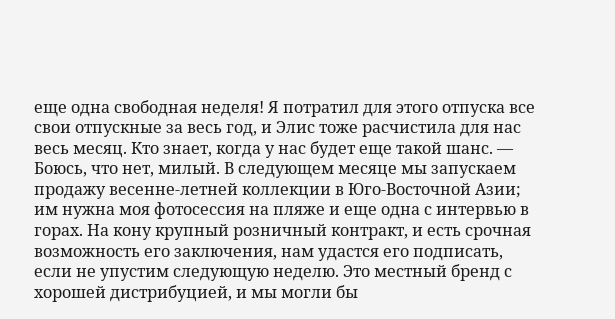еще одна свободная неделя! Я потратил для этого отпуска все свои отпускные за весь год, и Элис тоже расчистила для нас весь месяц. Кто знает, когда у нас будет еще такой шанс. — Боюсь, что нет, милый. В следующем месяце мы запускаем продажу весенне-летней коллекции в Юго-Восточной Азии; им нужна моя фотосессия на пляже и еще одна с интервью в горах. На кону крупный розничный контракт, и есть срочная возможность его заключения, нам удастся его подписать, если не упустим следующую неделю. Это местный бренд с хорошей дистрибуцией, и мы могли бы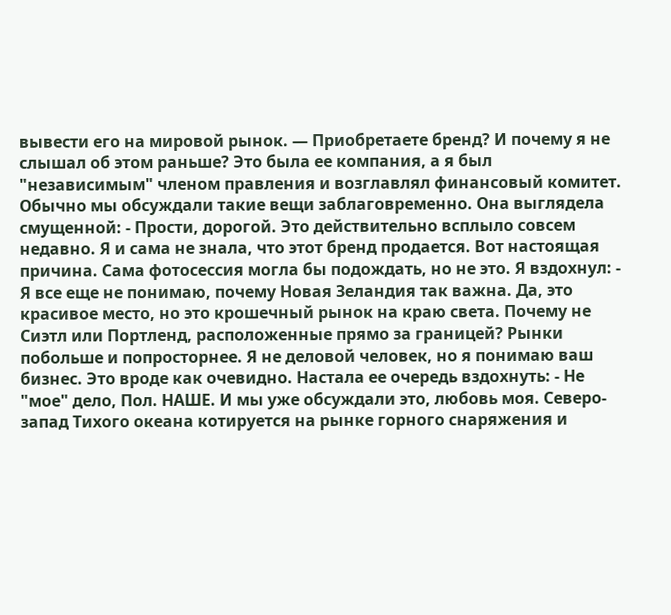вывести его на мировой рынок. — Приобретаете бренд? И почему я не слышал об этом раньше? Это была ее компания, а я был "независимым" членом правления и возглавлял финансовый комитет. Обычно мы обсуждали такие вещи заблаговременно. Она выглядела смущенной: - Прости, дорогой. Это действительно всплыло совсем недавно. Я и сама не знала, что этот бренд продается. Вот настоящая причина. Сама фотосессия могла бы подождать, но не это. Я вздохнул: - Я все еще не понимаю, почему Новая Зеландия так важна. Да, это красивое место, но это крошечный рынок на краю света. Почему не Сиэтл или Портленд, расположенные прямо за границей? Рынки побольше и попросторнее. Я не деловой человек, но я понимаю ваш бизнес. Это вроде как очевидно. Настала ее очередь вздохнуть: - Не "мое" дело, Пол. НАШЕ. И мы уже обсуждали это, любовь моя. Северо-запад Тихого океана котируется на рынке горного снаряжения и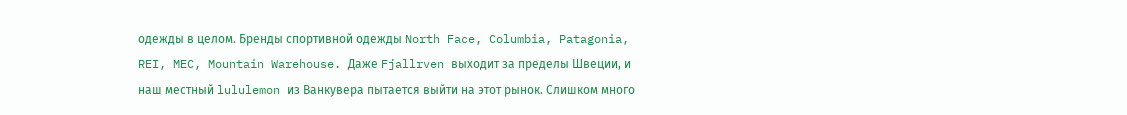одежды в целом. Бренды спортивной одежды North Face, Columbia, Patagonia, REI, MEC, Mountain Warehouse. Даже Fjallrven выходит за пределы Швеции, и наш местный lululemon из Ванкувера пытается выйти на этот рынок. Слишком много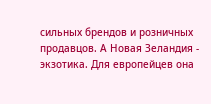сильных брендов и розничных продавцов. А Новая Зеландия - экзотика. Для европейцев она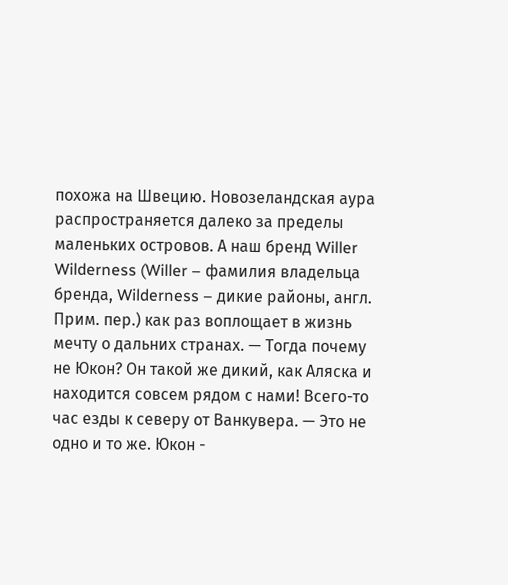похожа на Швецию. Новозеландская аура распространяется далеко за пределы маленьких островов. А наш бренд Willer Wilderness (Willer – фамилия владельца бренда, Wilderness – дикие районы, англ. Прим. пер.) как раз воплощает в жизнь мечту о дальних странах. — Тогда почему не Юкон? Он такой же дикий, как Аляска и находится совсем рядом с нами! Всего-то час езды к северу от Ванкувера. — Это не одно и то же. Юкон -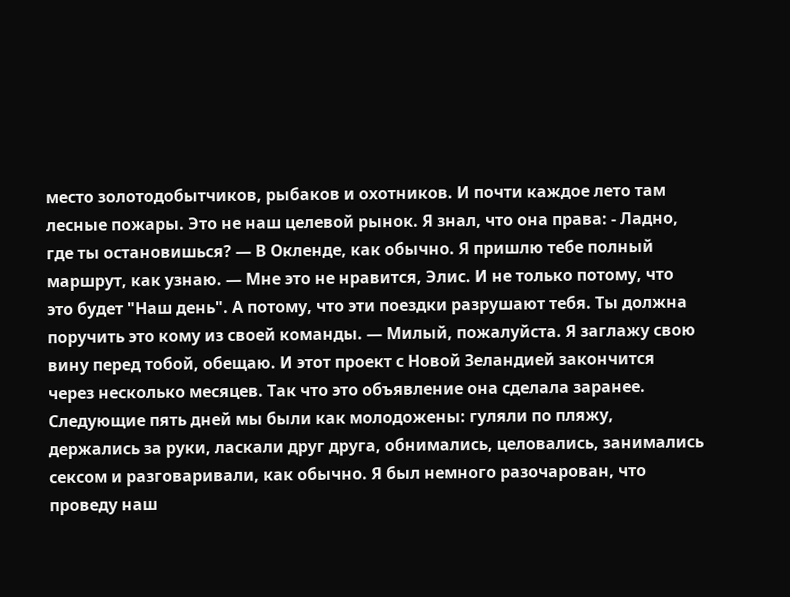место золотодобытчиков, рыбаков и охотников. И почти каждое лето там лесные пожары. Это не наш целевой рынок. Я знал, что она права: - Ладно, где ты остановишься? — В Окленде, как обычно. Я пришлю тебе полный маршрут, как узнаю. — Мне это не нравится, Элис. И не только потому, что это будет "Наш день". А потому, что эти поездки разрушают тебя. Ты должна поручить это кому из своей команды. — Милый, пожалуйста. Я заглажу свою вину перед тобой, обещаю. И этот проект с Новой Зеландией закончится через несколько месяцев. Так что это объявление она сделала заранее. Следующие пять дней мы были как молодожены: гуляли по пляжу, держались за руки, ласкали друг друга, обнимались, целовались, занимались сексом и разговаривали, как обычно. Я был немного разочарован, что проведу наш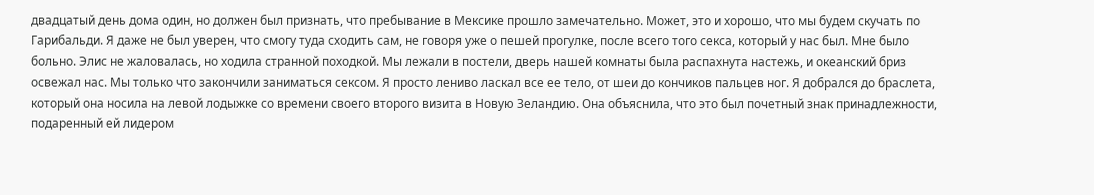двадцатый день дома один, но должен был признать, что пребывание в Мексике прошло замечательно. Может, это и хорошо, что мы будем скучать по Гарибальди. Я даже не был уверен, что смогу туда сходить сам, не говоря уже о пешей прогулке, после всего того секса, который у нас был. Мне было больно. Элис не жаловалась, но ходила странной походкой. Мы лежали в постели, дверь нашей комнаты была распахнута настежь, и океанский бриз освежал нас. Мы только что закончили заниматься сексом. Я просто лениво ласкал все ее тело, от шеи до кончиков пальцев ног. Я добрался до браслета, который она носила на левой лодыжке со времени своего второго визита в Новую Зеландию. Она объяснила, что это был почетный знак принадлежности, подаренный ей лидером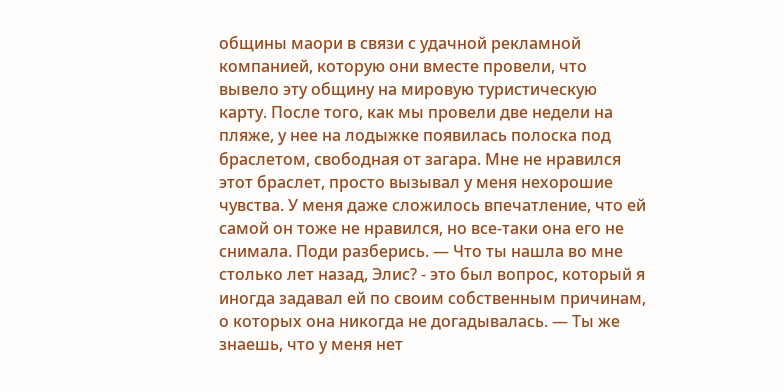общины маори в связи с удачной рекламной компанией, которую они вместе провели, что вывело эту общину на мировую туристическую карту. После того, как мы провели две недели на пляже, у нее на лодыжке появилась полоска под браслетом, свободная от загара. Мне не нравился этот браслет, просто вызывал у меня нехорошие чувства. У меня даже сложилось впечатление, что ей самой он тоже не нравился, но все-таки она его не снимала. Поди разберись. — Что ты нашла во мне столько лет назад, Элис? - это был вопрос, который я иногда задавал ей по своим собственным причинам, о которых она никогда не догадывалась. — Ты же знаешь, что у меня нет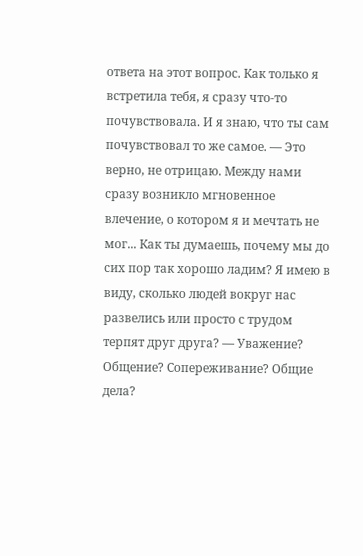ответа на этот вопрос. Как только я встретила тебя, я сразу что-то почувствовала. И я знаю, что ты сам почувствовал то же самое. — Это верно, не отрицаю. Между нами сразу возникло мгновенное влечение, о котором я и мечтать не мог... Как ты думаешь, почему мы до сих пор так хорошо ладим? Я имею в виду, сколько людей вокруг нас развелись или просто с трудом терпят друг друга? — Уважение? Общение? Сопереживание? Общие дела?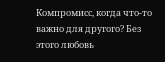Компромисс, когда что-то важно для другого? Без этого любовь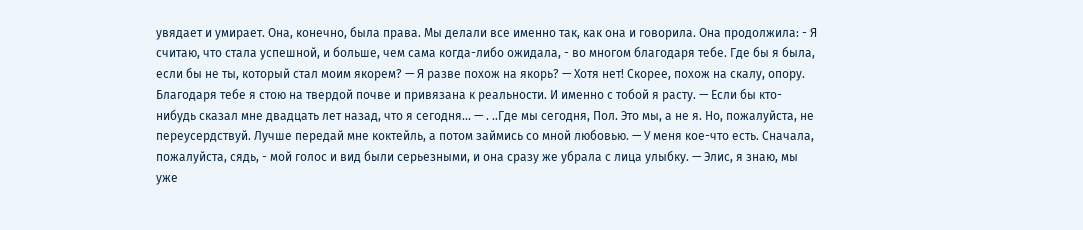увядает и умирает. Она, конечно, была права. Мы делали все именно так, как она и говорила. Она продолжила: - Я считаю, что стала успешной, и больше, чем сама когда-либо ожидала, - во многом благодаря тебе. Где бы я была, если бы не ты, который стал моим якорем? — Я разве похож на якорь? — Хотя нет! Скорее, похож на скалу, опору. Благодаря тебе я стою на твердой почве и привязана к реальности. И именно с тобой я расту. — Если бы кто-нибудь сказал мне двадцать лет назад, что я сегодня... — . ..Где мы сегодня, Пол. Это мы, а не я. Но, пожалуйста, не переусердствуй. Лучше передай мне коктейль, а потом займись со мной любовью. — У меня кое-что есть. Сначала, пожалуйста, сядь, - мой голос и вид были серьезными, и она сразу же убрала с лица улыбку. — Элис, я знаю, мы уже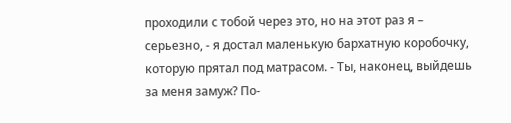проходили с тобой через это, но на этот раз я – серьезно, - я достал маленькую бархатную коробочку, которую прятал под матрасом. - Ты, наконец, выйдешь за меня замуж? По-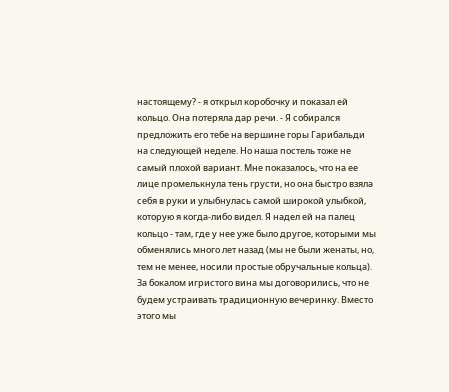настоящему? - я открыл коробочку и показал ей кольцо. Она потеряла дар речи. - Я собирался предложить его тебе на вершине горы Гарибальди на следующей неделе. Но наша постель тоже не самый плохой вариант. Мне показалось, что на ее лице промелькнула тень грусти, но она быстро взяла себя в руки и улыбнулась самой широкой улыбкой, которую я когда-либо видел. Я надел ей на палец кольцо - там, где у нее уже было другое, которыми мы обменялись много лет назад (мы не были женаты, но, тем не менее, носили простые обручальные кольца). За бокалом игристого вина мы договорились, что не будем устраивать традиционную вечеринку. Вместо этого мы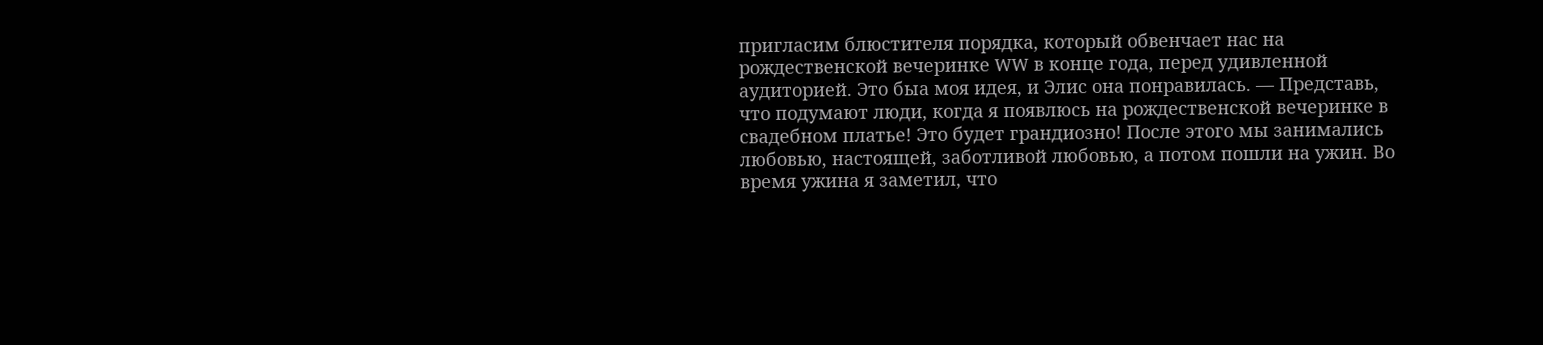пригласим блюстителя порядка, который обвенчает нас на рождественской вечеринке WW в конце года, перед удивленной аудиторией. Это быа моя идея, и Элис она понравилась. — Представь, что подумают люди, когда я появлюсь на рождественской вечеринке в свадебном платье! Это будет грандиозно! После этого мы занимались любовью, настоящей, заботливой любовью, а потом пошли на ужин. Во время ужина я заметил, что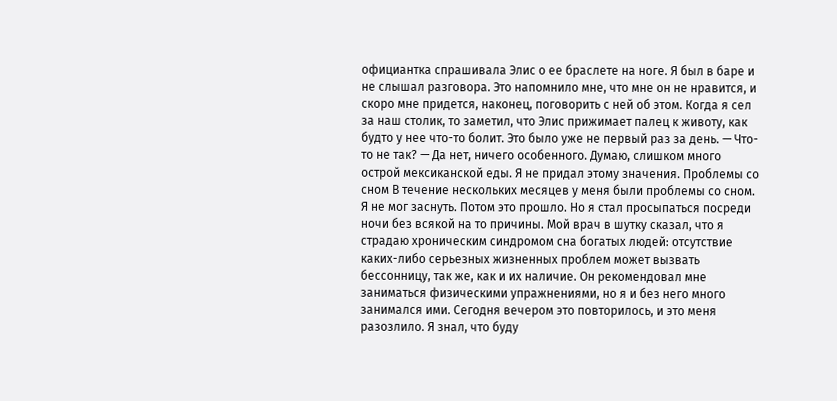официантка спрашивала Элис о ее браслете на ноге. Я был в баре и не слышал разговора. Это напомнило мне, что мне он не нравится, и скоро мне придется, наконец, поговорить с ней об этом. Когда я сел за наш столик, то заметил, что Элис прижимает палец к животу, как будто у нее что-то болит. Это было уже не первый раз за день. — Что-то не так? — Да нет, ничего особенного. Думаю, слишком много острой мексиканской еды. Я не придал этому значения. Проблемы со сном В течение нескольких месяцев у меня были проблемы со сном. Я не мог заснуть. Потом это прошло. Но я стал просыпаться посреди ночи без всякой на то причины. Мой врач в шутку сказал, что я страдаю хроническим синдромом сна богатых людей: отсутствие каких-либо серьезных жизненных проблем может вызвать бессонницу, так же, как и их наличие. Он рекомендовал мне заниматься физическими упражнениями, но я и без него много занимался ими. Сегодня вечером это повторилось, и это меня разозлило. Я знал, что буду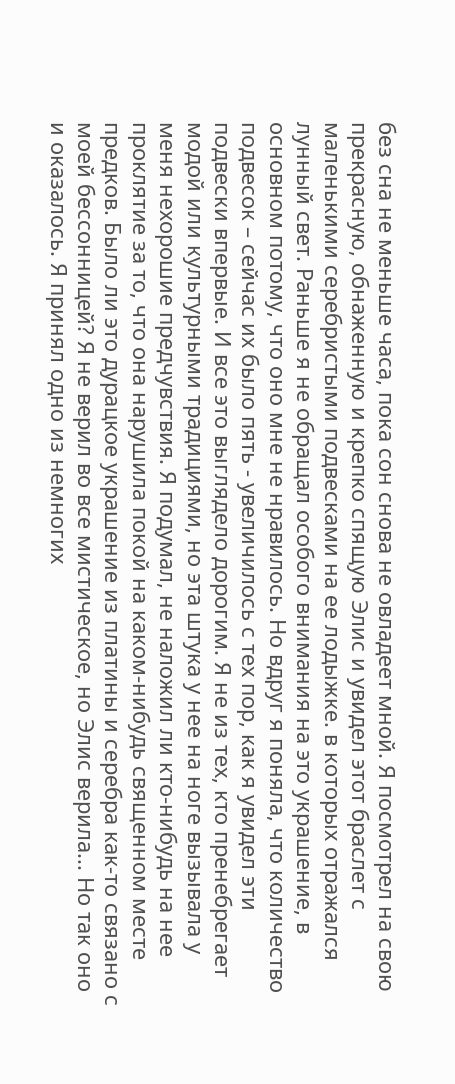без сна не меньше часа, пока сон снова не овладеет мной. Я посмотрел на свою прекрасную, обнаженную и крепко спящую Элис и увидел этот браслет с маленькими серебристыми подвесками на ее лодыжке. в которых отражался лунный свет. Раньше я не обращал особого внимания на это украшение, в основном потому, что оно мне не нравилось. Но вдруг я поняла, что количество подвесок – сейчас их было пять - увеличилось с тех пор, как я увидел эти подвески впервые. И все это выглядело дорогим. Я не из тех, кто пренебрегает модой или культурными традициями, но эта штука у нее на ноге вызывала у меня нехорошие предчувствия. Я подумал, не наложил ли кто-нибудь на нее проклятие за то, что она нарушила покой на каком-нибудь священном месте предков. Было ли это дурацкое украшение из платины и серебра как-то связано с моей бессонницей? Я не верил во все мистическое, но Элис верила... Но так оно и оказалось. Я принял одно из немногих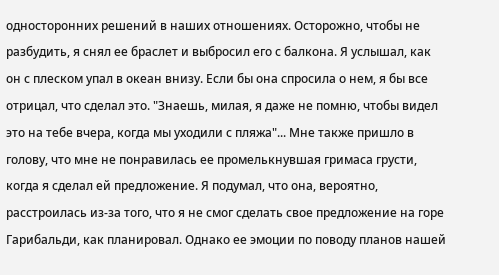односторонних решений в наших отношениях. Осторожно, чтобы не разбудить, я снял ее браслет и выбросил его с балкона. Я услышал, как он с плеском упал в океан внизу. Если бы она спросила о нем, я бы все отрицал, что сделал это. "Знаешь, милая, я даже не помню, чтобы видел это на тебе вчера, когда мы уходили с пляжа"... Мне также пришло в голову, что мне не понравилась ее промелькнувшая гримаса грусти, когда я сделал ей предложение. Я подумал, что она, вероятно, расстроилась из-за того, что я не смог сделать свое предложение на горе Гарибальди, как планировал. Однако ее эмоции по поводу планов нашей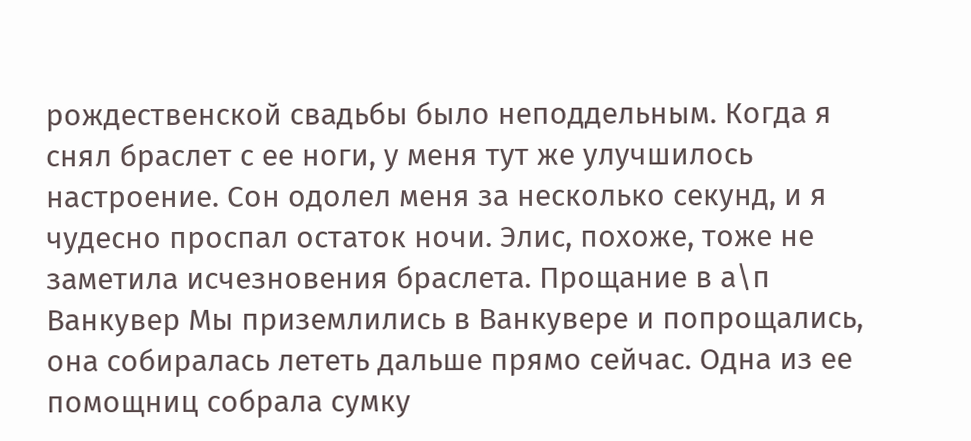рождественской свадьбы было неподдельным. Когда я снял браслет с ее ноги, у меня тут же улучшилось настроение. Сон одолел меня за несколько секунд, и я чудесно проспал остаток ночи. Элис, похоже, тоже не заметила исчезновения браслета. Прощание в а\п Ванкувер Мы приземлились в Ванкувере и попрощались, она собиралась лететь дальше прямо сейчас. Одна из ее помощниц собрала сумку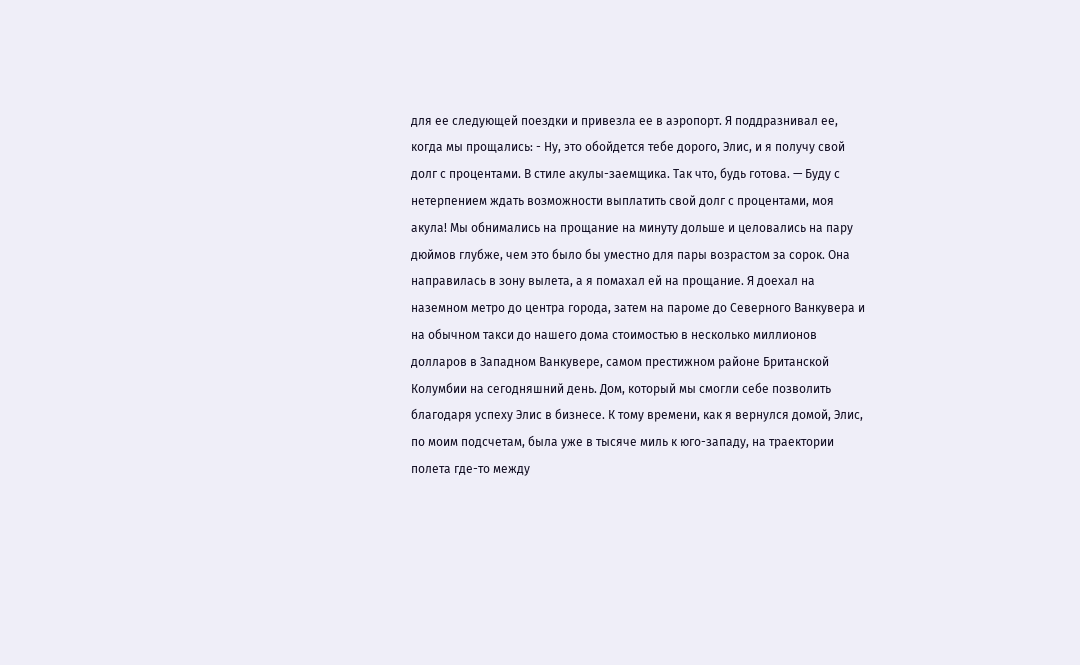для ее следующей поездки и привезла ее в аэропорт. Я поддразнивал ее, когда мы прощались: - Ну, это обойдется тебе дорого, Элис, и я получу свой долг с процентами. В стиле акулы-заемщика. Так что, будь готова. — Буду с нетерпением ждать возможности выплатить свой долг с процентами, моя акула! Мы обнимались на прощание на минуту дольше и целовались на пару дюймов глубже, чем это было бы уместно для пары возрастом за сорок. Она направилась в зону вылета, а я помахал ей на прощание. Я доехал на наземном метро до центра города, затем на пароме до Северного Ванкувера и на обычном такси до нашего дома стоимостью в несколько миллионов долларов в Западном Ванкувере, самом престижном районе Британской Колумбии на сегодняшний день. Дом, который мы смогли себе позволить благодаря успеху Элис в бизнесе. К тому времени, как я вернулся домой, Элис, по моим подсчетам, была уже в тысяче миль к юго-западу, на траектории полета где-то между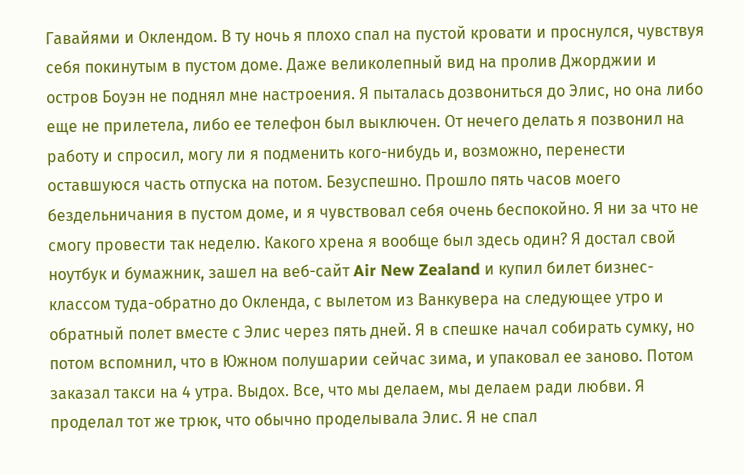Гавайями и Оклендом. В ту ночь я плохо спал на пустой кровати и проснулся, чувствуя себя покинутым в пустом доме. Даже великолепный вид на пролив Джорджии и остров Боуэн не поднял мне настроения. Я пыталась дозвониться до Элис, но она либо еще не прилетела, либо ее телефон был выключен. От нечего делать я позвонил на работу и спросил, могу ли я подменить кого-нибудь и, возможно, перенести оставшуюся часть отпуска на потом. Безуспешно. Прошло пять часов моего бездельничания в пустом доме, и я чувствовал себя очень беспокойно. Я ни за что не смогу провести так неделю. Какого хрена я вообще был здесь один? Я достал свой ноутбук и бумажник, зашел на веб-сайт Air New Zealand и купил билет бизнес-классом туда-обратно до Окленда, с вылетом из Ванкувера на следующее утро и обратный полет вместе с Элис через пять дней. Я в спешке начал собирать сумку, но потом вспомнил, что в Южном полушарии сейчас зима, и упаковал ее заново. Потом заказал такси на 4 утра. Выдох. Все, что мы делаем, мы делаем ради любви. Я проделал тот же трюк, что обычно проделывала Элис. Я не спал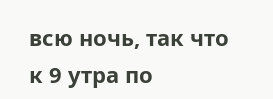всю ночь, так что к 9 утра по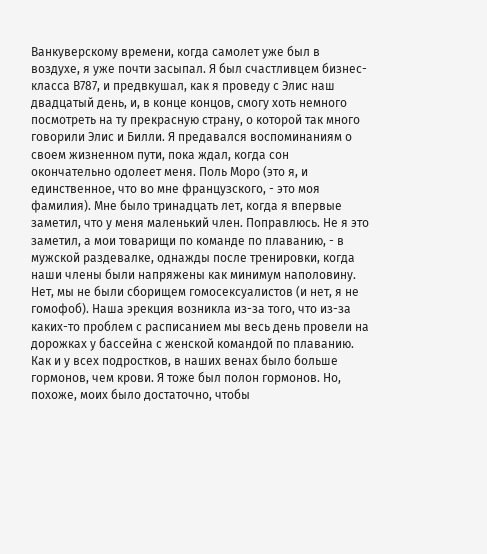Ванкуверскому времени, когда самолет уже был в воздухе, я уже почти засыпал. Я был счастливцем бизнес-класса В787, и предвкушал, как я проведу с Элис наш двадцатый день, и, в конце концов, смогу хоть немного посмотреть на ту прекрасную страну, о которой так много говорили Элис и Билли. Я предавался воспоминаниям о своем жизненном пути, пока ждал, когда сон окончательно одолеет меня. Поль Моро (это я, и единственное, что во мне французского, - это моя фамилия). Мне было тринадцать лет, когда я впервые заметил, что у меня маленький член. Поправлюсь. Не я это заметил, а мои товарищи по команде по плаванию, - в мужской раздевалке, однажды после тренировки, когда наши члены были напряжены как минимум наполовину. Нет, мы не были сборищем гомосексуалистов (и нет, я не гомофоб). Наша эрекция возникла из-за того, что из-за каких-то проблем с расписанием мы весь день провели на дорожках у бассейна с женской командой по плаванию. Как и у всех подростков, в наших венах было больше гормонов, чем крови. Я тоже был полон гормонов. Но, похоже, моих было достаточно, чтобы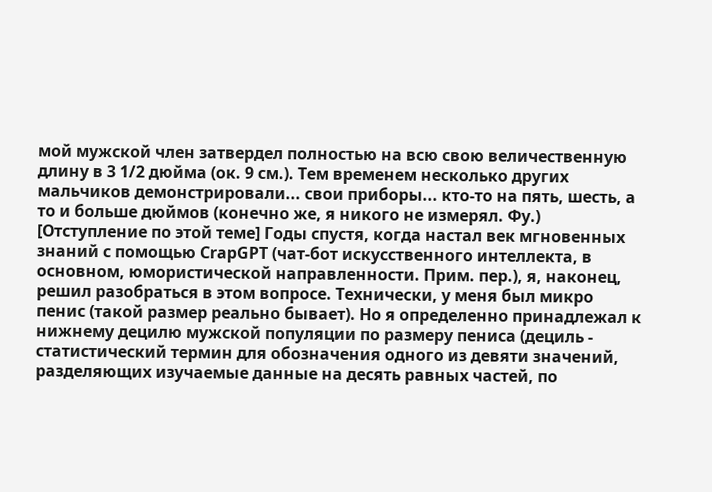мой мужской член затвердел полностью на всю свою величественную длину в 3 1/2 дюйма (ок. 9 см.). Тем временем несколько других мальчиков демонстрировали... свои приборы... кто-то на пять, шесть, а то и больше дюймов (конечно же, я никого не измерял. Фу.)
[Отступление по этой теме] Годы спустя, когда настал век мгновенных знаний с помощью CrapGPT (чат-бот искусственного интеллекта, в основном, юмористической направленности. Прим. пер.), я, наконец, решил разобраться в этом вопросе. Технически, у меня был микро пенис (такой размер реально бывает). Но я определенно принадлежал к нижнему децилю мужской популяции по размеру пениса (дециль - статистический термин для обозначения одного из девяти значений, разделяющих изучаемые данные на десять равных частей, по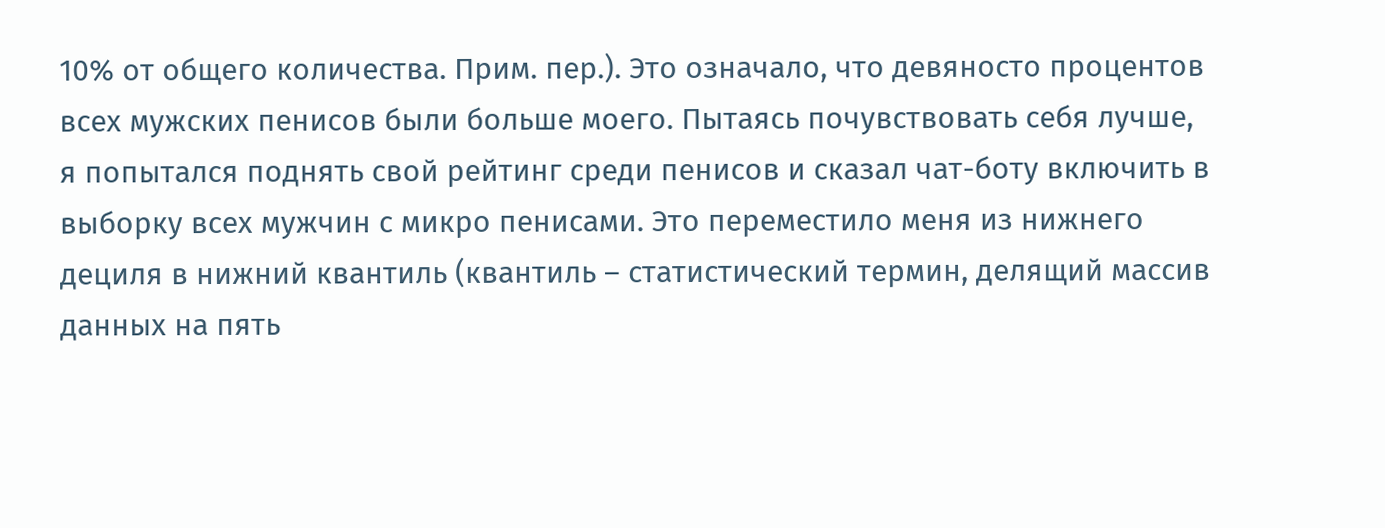10% от общего количества. Прим. пер.). Это означало, что девяносто процентов всех мужских пенисов были больше моего. Пытаясь почувствовать себя лучше, я попытался поднять свой рейтинг среди пенисов и сказал чат-боту включить в выборку всех мужчин с микро пенисами. Это переместило меня из нижнего дециля в нижний квантиль (квантиль – статистический термин, делящий массив данных на пять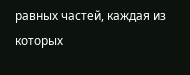равных частей, каждая из которых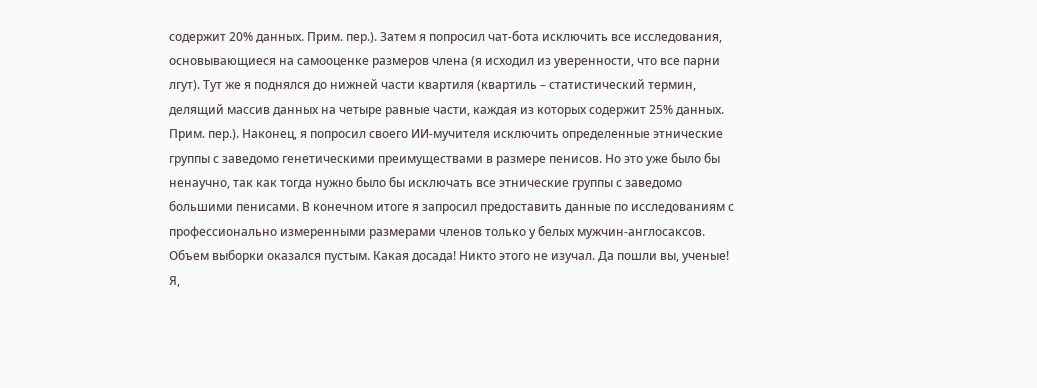содержит 20% данных. Прим. пер.). Затем я попросил чат-бота исключить все исследования, основывающиеся на самооценке размеров члена (я исходил из уверенности, что все парни лгут). Тут же я поднялся до нижней части квартиля (квартиль – статистический термин, делящий массив данных на четыре равные части, каждая из которых содержит 25% данных. Прим. пер.). Наконец, я попросил своего ИИ-мучителя исключить определенные этнические группы с заведомо генетическими преимуществами в размере пенисов. Но это уже было бы ненаучно, так как тогда нужно было бы исключать все этнические группы с заведомо большими пенисами. В конечном итоге я запросил предоставить данные по исследованиям с профессионально измеренными размерами членов только у белых мужчин-англосаксов. Объем выборки оказался пустым. Какая досада! Никто этого не изучал. Да пошли вы, ученые! Я,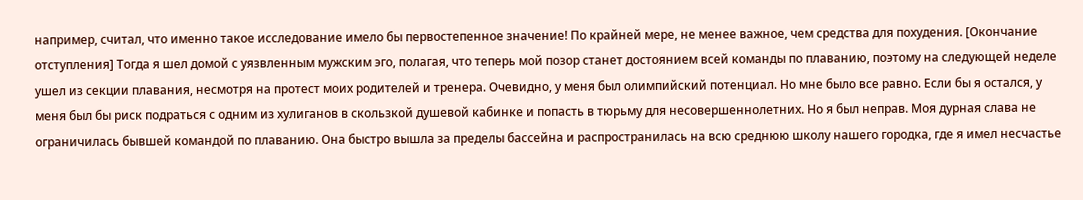например, считал, что именно такое исследование имело бы первостепенное значение! По крайней мере, не менее важное, чем средства для похудения. [Окончание отступления] Тогда я шел домой с уязвленным мужским эго, полагая, что теперь мой позор станет достоянием всей команды по плаванию, поэтому на следующей неделе ушел из секции плавания, несмотря на протест моих родителей и тренера. Очевидно, у меня был олимпийский потенциал. Но мне было все равно. Если бы я остался, у меня был бы риск подраться с одним из хулиганов в скользкой душевой кабинке и попасть в тюрьму для несовершеннолетних. Но я был неправ. Моя дурная слава не ограничилась бывшей командой по плаванию. Она быстро вышла за пределы бассейна и распространилась на всю среднюю школу нашего городка, где я имел несчастье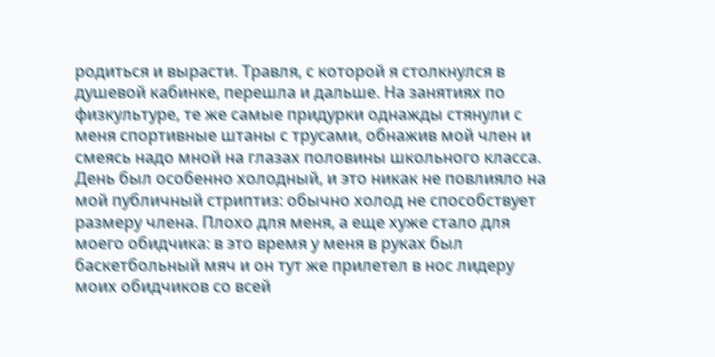родиться и вырасти. Травля, с которой я столкнулся в душевой кабинке, перешла и дальше. На занятиях по физкультуре, те же самые придурки однажды стянули с меня спортивные штаны с трусами, обнажив мой член и смеясь надо мной на глазах половины школьного класса. День был особенно холодный, и это никак не повлияло на мой публичный стриптиз: обычно холод не способствует размеру члена. Плохо для меня, а еще хуже стало для моего обидчика: в это время у меня в руках был баскетбольный мяч и он тут же прилетел в нос лидеру моих обидчиков со всей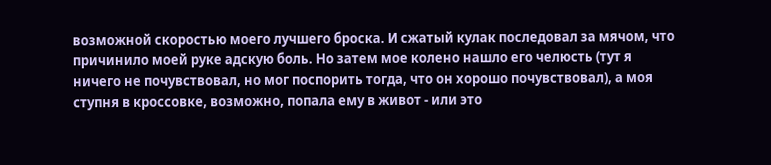возможной скоростью моего лучшего броска. И сжатый кулак последовал за мячом, что причинило моей руке адскую боль. Но затем мое колено нашло его челюсть (тут я ничего не почувствовал, но мог поспорить тогда, что он хорошо почувствовал), а моя ступня в кроссовке, возможно, попала ему в живот - или это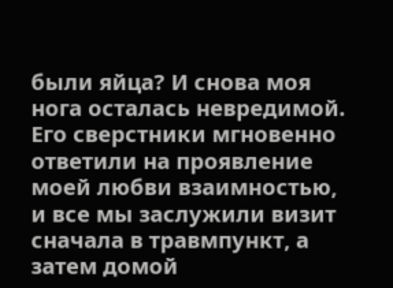были яйца? И снова моя нога осталась невредимой. Его сверстники мгновенно ответили на проявление моей любви взаимностью, и все мы заслужили визит сначала в травмпункт, а затем домой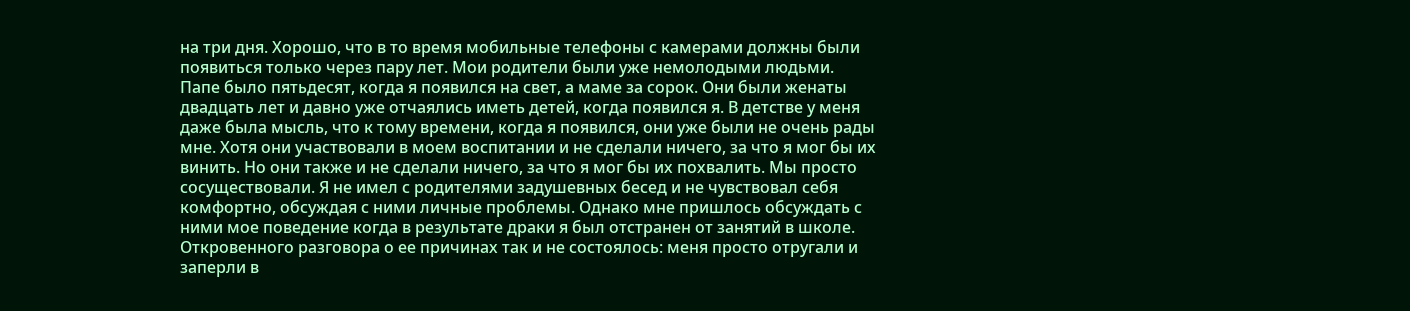на три дня. Хорошо, что в то время мобильные телефоны с камерами должны были появиться только через пару лет. Мои родители были уже немолодыми людьми. Папе было пятьдесят, когда я появился на свет, а маме за сорок. Они были женаты двадцать лет и давно уже отчаялись иметь детей, когда появился я. В детстве у меня даже была мысль, что к тому времени, когда я появился, они уже были не очень рады мне. Хотя они участвовали в моем воспитании и не сделали ничего, за что я мог бы их винить. Но они также и не сделали ничего, за что я мог бы их похвалить. Мы просто сосуществовали. Я не имел с родителями задушевных бесед и не чувствовал себя комфортно, обсуждая с ними личные проблемы. Однако мне пришлось обсуждать с ними мое поведение когда в результате драки я был отстранен от занятий в школе. Откровенного разговора о ее причинах так и не состоялось: меня просто отругали и заперли в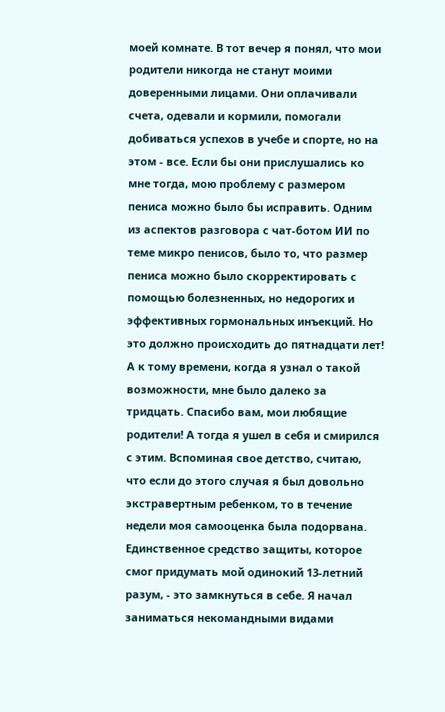моей комнате. В тот вечер я понял, что мои родители никогда не станут моими доверенными лицами. Они оплачивали счета, одевали и кормили, помогали добиваться успехов в учебе и спорте, но на этом - все. Если бы они прислушались ко мне тогда, мою проблему с размером пениса можно было бы исправить. Одним из аспектов разговора с чат-ботом ИИ по теме микро пенисов, было то, что размер пениса можно было скорректировать с помощью болезненных, но недорогих и эффективных гормональных инъекций. Но это должно происходить до пятнадцати лет! А к тому времени, когда я узнал о такой возможности, мне было далеко за тридцать. Спасибо вам, мои любящие родители! А тогда я ушел в себя и смирился с этим. Вспоминая свое детство, считаю, что если до этого случая я был довольно экстравертным ребенком, то в течение недели моя самооценка была подорвана. Единственное средство защиты, которое смог придумать мой одинокий 13-летний разум, - это замкнуться в себе. Я начал заниматься некомандными видами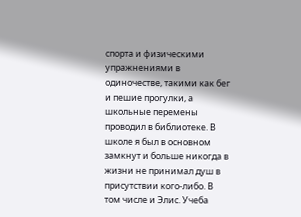спорта и физическими упражнениями в одиночестве, такими как бег и пешие прогулки, а школьные перемены проводил в библиотеке. В школе я был в основном замкнут и больше никогда в жизни не принимал душ в присутствии кого-либо. В том числе и Элис. Учеба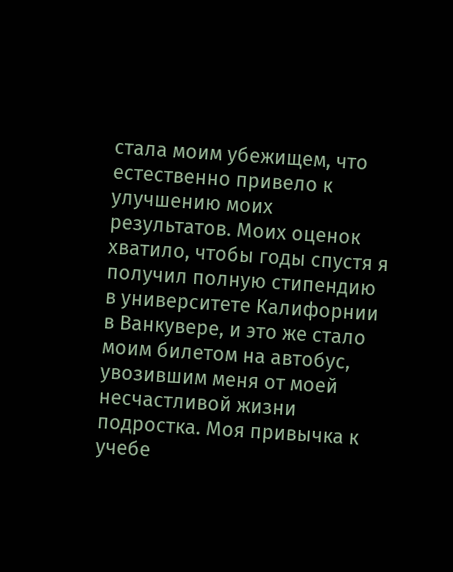стала моим убежищем, что естественно привело к улучшению моих результатов. Моих оценок хватило, чтобы годы спустя я получил полную стипендию в университете Калифорнии в Ванкувере, и это же стало моим билетом на автобус, увозившим меня от моей несчастливой жизни подростка. Моя привычка к учебе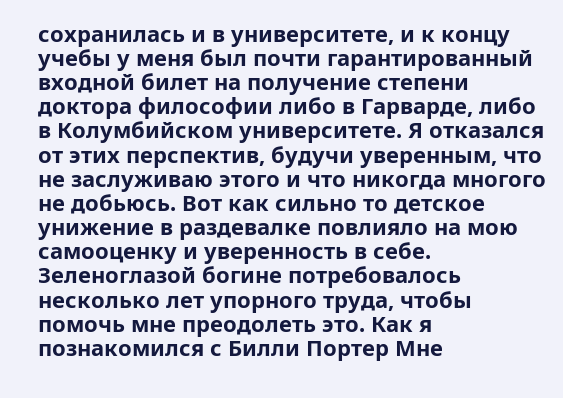сохранилась и в университете, и к концу учебы у меня был почти гарантированный входной билет на получение степени доктора философии либо в Гарварде, либо в Колумбийском университете. Я отказался от этих перспектив, будучи уверенным, что не заслуживаю этого и что никогда многого не добьюсь. Вот как сильно то детское унижение в раздевалке повлияло на мою самооценку и уверенность в себе. Зеленоглазой богине потребовалось несколько лет упорного труда, чтобы помочь мне преодолеть это. Как я познакомился с Билли Портер Мне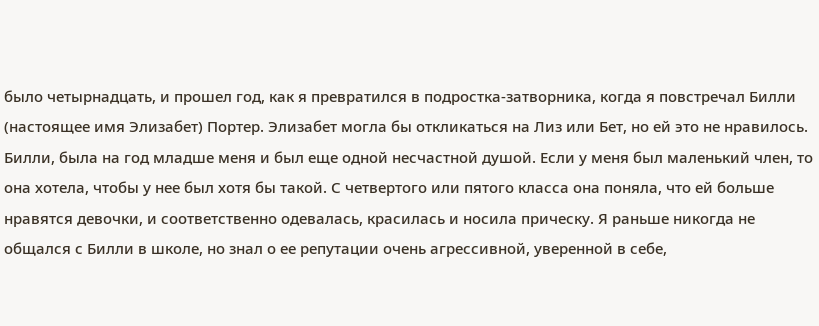было четырнадцать, и прошел год, как я превратился в подростка-затворника, когда я повстречал Билли (настоящее имя Элизабет) Портер. Элизабет могла бы откликаться на Лиз или Бет, но ей это не нравилось. Билли, была на год младше меня и был еще одной несчастной душой. Если у меня был маленький член, то она хотела, чтобы у нее был хотя бы такой. С четвертого или пятого класса она поняла, что ей больше нравятся девочки, и соответственно одевалась, красилась и носила прическу. Я раньше никогда не общался с Билли в школе, но знал о ее репутации очень агрессивной, уверенной в себе,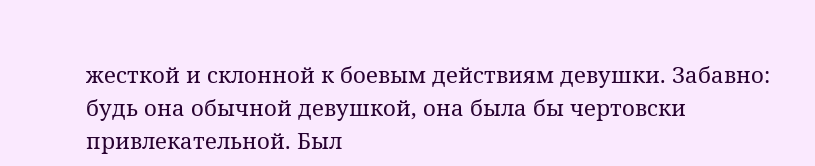жесткой и склонной к боевым действиям девушки. Забавно: будь она обычной девушкой, она была бы чертовски привлекательной. Был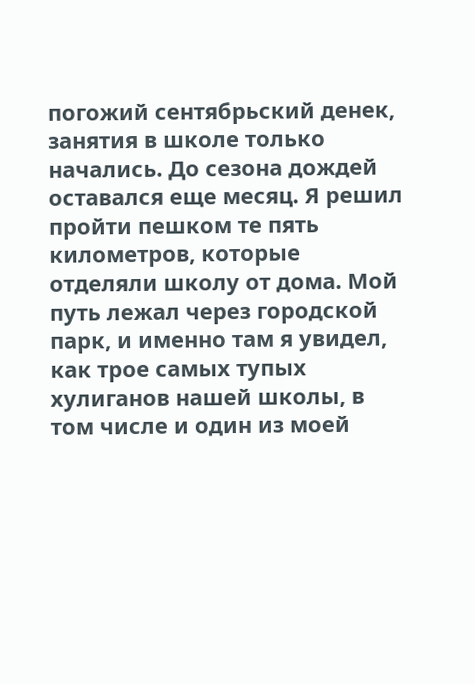погожий сентябрьский денек, занятия в школе только начались. До сезона дождей оставался еще месяц. Я решил пройти пешком те пять километров, которые отделяли школу от дома. Мой путь лежал через городской парк, и именно там я увидел, как трое самых тупых хулиганов нашей школы, в том числе и один из моей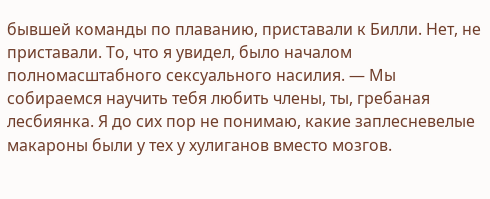бывшей команды по плаванию, приставали к Билли. Нет, не приставали. То, что я увидел, было началом полномасштабного сексуального насилия. — Мы собираемся научить тебя любить члены, ты, гребаная лесбиянка. Я до сих пор не понимаю, какие заплесневелые макароны были у тех у хулиганов вместо мозгов.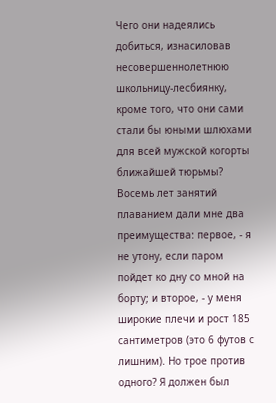Чего они надеялись добиться, изнасиловав несовершеннолетнюю школьницу-лесбиянку, кроме того, что они сами стали бы юными шлюхами для всей мужской когорты ближайшей тюрьмы? Восемь лет занятий плаванием дали мне два преимущества: первое, - я не утону, если паром пойдет ко дну со мной на борту; и второе, - у меня широкие плечи и рост 185 сантиметров (это 6 футов с лишним). Но трое против одного? Я должен был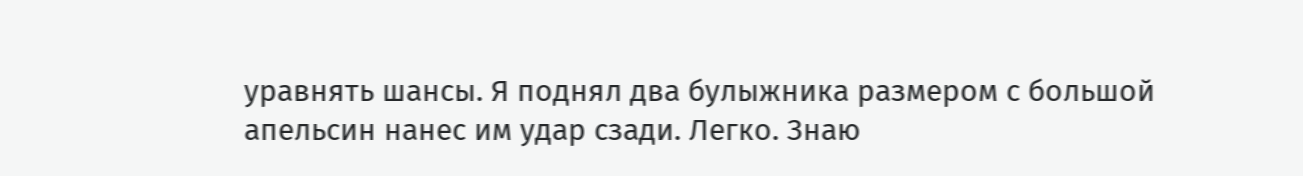уравнять шансы. Я поднял два булыжника размером с большой апельсин нанес им удар сзади. Легко. Знаю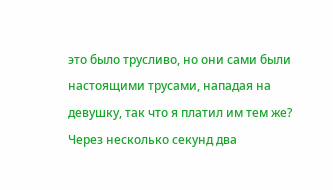это было трусливо, но они сами были настоящими трусами, нападая на девушку, так что я платил им тем же? Через несколько секунд два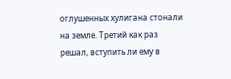оглушенных хулигана стонали на земле. Третий как раз решал, вступить ли ему в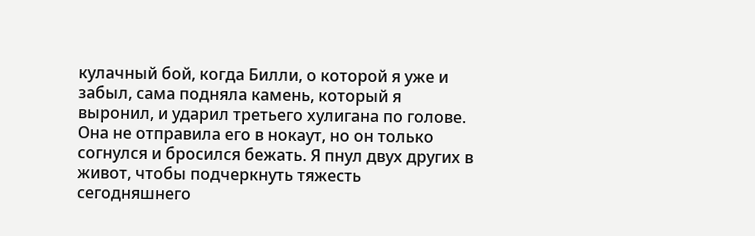кулачный бой, когда Билли, о которой я уже и забыл, сама подняла камень, который я выронил, и ударил третьего хулигана по голове. Она не отправила его в нокаут, но он только согнулся и бросился бежать. Я пнул двух других в живот, чтобы подчеркнуть тяжесть сегодняшнего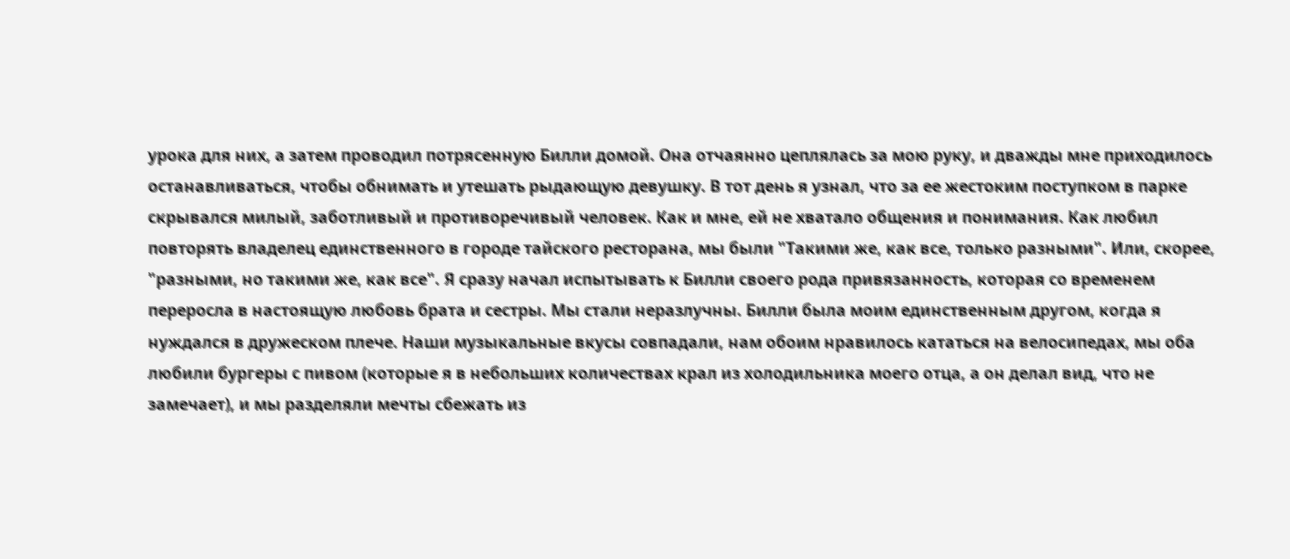урока для них, а затем проводил потрясенную Билли домой. Она отчаянно цеплялась за мою руку, и дважды мне приходилось останавливаться, чтобы обнимать и утешать рыдающую девушку. В тот день я узнал, что за ее жестоким поступком в парке скрывался милый, заботливый и противоречивый человек. Как и мне, ей не хватало общения и понимания. Как любил повторять владелец единственного в городе тайского ресторана, мы были "Такими же, как все, только разными". Или, скорее, "разными, но такими же, как все". Я сразу начал испытывать к Билли своего рода привязанность, которая со временем переросла в настоящую любовь брата и сестры. Мы стали неразлучны. Билли была моим единственным другом, когда я нуждался в дружеском плече. Наши музыкальные вкусы совпадали, нам обоим нравилось кататься на велосипедах, мы оба любили бургеры с пивом (которые я в небольших количествах крал из холодильника моего отца, а он делал вид, что не замечает), и мы разделяли мечты сбежать из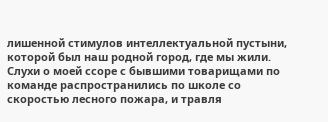лишенной стимулов интеллектуальной пустыни, которой был наш родной город, где мы жили. Слухи о моей ссоре с бывшими товарищами по команде распространились по школе со скоростью лесного пожара, и травля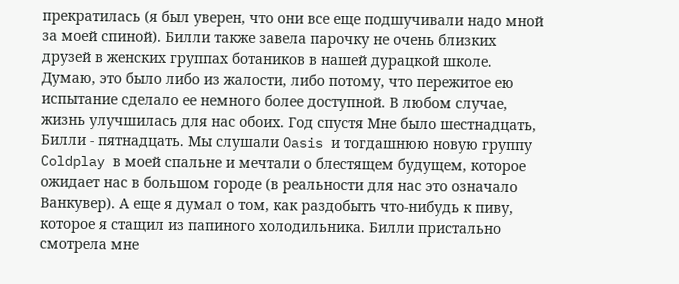прекратилась (я был уверен, что они все еще подшучивали надо мной за моей спиной). Билли также завела парочку не очень близких друзей в женских группах ботаников в нашей дурацкой школе. Думаю, это было либо из жалости, либо потому, что пережитое ею испытание сделало ее немного более доступной. В любом случае, жизнь улучшилась для нас обоих. Год спустя Мне было шестнадцать, Билли - пятнадцать. Мы слушали Oasis и тогдашнюю новую группу Coldplay в моей спальне и мечтали о блестящем будущем, которое ожидает нас в большом городе (в реальности для нас это означало Ванкувер). А еще я думал о том, как раздобыть что-нибудь к пиву, которое я стащил из папиного холодильника. Билли пристально смотрела мне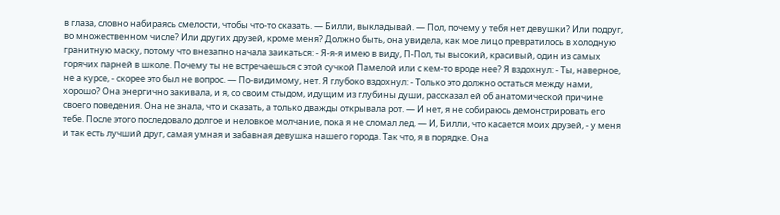в глаза, словно набираясь смелости, чтобы что-то сказать. — Билли, выкладывай. — Пол, почему у тебя нет девушки? Или подруг, во множественном числе? Или других друзей, кроме меня? Должно быть, она увидела, как мое лицо превратилось в холодную гранитную маску, потому что внезапно начала заикаться: - Я-я-я имею в виду, П-Пол, ты высокий, красивый, один из самых горячих парней в школе. Почему ты не встречаешься с этой сучкой Памелой или с кем-то вроде нее? Я вздохнул: - Ты, наверное, не а курсе, - скорее это был не вопрос. — По-видимому, нет. Я глубоко вздохнул: - Только это должно остаться между нами, хорошо? Она энергично закивала, и я, со своим стыдом, идущим из глубины души, рассказал ей об анатомической причине своего поведения. Она не знала, что и сказать, а только дважды открывала рот. — И нет, я не собираюсь демонстрировать его тебе. После этого последовало долгое и неловкое молчание, пока я не сломал лед. — И, Билли, что касается моих друзей, - у меня и так есть лучший друг, самая умная и забавная девушка нашего города. Так что, я в порядке. Она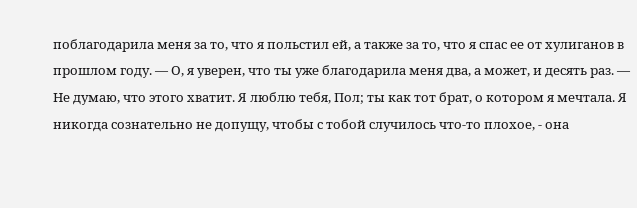поблагодарила меня за то, что я польстил ей, а также за то, что я спас ее от хулиганов в прошлом году. — О, я уверен, что ты уже благодарила меня два, а может, и десять раз. — Не думаю, что этого хватит. Я люблю тебя, Пол; ты как тот брат, о котором я мечтала. Я никогда сознательно не допущу, чтобы с тобой случилось что-то плохое, - она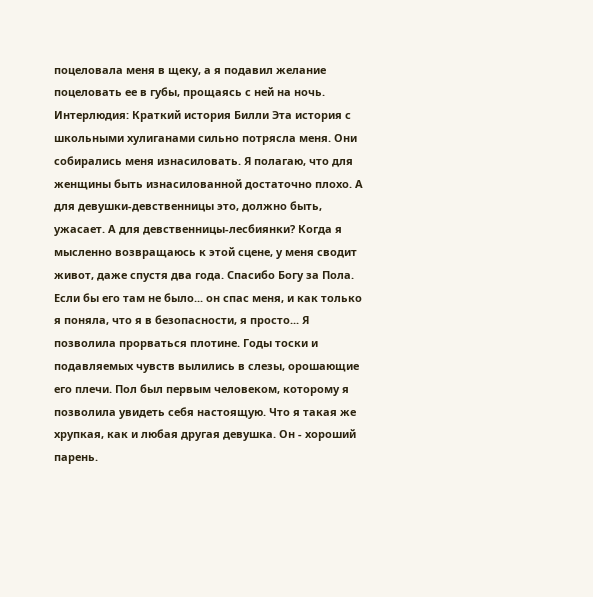поцеловала меня в щеку, а я подавил желание поцеловать ее в губы, прощаясь с ней на ночь.
Интерлюдия: Краткий история Билли Эта история с школьными хулиганами сильно потрясла меня. Они собирались меня изнасиловать. Я полагаю, что для женщины быть изнасилованной достаточно плохо. А для девушки-девственницы это, должно быть, ужасает. А для девственницы-лесбиянки? Когда я мысленно возвращаюсь к этой сцене, у меня сводит живот, даже спустя два года. Спасибо Богу за Пола. Если бы его там не было... он спас меня, и как только я поняла, что я в безопасности, я просто... Я позволила прорваться плотине. Годы тоски и подавляемых чувств вылились в слезы, орошающие его плечи. Пол был первым человеком, которому я позволила увидеть себя настоящую. Что я такая же хрупкая, как и любая другая девушка. Он - хороший парень.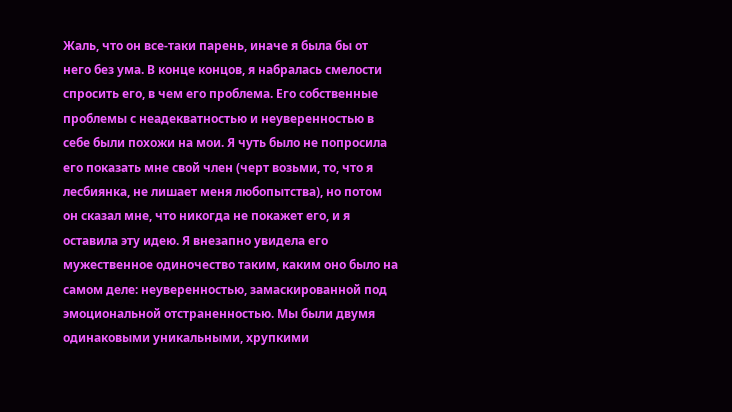Жаль, что он все-таки парень, иначе я была бы от него без ума. В конце концов, я набралась смелости спросить его, в чем его проблема. Его собственные проблемы с неадекватностью и неуверенностью в себе были похожи на мои. Я чуть было не попросила его показать мне свой член (черт возьми, то, что я лесбиянка, не лишает меня любопытства), но потом он сказал мне, что никогда не покажет его, и я оставила эту идею. Я внезапно увидела его мужественное одиночество таким, каким оно было на самом деле: неуверенностью, замаскированной под эмоциональной отстраненностью. Мы были двумя одинаковыми уникальными, хрупкими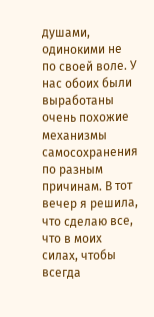душами, одинокими не по своей воле. У нас обоих были выработаны очень похожие механизмы самосохранения по разным причинам. В тот вечер я решила, что сделаю все, что в моих силах, чтобы всегда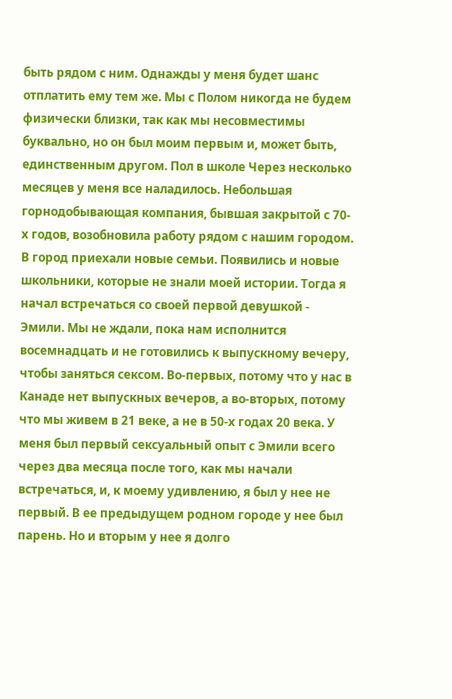быть рядом с ним. Однажды у меня будет шанс отплатить ему тем же. Мы с Полом никогда не будем физически близки, так как мы несовместимы буквально, но он был моим первым и, может быть, единственным другом. Пол в школе Через несколько месяцев у меня все наладилось. Небольшая горнодобывающая компания, бывшая закрытой с 70-х годов, возобновила работу рядом с нашим городом. В город приехали новые семьи. Появились и новые школьники, которые не знали моей истории. Тогда я начал встречаться со своей первой девушкой - Эмили. Мы не ждали, пока нам исполнится восемнадцать и не готовились к выпускному вечеру, чтобы заняться сексом. Во-первых, потому что у нас в Канаде нет выпускных вечеров, а во-вторых, потому что мы живем в 21 веке, а не в 50-х годах 20 века. У меня был первый сексуальный опыт с Эмили всего через два месяца после того, как мы начали встречаться, и, к моему удивлению, я был у нее не первый. В ее предыдущем родном городе у нее был парень. Но и вторым у нее я долго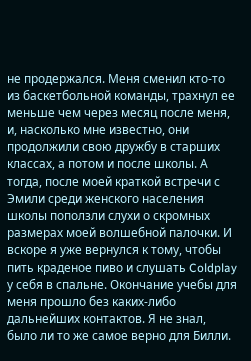не продержался. Меня сменил кто-то из баскетбольной команды, трахнул ее меньше чем через месяц после меня, и, насколько мне известно, они продолжили свою дружбу в старших классах, а потом и после школы. А тогда, после моей краткой встречи с Эмили среди женского населения школы поползли слухи о скромных размерах моей волшебной палочки. И вскоре я уже вернулся к тому, чтобы пить краденое пиво и слушать Coldplay у себя в спальне. Окончание учебы для меня прошло без каких-либо дальнейших контактов. Я не знал, было ли то же самое верно для Билли.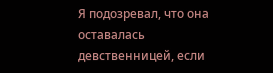Я подозревал, что она оставалась девственницей, если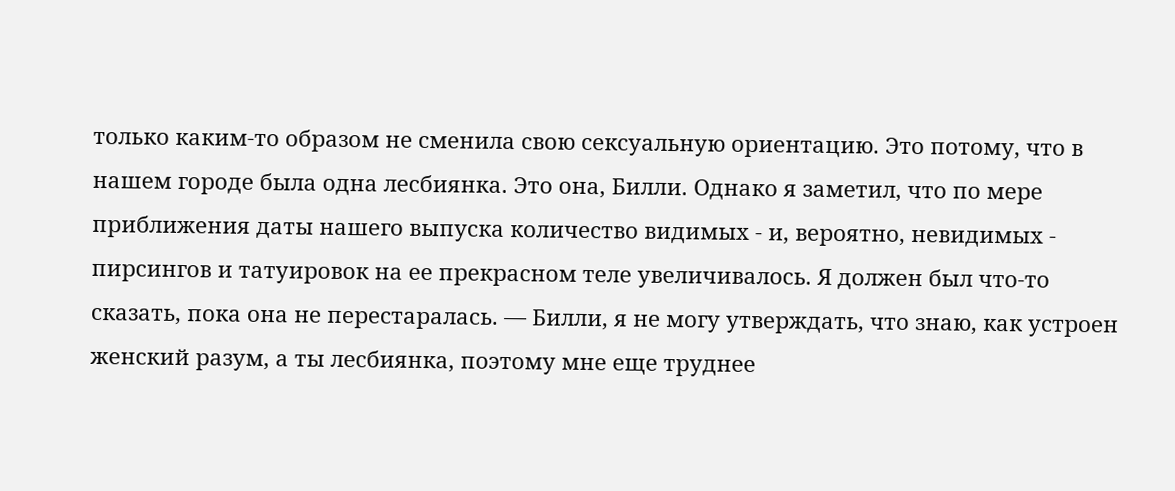только каким-то образом не сменила свою сексуальную ориентацию. Это потому, что в нашем городе была одна лесбиянка. Это она, Билли. Однако я заметил, что по мере приближения даты нашего выпуска количество видимых - и, вероятно, невидимых - пирсингов и татуировок на ее прекрасном теле увеличивалось. Я должен был что-то сказать, пока она не перестаралась. — Билли, я не могу утверждать, что знаю, как устроен женский разум, а ты лесбиянка, поэтому мне еще труднее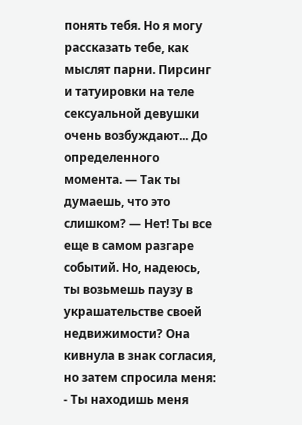понять тебя. Но я могу рассказать тебе, как мыслят парни. Пирсинг и татуировки на теле сексуальной девушки очень возбуждают... До определенного момента. — Так ты думаешь, что это слишком? — Нет! Ты все еще в самом разгаре событий. Но, надеюсь, ты возьмешь паузу в украшательстве своей недвижимости? Она кивнула в знак согласия, но затем спросила меня: - Ты находишь меня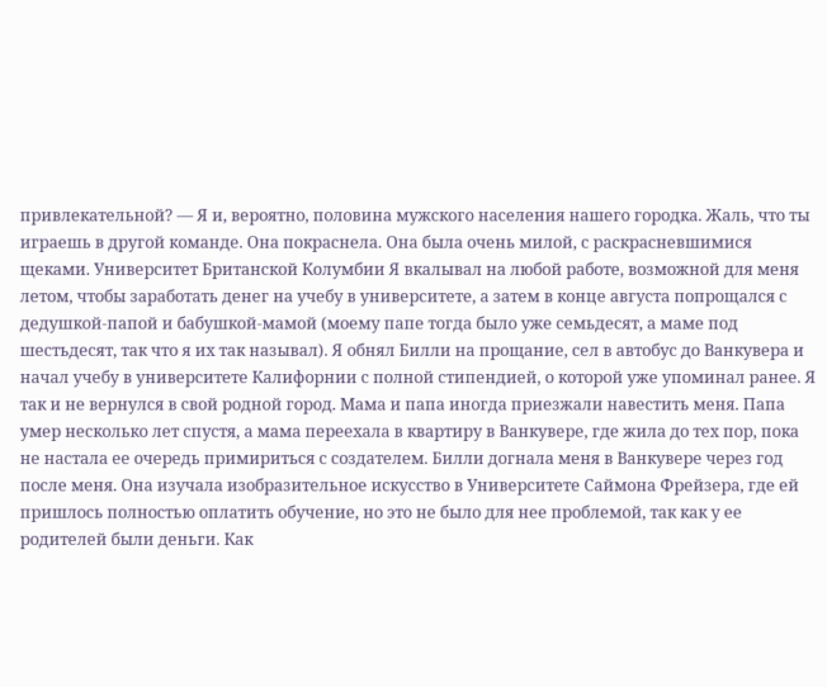привлекательной? — Я и, вероятно, половина мужского населения нашего городка. Жаль, что ты играешь в другой команде. Она покраснела. Она была очень милой, с раскрасневшимися щеками. Университет Британской Колумбии Я вкалывал на любой работе, возможной для меня летом, чтобы заработать денег на учебу в университете, а затем в конце августа попрощался с дедушкой-папой и бабушкой-мамой (моему папе тогда было уже семьдесят, а маме под шестьдесят, так что я их так называл). Я обнял Билли на прощание, сел в автобус до Ванкувера и начал учебу в университете Калифорнии с полной стипендией, о которой уже упоминал ранее. Я так и не вернулся в свой родной город. Мама и папа иногда приезжали навестить меня. Папа умер несколько лет спустя, а мама переехала в квартиру в Ванкувере, где жила до тех пор, пока не настала ее очередь примириться с создателем. Билли догнала меня в Ванкувере через год после меня. Она изучала изобразительное искусство в Университете Саймона Фрейзера, где ей пришлось полностью оплатить обучение, но это не было для нее проблемой, так как у ее родителей были деньги. Как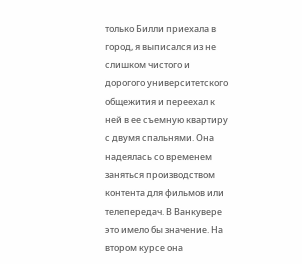только Билли приехала в город, я выписался из не слишком чистого и дорогого университетского общежития и переехал к ней в ее съемную квартиру с двумя спальнями. Она надеялась со временем заняться производством контента для фильмов или телепередач. В Ванкувере это имело бы значение. На втором курсе она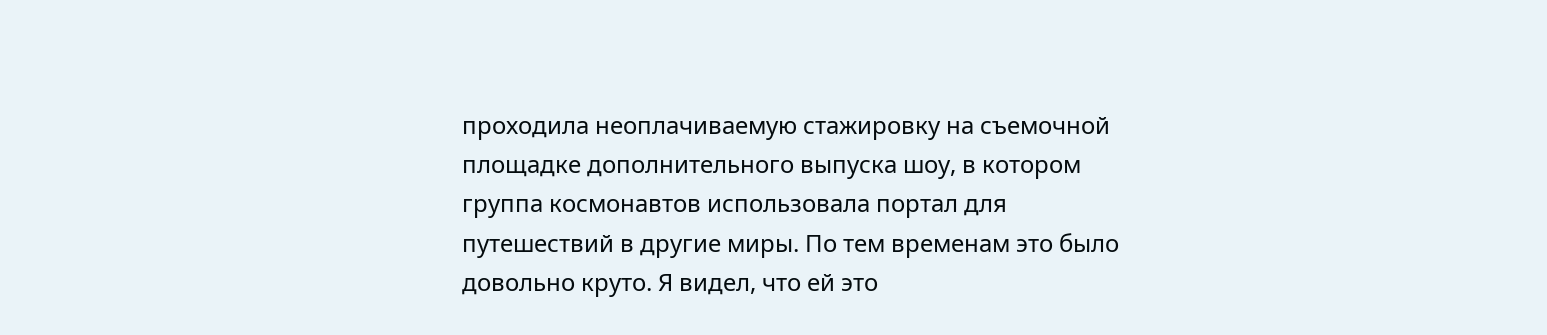проходила неоплачиваемую стажировку на съемочной площадке дополнительного выпуска шоу, в котором группа космонавтов использовала портал для путешествий в другие миры. По тем временам это было довольно круто. Я видел, что ей это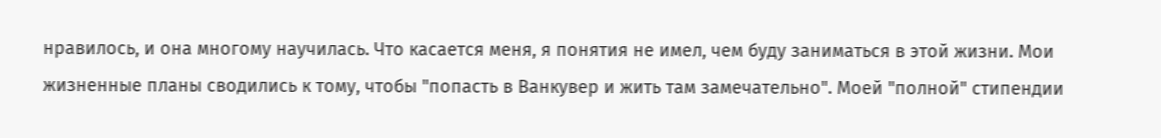нравилось, и она многому научилась. Что касается меня, я понятия не имел, чем буду заниматься в этой жизни. Мои жизненные планы сводились к тому, чтобы "попасть в Ванкувер и жить там замечательно". Моей "полной" стипендии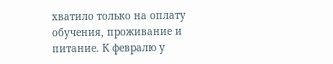хватило только на оплату обучения, проживание и питание. К февралю у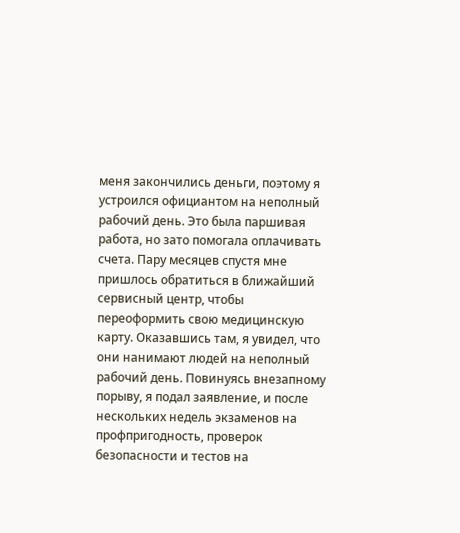меня закончились деньги, поэтому я устроился официантом на неполный рабочий день. Это была паршивая работа, но зато помогала оплачивать счета. Пару месяцев спустя мне пришлось обратиться в ближайший сервисный центр, чтобы переоформить свою медицинскую карту. Оказавшись там, я увидел, что они нанимают людей на неполный рабочий день. Повинуясь внезапному порыву, я подал заявление, и после нескольких недель экзаменов на профпригодность, проверок безопасности и тестов на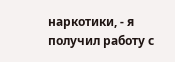наркотики, - я получил работу с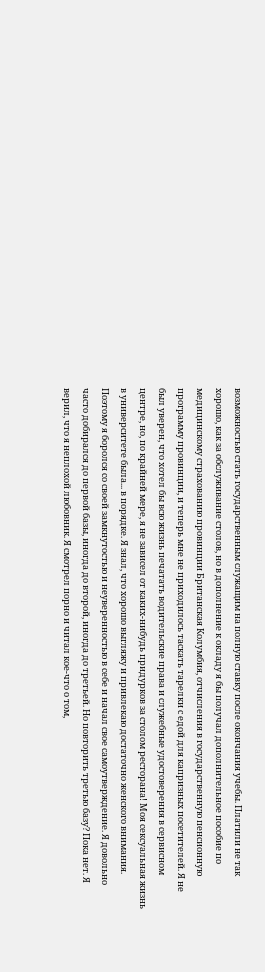возможностью стать государственным служащим на полную ставку после окончания учебы. Платили не так хорошо, как за обслуживание столов, но в дополнение к окладу я бы получал дополнительное пособие по медицинскому страхованию провинции Британская Колумбия, отчисления в государственную пенсионную программу провинции, и теперь мне не приходилось таскать тарелки с едой для капризных посетителей. Я не был уверен, что хотел бы всю жизнь печатать водительские права и служебные удостоверения в сервисном центре, но, по крайней мере, я не зависел от каких-нибудь придурков за столом ресторана! Моя сексуальная жизнь в университете была... в порядке. Я знал, что хорошо выгляжу и привлекаю достаточно женского внимания. Поэтому я боролся со своей замкнутостью и неуверенностью в себе и начал свое самоутверждение. Я довольно часто добирался до первой базы, иногда до второй, иногда до третьей. Но повторить третью базу? Пока нет. Я верил, что я неплохой любовник. Я смотрел порно и читал кое-что о том,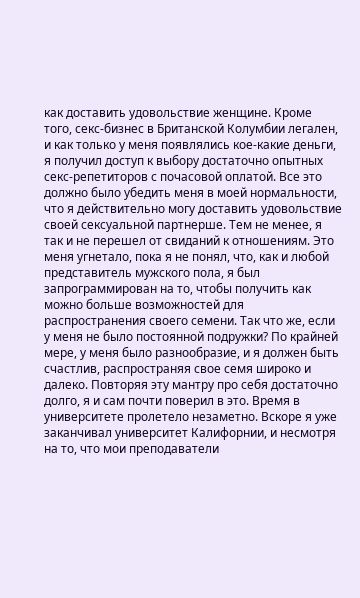как доставить удовольствие женщине. Кроме того, секс-бизнес в Британской Колумбии легален, и как только у меня появлялись кое-какие деньги, я получил доступ к выбору достаточно опытных секс-репетиторов с почасовой оплатой. Все это должно было убедить меня в моей нормальности, что я действительно могу доставить удовольствие своей сексуальной партнерше. Тем не менее, я так и не перешел от свиданий к отношениям. Это меня угнетало, пока я не понял, что, как и любой представитель мужского пола, я был запрограммирован на то, чтобы получить как можно больше возможностей для распространения своего семени. Так что же, если у меня не было постоянной подружки? По крайней мере, у меня было разнообразие, и я должен быть счастлив, распространяя свое семя широко и далеко. Повторяя эту мантру про себя достаточно долго, я и сам почти поверил в это. Время в университете пролетело незаметно. Вскоре я уже заканчивал университет Калифорнии, и несмотря на то, что мои преподаватели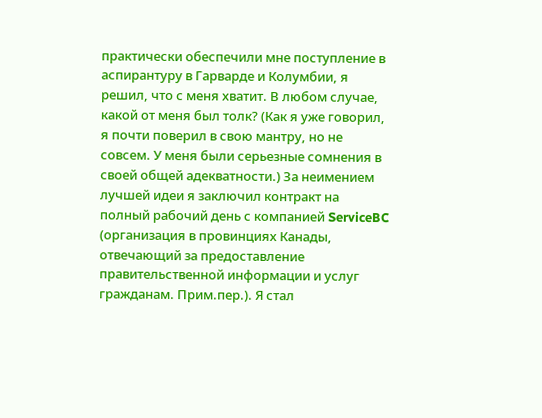практически обеспечили мне поступление в аспирантуру в Гарварде и Колумбии, я решил, что с меня хватит. В любом случае, какой от меня был толк? (Как я уже говорил, я почти поверил в свою мантру, но не совсем. У меня были серьезные сомнения в своей общей адекватности.) За неимением лучшей идеи я заключил контракт на полный рабочий день с компанией ServiceBC (организация в провинциях Канады, отвечающий за предоставление правительственной информации и услуг гражданам. Прим.пер.). Я стал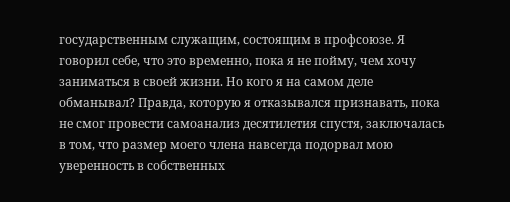государственным служащим, состоящим в профсоюзе. Я говорил себе, что это временно, пока я не пойму, чем хочу заниматься в своей жизни. Но кого я на самом деле обманывал? Правда, которую я отказывался признавать, пока не смог провести самоанализ десятилетия спустя, заключалась в том, что размер моего члена навсегда подорвал мою уверенность в собственных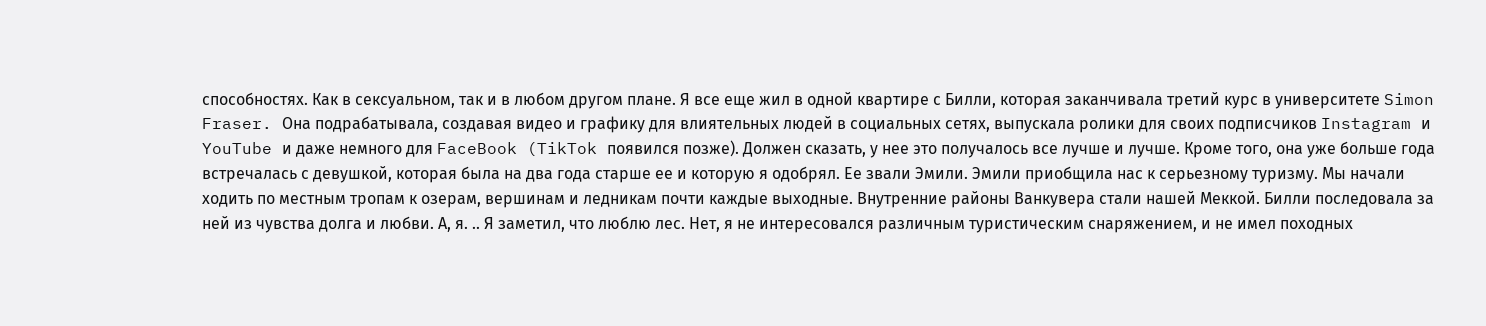способностях. Как в сексуальном, так и в любом другом плане. Я все еще жил в одной квартире с Билли, которая заканчивала третий курс в университете Simon Fraser. Она подрабатывала, создавая видео и графику для влиятельных людей в социальных сетях, выпускала ролики для своих подписчиков Instagram и YouTube и даже немного для FaceBook (TikTok появился позже). Должен сказать, у нее это получалось все лучше и лучше. Кроме того, она уже больше года встречалась с девушкой, которая была на два года старше ее и которую я одобрял. Ее звали Эмили. Эмили приобщила нас к серьезному туризму. Мы начали ходить по местным тропам к озерам, вершинам и ледникам почти каждые выходные. Внутренние районы Ванкувера стали нашей Меккой. Билли последовала за ней из чувства долга и любви. А, я. .. Я заметил, что люблю лес. Нет, я не интересовался различным туристическим снаряжением, и не имел походных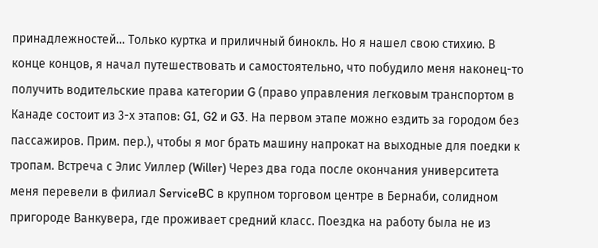принадлежностей... Только куртка и приличный бинокль. Но я нашел свою стихию. В конце концов, я начал путешествовать и самостоятельно, что побудило меня наконец-то получить водительские права категории G (право управления легковым транспортом в Канаде состоит из 3-х этапов: G1, G2 и G3. На первом этапе можно ездить за городом без пассажиров. Прим. пер.), чтобы я мог брать машину напрокат на выходные для поедки к тропам. Встреча с Элис Уиллер (Willer) Через два года после окончания университета меня перевели в филиал ServiceBC в крупном торговом центре в Бернаби, солидном пригороде Ванкувера, где проживает средний класс. Поездка на работу была не из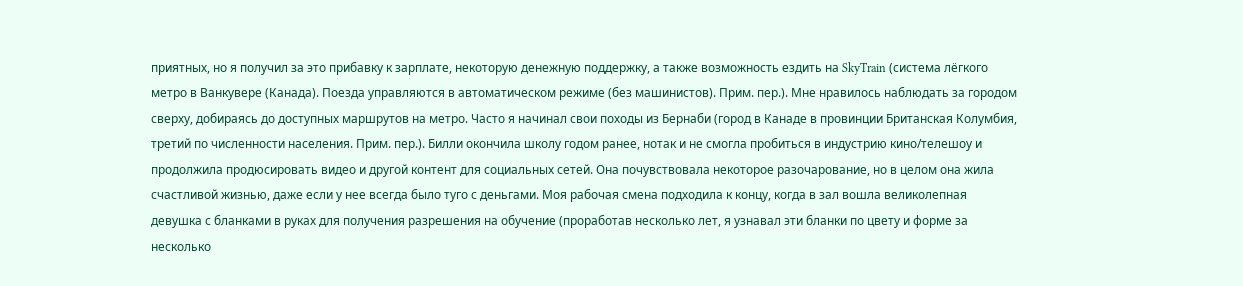приятных, но я получил за это прибавку к зарплате, некоторую денежную поддержку, а также возможность ездить на SkyTrain (система лёгкого метро в Ванкувере (Канада). Поезда управляются в автоматическом режиме (без машинистов). Прим. пер.). Мне нравилось наблюдать за городом сверху, добираясь до доступных маршрутов на метро. Часто я начинал свои походы из Бернаби (город в Канаде в провинции Британская Колумбия, третий по численности населения. Прим. пер.). Билли окончила школу годом ранее, нотак и не смогла пробиться в индустрию кино/телешоу и продолжила продюсировать видео и другой контент для социальных сетей. Она почувствовала некоторое разочарование, но в целом она жила счастливой жизнью, даже если у нее всегда было туго с деньгами. Моя рабочая смена подходила к концу, когда в зал вошла великолепная девушка с бланками в руках для получения разрешения на обучение (проработав несколько лет, я узнавал эти бланки по цвету и форме за несколько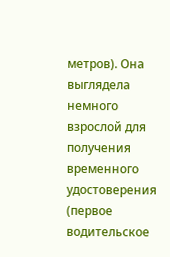метров). Она выглядела немного взрослой для получения временного удостоверения (первое водительское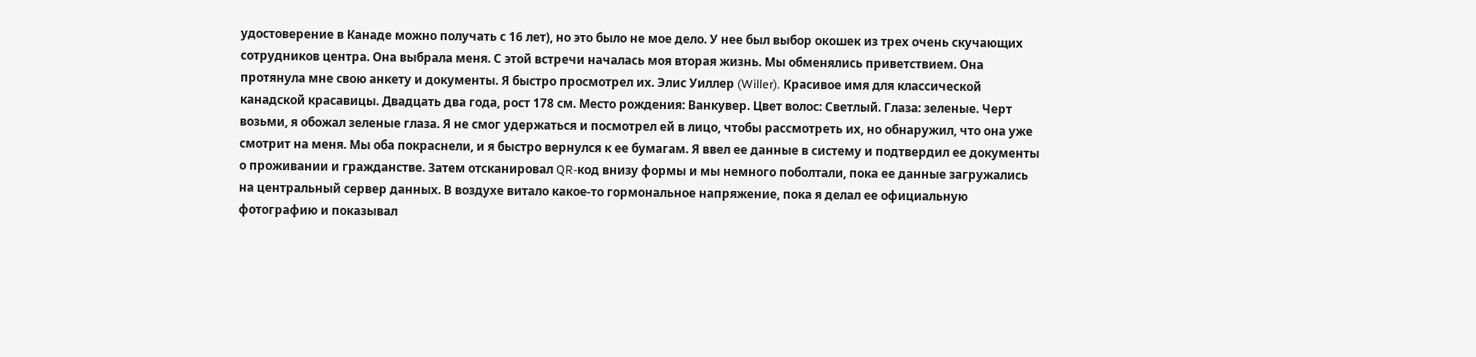удостоверение в Канаде можно получать с 16 лет), но это было не мое дело. У нее был выбор окошек из трех очень скучающих сотрудников центра. Она выбрала меня. С этой встречи началась моя вторая жизнь. Мы обменялись приветствием. Она протянула мне свою анкету и документы. Я быстро просмотрел их. Элис Уиллер (Willer). Красивое имя для классической канадской красавицы. Двадцать два года, рост 178 см. Место рождения: Ванкувер. Цвет волос: Светлый. Глаза: зеленые. Черт возьми, я обожал зеленые глаза. Я не смог удержаться и посмотрел ей в лицо, чтобы рассмотреть их, но обнаружил, что она уже смотрит на меня. Мы оба покраснели, и я быстро вернулся к ее бумагам. Я ввел ее данные в систему и подтвердил ее документы о проживании и гражданстве. Затем отсканировал QR-код внизу формы и мы немного поболтали, пока ее данные загружались на центральный сервер данных. В воздухе витало какое-то гормональное напряжение, пока я делал ее официальную фотографию и показывал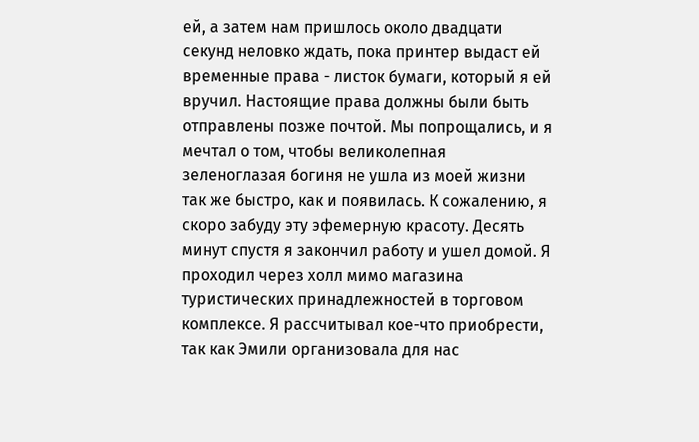ей, а затем нам пришлось около двадцати секунд неловко ждать, пока принтер выдаст ей временные права - листок бумаги, который я ей вручил. Настоящие права должны были быть отправлены позже почтой. Мы попрощались, и я мечтал о том, чтобы великолепная зеленоглазая богиня не ушла из моей жизни так же быстро, как и появилась. К сожалению, я скоро забуду эту эфемерную красоту. Десять минут спустя я закончил работу и ушел домой. Я проходил через холл мимо магазина туристических принадлежностей в торговом комплексе. Я рассчитывал кое-что приобрести, так как Эмили организовала для нас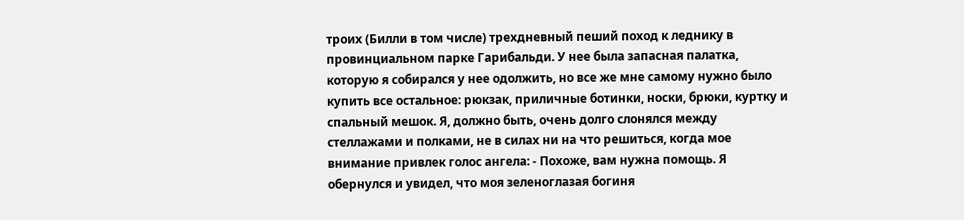троих (Билли в том числе) трехдневный пеший поход к леднику в провинциальном парке Гарибальди. У нее была запасная палатка, которую я собирался у нее одолжить, но все же мне самому нужно было купить все остальное: рюкзак, приличные ботинки, носки, брюки, куртку и спальный мешок. Я, должно быть, очень долго слонялся между стеллажами и полками, не в силах ни на что решиться, когда мое внимание привлек голос ангела: - Похоже, вам нужна помощь. Я обернулся и увидел, что моя зеленоглазая богиня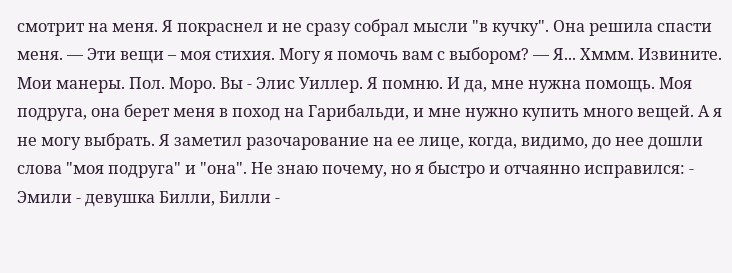смотрит на меня. Я покраснел и не сразу собрал мысли "в кучку". Она решила спасти меня. — Эти вещи – моя стихия. Могу я помочь вам с выбором? — Я... Хммм. Извините. Мои манеры. Пол. Моро. Вы - Элис Уиллер. Я помню. И да, мне нужна помощь. Моя подруга, она берет меня в поход на Гарибальди, и мне нужно купить много вещей. А я не могу выбрать. Я заметил разочарование на ее лице, когда, видимо, до нее дошли слова "моя подруга" и "она". Не знаю почему, но я быстро и отчаянно исправился: - Эмили - девушка Билли, Билли -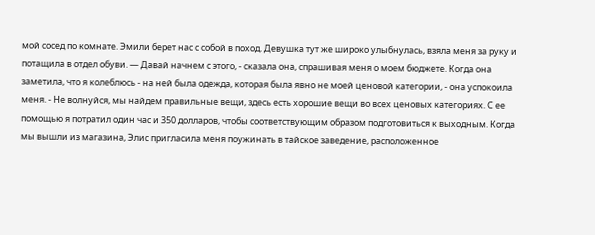мой сосед по комнате. Эмили берет нас с собой в поход. Девушка тут же широко улыбнулась, взяла меня за руку и потащила в отдел обуви. — Давай начнем с этого, - сказала она, спрашивая меня о моем бюджете. Когда она заметила, что я колеблюсь - на ней была одежда, которая была явно не моей ценовой категории, - она успокоила меня. - Не волнуйся, мы найдем правильные вещи, здесь есть хорошие вещи во всех ценовых категориях. С ее помощью я потратил один час и 350 долларов, чтобы соответствующим образом подготовиться к выходным. Когда мы вышли из магазина, Элис пригласила меня поужинать в тайское заведение, расположенное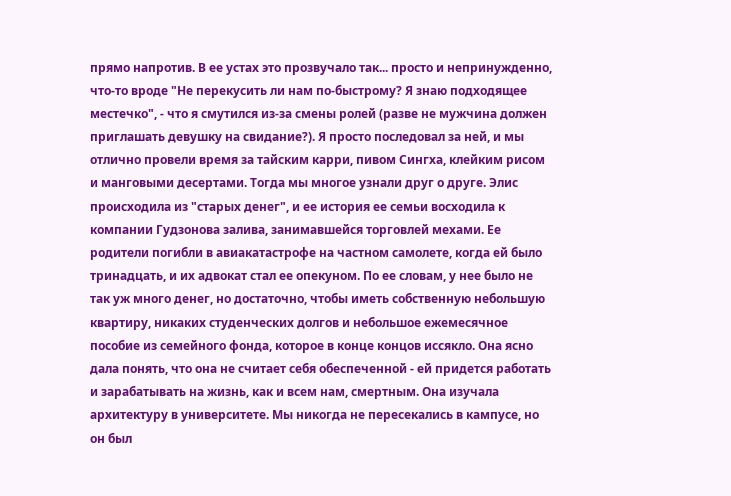прямо напротив. В ее устах это прозвучало так... просто и непринужденно, что-то вроде "Не перекусить ли нам по-быстрому? Я знаю подходящее местечко", - что я смутился из-за смены ролей (разве не мужчина должен приглашать девушку на свидание?). Я просто последовал за ней, и мы отлично провели время за тайским карри, пивом Сингха, клейким рисом и манговыми десертами. Тогда мы многое узнали друг о друге. Элис происходила из "старых денег", и ее история ее семьи восходила к компании Гудзонова залива, занимавшейся торговлей мехами. Ее родители погибли в авиакатастрофе на частном самолете, когда ей было тринадцать, и их адвокат стал ее опекуном. По ее словам, у нее было не так уж много денег, но достаточно, чтобы иметь собственную небольшую квартиру, никаких студенческих долгов и небольшое ежемесячное пособие из семейного фонда, которое в конце концов иссякло. Она ясно дала понять, что она не считает себя обеспеченной - ей придется работать и зарабатывать на жизнь, как и всем нам, смертным. Она изучала архитектуру в университете. Мы никогда не пересекались в кампусе, но он был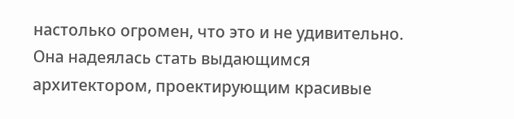настолько огромен, что это и не удивительно. Она надеялась стать выдающимся архитектором, проектирующим красивые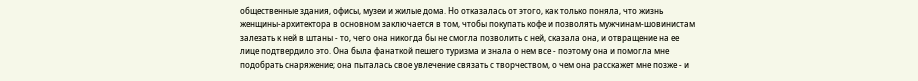общественные здания, офисы, музеи и жилые дома. Но отказалась от этого, как только поняла, что жизнь женщины-архитектора в основном заключается в том, чтобы покупать кофе и позволять мужчинам-шовинистам залезать к ней в штаны - то, чего она никогда бы не смогла позволить с ней, сказала она, и отвращение на ее лице подтвердило это. Она была фанаткой пешего туризма и знала о нем все - поэтому она и помогла мне подобрать снаряжение; она пыталась свое увлечение связать с творчеством, о чем она расскажет мне позже - и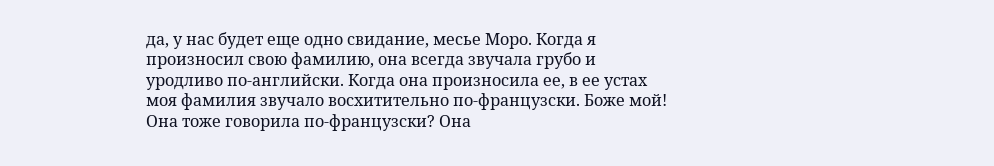да, у нас будет еще одно свидание, месье Моро. Когда я произносил свою фамилию, она всегда звучала грубо и уродливо по-английски. Когда она произносила ее, в ее устах моя фамилия звучало восхитительно по-французски. Боже мой! Она тоже говорила по-французски? Она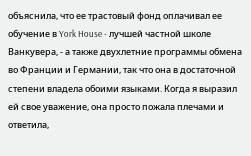объяснила, что ее трастовый фонд оплачивал ее обучение в York House - лучшей частной школе Ванкувера, - а также двухлетние программы обмена во Франции и Германии, так что она в достаточной степени владела обоими языками. Когда я выразил ей свое уважение, она просто пожала плечами и ответила,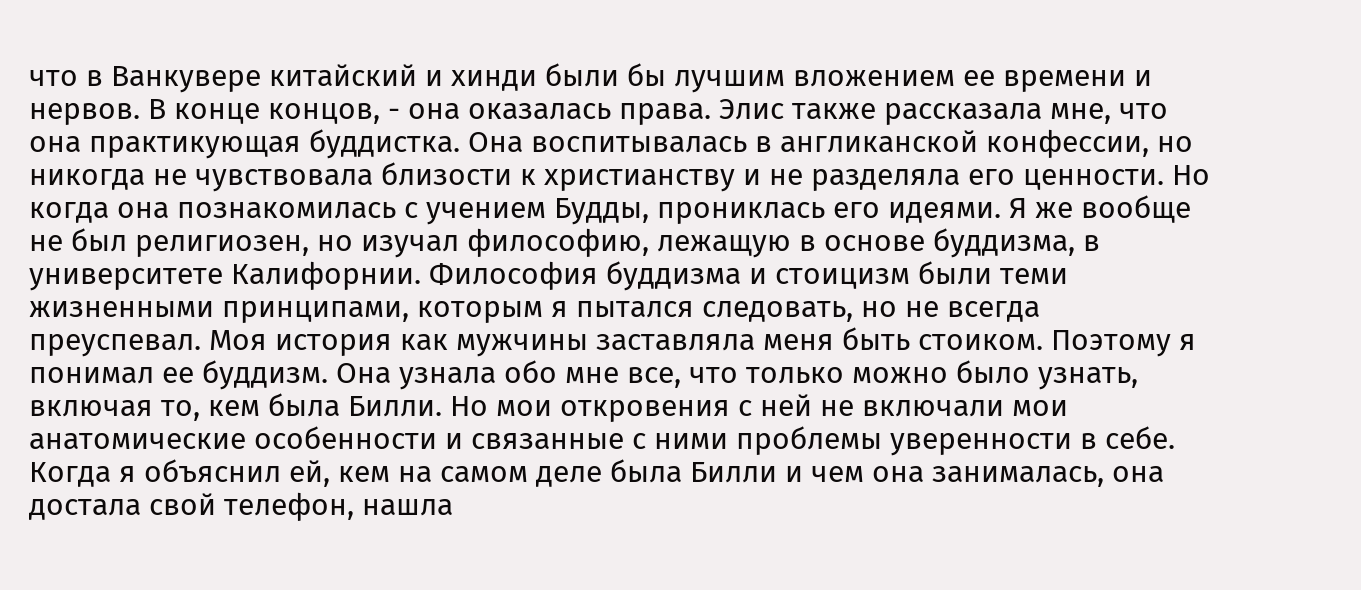что в Ванкувере китайский и хинди были бы лучшим вложением ее времени и нервов. В конце концов, - она оказалась права. Элис также рассказала мне, что она практикующая буддистка. Она воспитывалась в англиканской конфессии, но никогда не чувствовала близости к христианству и не разделяла его ценности. Но когда она познакомилась с учением Будды, прониклась его идеями. Я же вообще не был религиозен, но изучал философию, лежащую в основе буддизма, в университете Калифорнии. Философия буддизма и стоицизм были теми жизненными принципами, которым я пытался следовать, но не всегда преуспевал. Моя история как мужчины заставляла меня быть стоиком. Поэтому я понимал ее буддизм. Она узнала обо мне все, что только можно было узнать, включая то, кем была Билли. Но мои откровения с ней не включали мои анатомические особенности и связанные с ними проблемы уверенности в себе. Когда я объяснил ей, кем на самом деле была Билли и чем она занималась, она достала свой телефон, нашла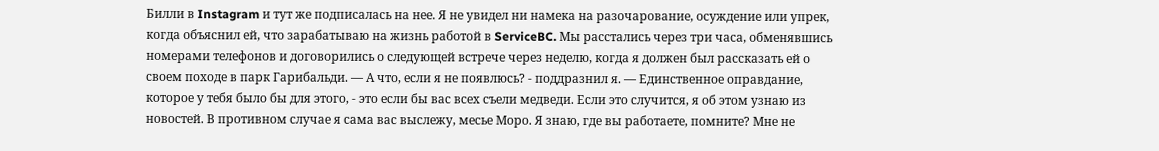Билли в Instagram и тут же подписалась на нее. Я не увидел ни намека на разочарование, осуждение или упрек, когда объяснил ей, что зарабатываю на жизнь работой в ServiceBC. Мы расстались через три часа, обменявшись номерами телефонов и договорились о следующей встрече через неделю, когда я должен был рассказать ей о своем походе в парк Гарибальди. — А что, если я не появлюсь? - поддразнил я. — Единственное оправдание, которое у тебя было бы для этого, - это если бы вас всех съели медведи. Если это случится, я об этом узнаю из новостей. В противном случае я сама вас выслежу, месье Моро. Я знаю, где вы работаете, помните? Мне не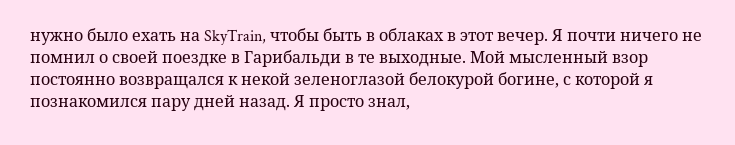нужно было ехать на SkyTrain, чтобы быть в облаках в этот вечер. Я почти ничего не помнил о своей поездке в Гарибальди в те выходные. Мой мысленный взор постоянно возвращался к некой зеленоглазой белокурой богине, с которой я познакомился пару дней назад. Я просто знал,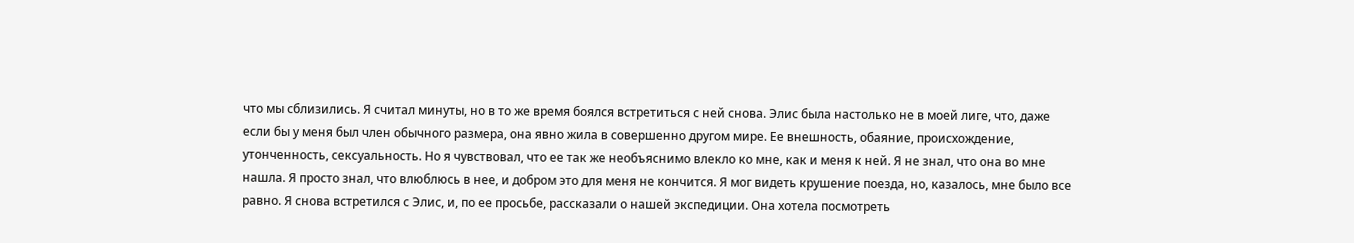что мы сблизились. Я считал минуты, но в то же время боялся встретиться с ней снова. Элис была настолько не в моей лиге, что, даже если бы у меня был член обычного размера, она явно жила в совершенно другом мире. Ее внешность, обаяние, происхождение, утонченность, сексуальность. Но я чувствовал, что ее так же необъяснимо влекло ко мне, как и меня к ней. Я не знал, что она во мне нашла. Я просто знал, что влюблюсь в нее, и добром это для меня не кончится. Я мог видеть крушение поезда, но, казалось, мне было все равно. Я снова встретился с Элис, и, по ее просьбе, рассказали о нашей экспедиции. Она хотела посмотреть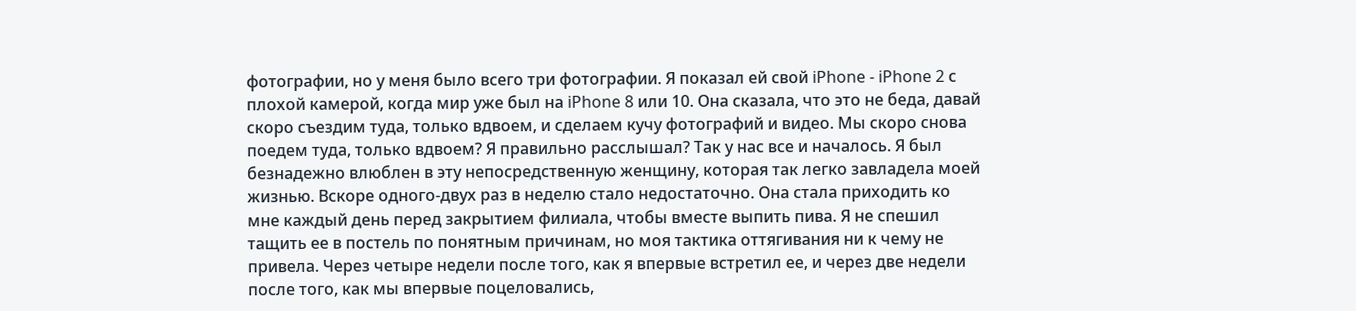фотографии, но у меня было всего три фотографии. Я показал ей свой iPhone - iPhone 2 с плохой камерой, когда мир уже был на iPhone 8 или 10. Она сказала, что это не беда, давай скоро съездим туда, только вдвоем, и сделаем кучу фотографий и видео. Мы скоро снова поедем туда, только вдвоем? Я правильно расслышал? Так у нас все и началось. Я был безнадежно влюблен в эту непосредственную женщину, которая так легко завладела моей жизнью. Вскоре одного-двух раз в неделю стало недостаточно. Она стала приходить ко мне каждый день перед закрытием филиала, чтобы вместе выпить пива. Я не спешил тащить ее в постель по понятным причинам, но моя тактика оттягивания ни к чему не привела. Через четыре недели после того, как я впервые встретил ее, и через две недели после того, как мы впервые поцеловались,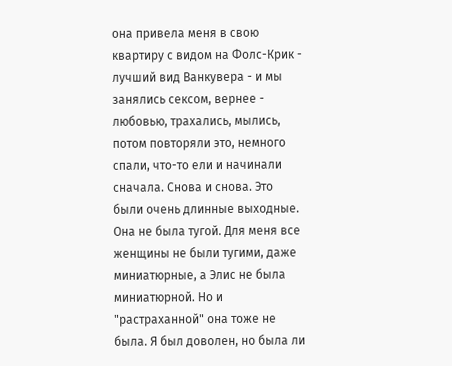она привела меня в свою квартиру с видом на Фолс-Крик - лучший вид Ванкувера - и мы занялись сексом, вернее - любовью, трахались, мылись, потом повторяли это, немного спали, что-то ели и начинали сначала. Снова и снова. Это были очень длинные выходные. Она не была тугой. Для меня все женщины не были тугими, даже миниатюрные, а Элис не была миниатюрной. Но и "растраханной" она тоже не была. Я был доволен, но была ли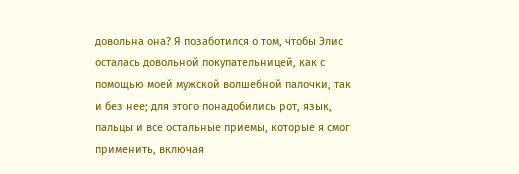довольна она? Я позаботился о том, чтобы Элис осталась довольной покупательницей, как с помощью моей мужской волшебной палочки, так и без нее; для этого понадобились рот, язык, пальцы и все остальные приемы, которые я смог применить, включая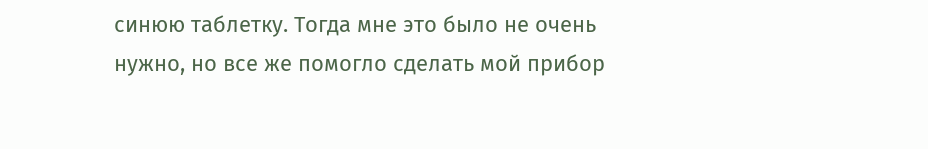синюю таблетку. Тогда мне это было не очень нужно, но все же помогло сделать мой прибор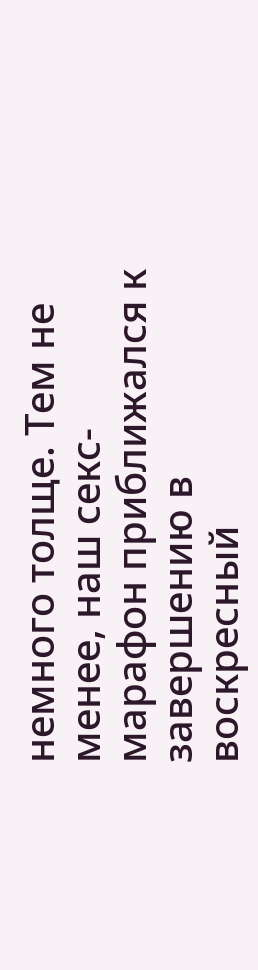немного толще. Тем не менее, наш секс-марафон приближался к завершению в воскресный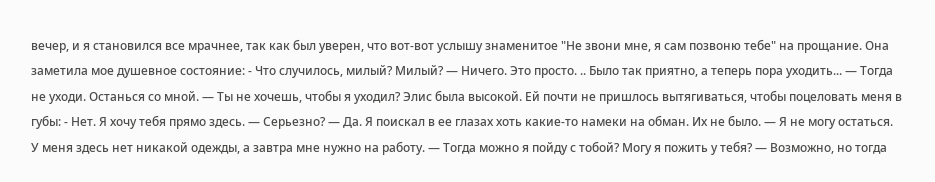вечер, и я становился все мрачнее, так как был уверен, что вот-вот услышу знаменитое "Не звони мне, я сам позвоню тебе" на прощание. Она заметила мое душевное состояние: - Что случилось, милый? Милый? — Ничего. Это просто. .. Было так приятно, а теперь пора уходить... — Тогда не уходи. Останься со мной. — Ты не хочешь, чтобы я уходил? Элис была высокой. Ей почти не пришлось вытягиваться, чтобы поцеловать меня в губы: - Нет. Я хочу тебя прямо здесь. — Серьезно? — Да. Я поискал в ее глазах хоть какие-то намеки на обман. Их не было. — Я не могу остаться. У меня здесь нет никакой одежды, а завтра мне нужно на работу. — Тогда можно я пойду с тобой? Могу я пожить у тебя? — Возможно, но тогда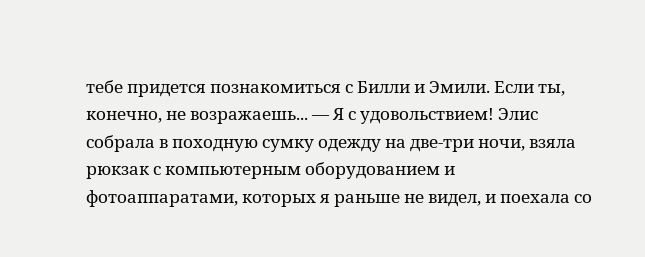тебе придется познакомиться с Билли и Эмили. Если ты, конечно, не возражаешь... — Я с удовольствием! Элис собрала в походную сумку одежду на две-три ночи, взяла рюкзак с компьютерным оборудованием и фотоаппаратами, которых я раньше не видел, и поехала со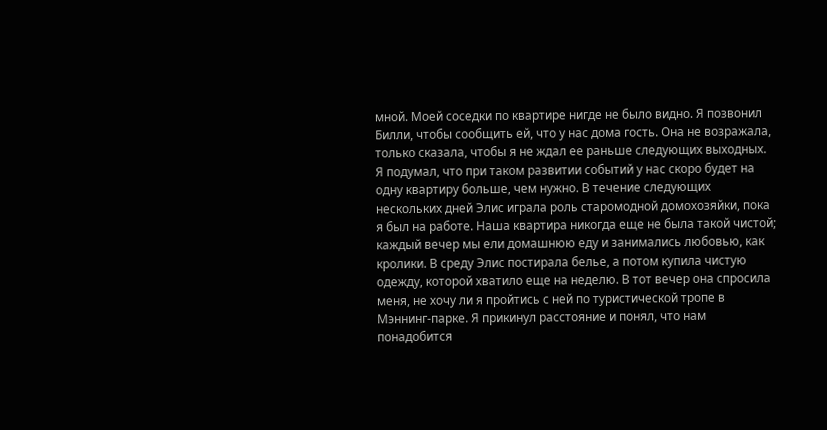мной. Моей соседки по квартире нигде не было видно. Я позвонил Билли, чтобы сообщить ей, что у нас дома гость. Она не возражала, только сказала, чтобы я не ждал ее раньше следующих выходных. Я подумал, что при таком развитии событий у нас скоро будет на одну квартиру больше, чем нужно. В течение следующих нескольких дней Элис играла роль старомодной домохозяйки, пока я был на работе. Наша квартира никогда еще не была такой чистой; каждый вечер мы ели домашнюю еду и занимались любовью, как кролики. В среду Элис постирала белье, а потом купила чистую одежду, которой хватило еще на неделю. В тот вечер она спросила меня, не хочу ли я пройтись с ней по туристической тропе в Мэннинг-парке. Я прикинул расстояние и понял, что нам понадобится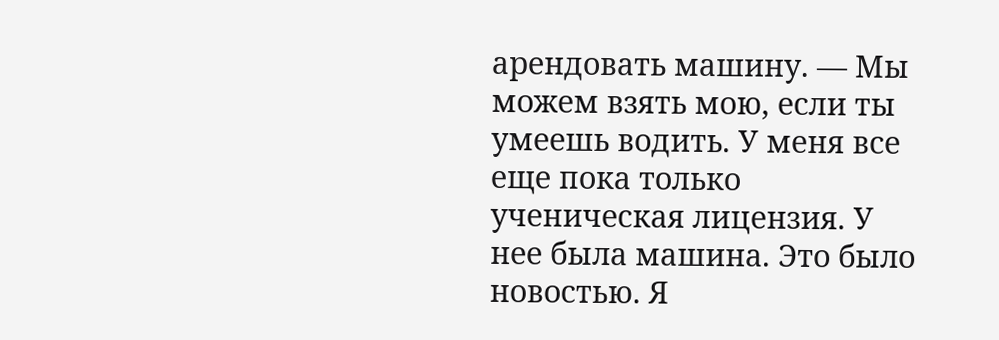арендовать машину. — Мы можем взять мою, если ты умеешь водить. У меня все еще пока только ученическая лицензия. У нее была машина. Это было новостью. Я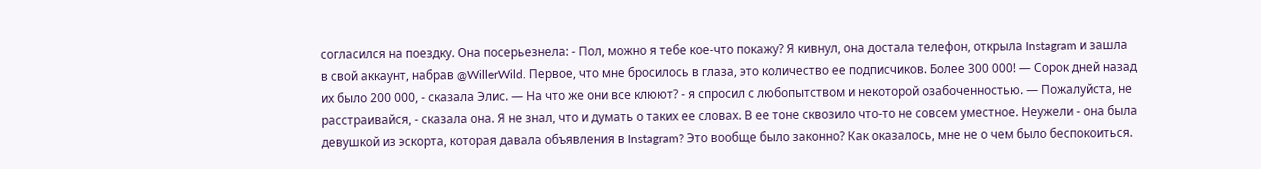согласился на поездку. Она посерьезнела: - Пол, можно я тебе кое-что покажу? Я кивнул, она достала телефон, открыла Instagram и зашла в свой аккаунт, набрав @WillerWild. Первое, что мне бросилось в глаза, это количество ее подписчиков. Более 300 000! — Сорок дней назад их было 200 000, - сказала Элис. — На что же они все клюют? - я спросил с любопытством и некоторой озабоченностью. — Пожалуйста, не расстраивайся, - сказала она. Я не знал, что и думать о таких ее словах. В ее тоне сквозило что-то не совсем уместное. Неужели - она была девушкой из эскорта, которая давала объявления в Instagram? Это вообще было законно? Как оказалось, мне не о чем было беспокоиться.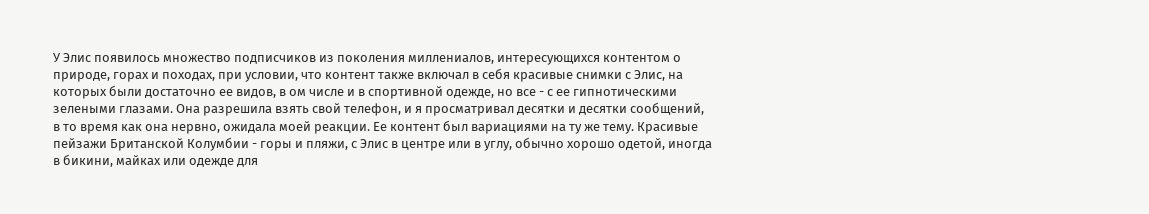У Элис появилось множество подписчиков из поколения миллениалов, интересующихся контентом о природе, горах и походах, при условии, что контент также включал в себя красивые снимки с Элис, на которых были достаточно ее видов, в ом числе и в спортивной одежде, но все - с ее гипнотическими зелеными глазами. Она разрешила взять свой телефон, и я просматривал десятки и десятки сообщений, в то время как она нервно, ожидала моей реакции. Ее контент был вариациями на ту же тему. Красивые пейзажи Британской Колумбии - горы и пляжи, с Элис в центре или в углу, обычно хорошо одетой, иногда в бикини, майках или одежде для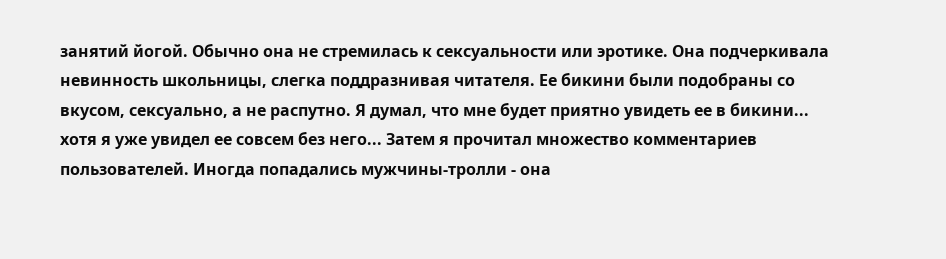занятий йогой. Обычно она не стремилась к сексуальности или эротике. Она подчеркивала невинность школьницы, слегка поддразнивая читателя. Ее бикини были подобраны со вкусом, сексуально, а не распутно. Я думал, что мне будет приятно увидеть ее в бикини... хотя я уже увидел ее совсем без него... Затем я прочитал множество комментариев пользователей. Иногда попадались мужчины-тролли - она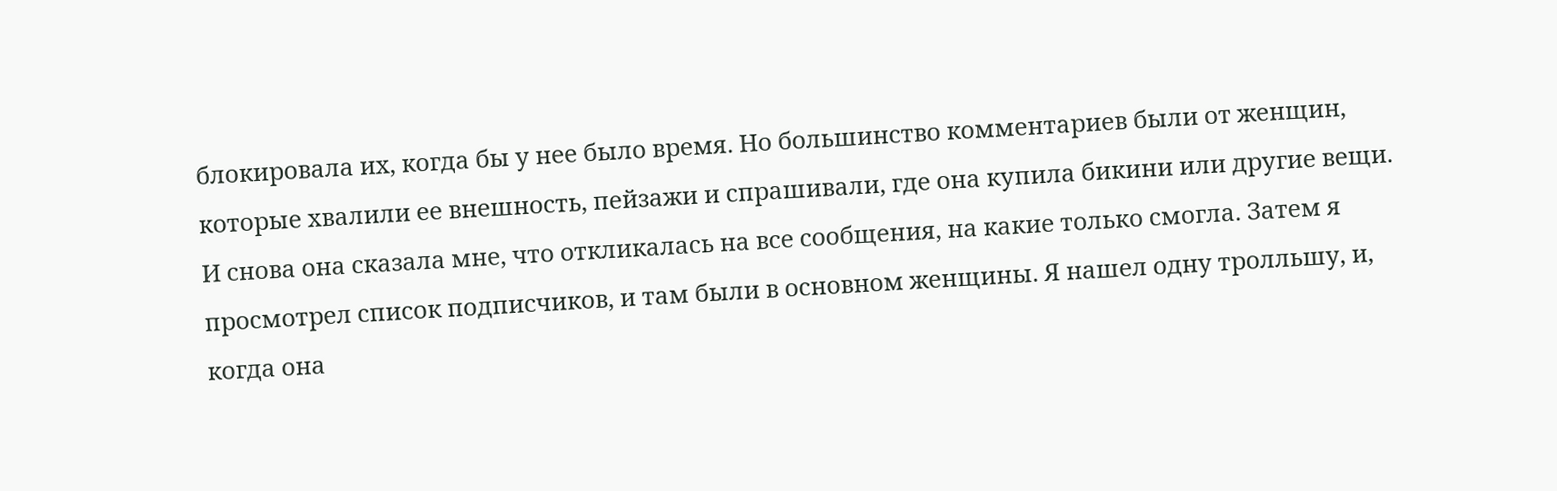блокировала их, когда бы у нее было время. Но большинство комментариев были от женщин, которые хвалили ее внешность, пейзажи и спрашивали, где она купила бикини или другие вещи. И снова она сказала мне, что откликалась на все сообщения, на какие только смогла. Затем я просмотрел список подписчиков, и там были в основном женщины. Я нашел одну тролльшу, и, когда она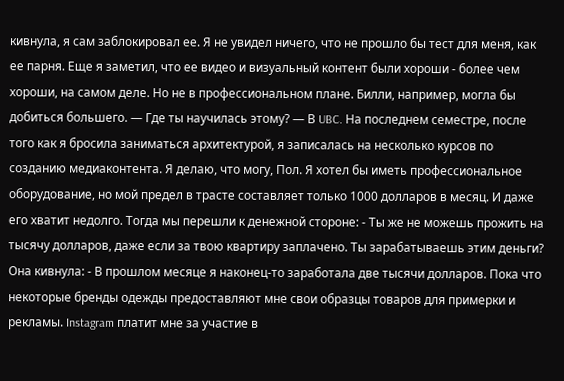кивнула, я сам заблокировал ее. Я не увидел ничего, что не прошло бы тест для меня, как ее парня. Еще я заметил, что ее видео и визуальный контент были хороши - более чем хороши, на самом деле. Но не в профессиональном плане. Билли, например, могла бы добиться большего. — Где ты научилась этому? — В UBC. На последнем семестре, после того как я бросила заниматься архитектурой, я записалась на несколько курсов по созданию медиаконтента. Я делаю, что могу, Пол. Я хотел бы иметь профессиональное оборудование, но мой предел в трасте составляет только 1000 долларов в месяц. И даже его хватит недолго. Тогда мы перешли к денежной стороне: - Ты же не можешь прожить на тысячу долларов, даже если за твою квартиру заплачено. Ты зарабатываешь этим деньги? Она кивнула: - В прошлом месяце я наконец-то заработала две тысячи долларов. Пока что некоторые бренды одежды предоставляют мне свои образцы товаров для примерки и рекламы. Instagram платит мне за участие в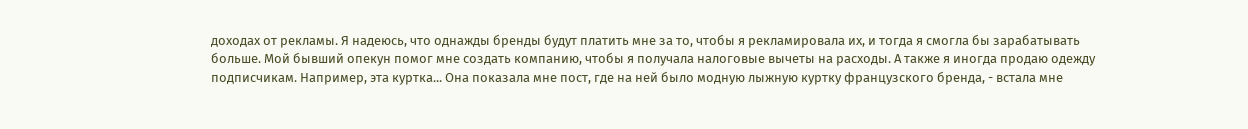доходах от рекламы. Я надеюсь, что однажды бренды будут платить мне за то, чтобы я рекламировала их, и тогда я смогла бы зарабатывать больше. Мой бывший опекун помог мне создать компанию, чтобы я получала налоговые вычеты на расходы. А также я иногда продаю одежду подписчикам. Например, эта куртка... Она показала мне пост, где на ней было модную лыжную куртку французского бренда, - встала мне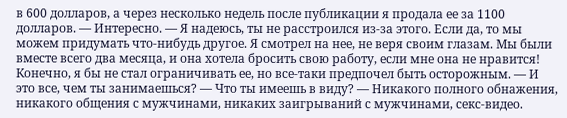в 600 долларов, а через несколько недель после публикации я продала ее за 1100 долларов. — Интересно. — Я надеюсь, ты не расстроился из-за этого. Если да, то мы можем придумать что-нибудь другое. Я смотрел на нее, не веря своим глазам. Мы были вместе всего два месяца, и она хотела бросить свою работу, если мне она не нравится! Конечно, я бы не стал ограничивать ее, но все-таки предпочел быть осторожным. — И это все, чем ты занимаешься? — Что ты имеешь в виду? — Никакого полного обнажения, никакого общения с мужчинами, никаких заигрываний с мужчинами, секс-видео.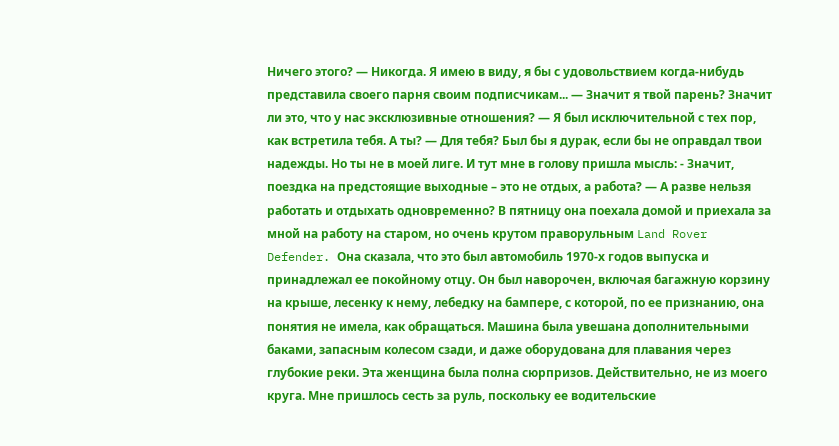Ничего этого? — Никогда. Я имею в виду, я бы с удовольствием когда-нибудь представила своего парня своим подписчикам... — Значит я твой парень? Значит ли это, что у нас эксклюзивные отношения? — Я был исключительной с тех пор, как встретила тебя. А ты? — Для тебя? Был бы я дурак, если бы не оправдал твои надежды. Но ты не в моей лиге. И тут мне в голову пришла мысль: - Значит, поездка на предстоящие выходные – это не отдых, а работа? — А разве нельзя работать и отдыхать одновременно? В пятницу она поехала домой и приехала за мной на работу на старом, но очень крутом праворульным Land Rover Defender. Она сказала, что это был автомобиль 1970-х годов выпуска и принадлежал ее покойному отцу. Он был наворочен, включая багажную корзину на крыше, лесенку к нему, лебедку на бампере, с которой, по ее признанию, она понятия не имела, как обращаться. Машина была увешана дополнительными баками, запасным колесом сзади, и даже оборудована для плавания через глубокие реки. Эта женщина была полна сюрпризов. Действительно, не из моего круга. Мне пришлось сесть за руль, поскольку ее водительские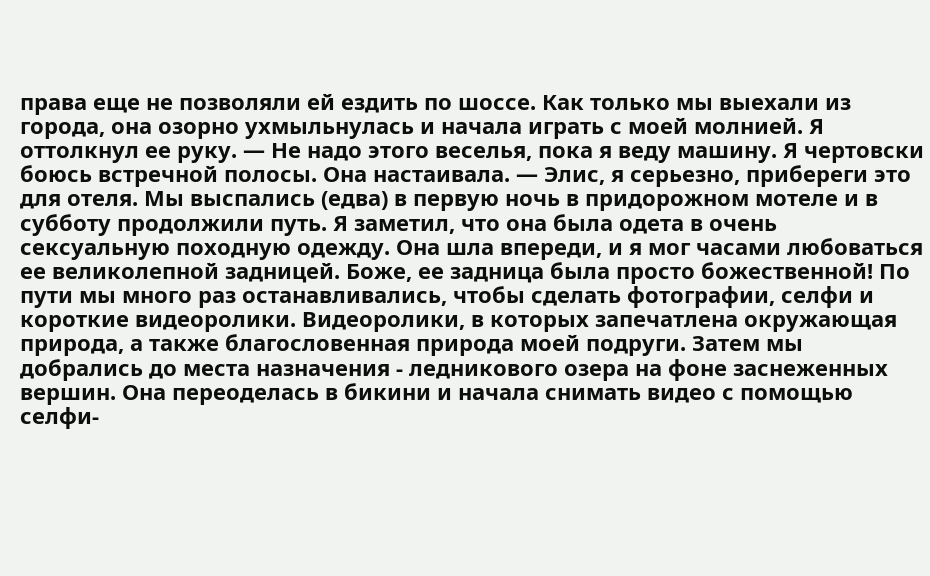права еще не позволяли ей ездить по шоссе. Как только мы выехали из города, она озорно ухмыльнулась и начала играть с моей молнией. Я оттолкнул ее руку. — Не надо этого веселья, пока я веду машину. Я чертовски боюсь встречной полосы. Она настаивала. — Элис, я серьезно, прибереги это для отеля. Мы выспались (едва) в первую ночь в придорожном мотеле и в субботу продолжили путь. Я заметил, что она была одета в очень сексуальную походную одежду. Она шла впереди, и я мог часами любоваться ее великолепной задницей. Боже, ее задница была просто божественной! По пути мы много раз останавливались, чтобы сделать фотографии, селфи и короткие видеоролики. Видеоролики, в которых запечатлена окружающая природа, а также благословенная природа моей подруги. Затем мы добрались до места назначения - ледникового озера на фоне заснеженных вершин. Она переоделась в бикини и начала снимать видео с помощью селфи-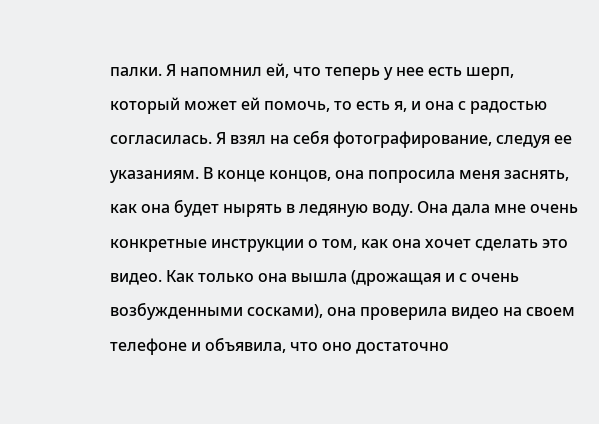палки. Я напомнил ей, что теперь у нее есть шерп, который может ей помочь, то есть я, и она с радостью согласилась. Я взял на себя фотографирование, следуя ее указаниям. В конце концов, она попросила меня заснять, как она будет нырять в ледяную воду. Она дала мне очень конкретные инструкции о том, как она хочет сделать это видео. Как только она вышла (дрожащая и с очень возбужденными сосками), она проверила видео на своем телефоне и объявила, что оно достаточно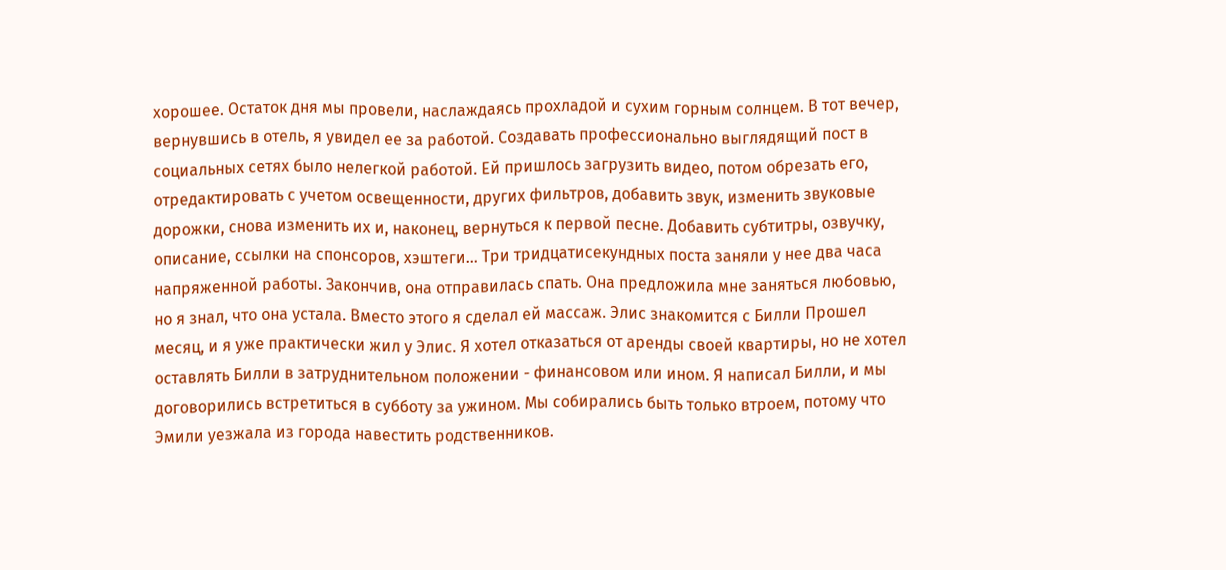хорошее. Остаток дня мы провели, наслаждаясь прохладой и сухим горным солнцем. В тот вечер, вернувшись в отель, я увидел ее за работой. Создавать профессионально выглядящий пост в социальных сетях было нелегкой работой. Ей пришлось загрузить видео, потом обрезать его, отредактировать с учетом освещенности, других фильтров, добавить звук, изменить звуковые дорожки, снова изменить их и, наконец, вернуться к первой песне. Добавить субтитры, озвучку, описание, ссылки на спонсоров, хэштеги... Три тридцатисекундных поста заняли у нее два часа напряженной работы. Закончив, она отправилась спать. Она предложила мне заняться любовью, но я знал, что она устала. Вместо этого я сделал ей массаж. Элис знакомится с Билли Прошел месяц, и я уже практически жил у Элис. Я хотел отказаться от аренды своей квартиры, но не хотел оставлять Билли в затруднительном положении - финансовом или ином. Я написал Билли, и мы договорились встретиться в субботу за ужином. Мы собирались быть только втроем, потому что Эмили уезжала из города навестить родственников.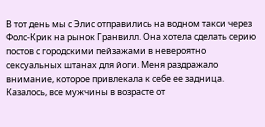В тот день мы с Элис отправились на водном такси через Фолс-Крик на рынок Гранвилл. Она хотела сделать серию постов с городскими пейзажами в невероятно сексуальных штанах для йоги. Меня раздражало внимание, которое привлекала к себе ее задница. Казалось, все мужчины в возрасте от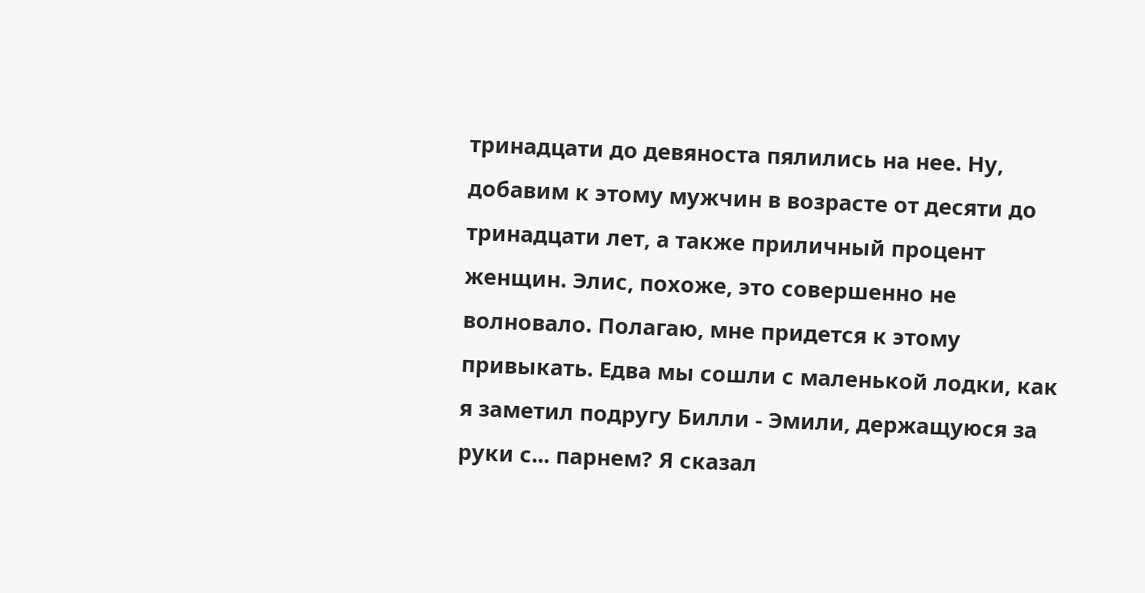тринадцати до девяноста пялились на нее. Ну, добавим к этому мужчин в возрасте от десяти до тринадцати лет, а также приличный процент женщин. Элис, похоже, это совершенно не волновало. Полагаю, мне придется к этому привыкать. Едва мы сошли с маленькой лодки, как я заметил подругу Билли - Эмили, держащуюся за руки с... парнем? Я сказал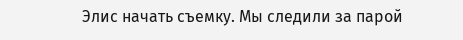Элис начать съемку. Мы следили за парой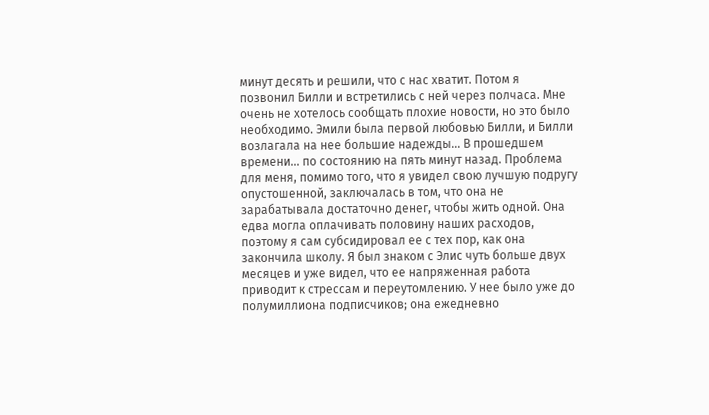минут десять и решили, что с нас хватит. Потом я позвонил Билли и встретились с ней через полчаса. Мне очень не хотелось сообщать плохие новости, но это было необходимо. Эмили была первой любовью Билли, и Билли возлагала на нее большие надежды... В прошедшем времени... по состоянию на пять минут назад. Проблема для меня, помимо того, что я увидел свою лучшую подругу опустошенной, заключалась в том, что она не зарабатывала достаточно денег, чтобы жить одной. Она едва могла оплачивать половину наших расходов, поэтому я сам субсидировал ее с тех пор, как она закончила школу. Я был знаком с Элис чуть больше двух месяцев и уже видел, что ее напряженная работа приводит к стрессам и переутомлению. У нее было уже до полумиллиона подписчиков; она ежедневно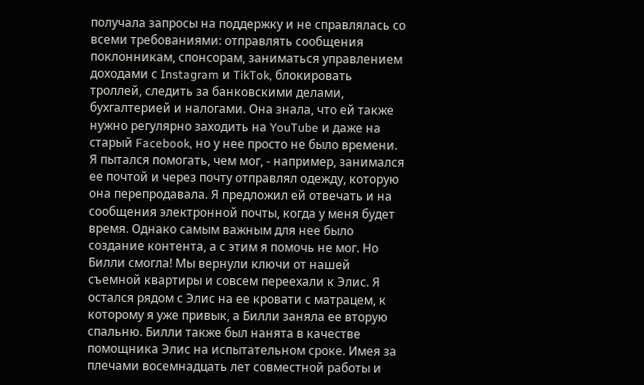получала запросы на поддержку и не справлялась со всеми требованиями: отправлять сообщения поклонникам, спонсорам, заниматься управлением доходами с Instagram и TikTok, блокировать троллей, следить за банковскими делами, бухгалтерией и налогами. Она знала, что ей также нужно регулярно заходить на YouTube и даже на старый Facebook, но у нее просто не было времени. Я пытался помогать, чем мог, - например, занимался ее почтой и через почту отправлял одежду, которую она перепродавала. Я предложил ей отвечать и на сообщения электронной почты, когда у меня будет время. Однако самым важным для нее было создание контента, а с этим я помочь не мог. Но Билли смогла! Мы вернули ключи от нашей съемной квартиры и совсем переехали к Элис. Я остался рядом с Элис на ее кровати с матрацем, к которому я уже привык, а Билли заняла ее вторую спальню. Билли также был нанята в качестве помощника Элис на испытательном сроке. Имея за плечами восемнадцать лет совместной работы и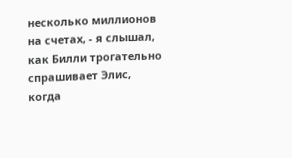несколько миллионов на счетах, - я слышал, как Билли трогательно спрашивает Элис, когда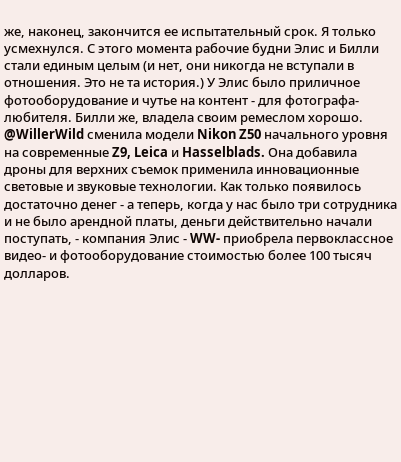же, наконец, закончится ее испытательный срок. Я только усмехнулся. С этого момента рабочие будни Элис и Билли стали единым целым (и нет, они никогда не вступали в отношения. Это не та история.) У Элис было приличное фотооборудование и чутье на контент - для фотографа-любителя. Билли же, владела своим ремеслом хорошо. @WillerWild сменила модели Nikon Z50 начального уровня на современные Z9, Leica и Hasselblads. Она добавила дроны для верхних съемок применила инновационные световые и звуковые технологии. Как только появилось достаточно денег - а теперь, когда у нас было три сотрудника и не было арендной платы, деньги действительно начали поступать, - компания Элис - WW- приобрела первоклассное видео- и фотооборудование стоимостью более 100 тысяч долларов.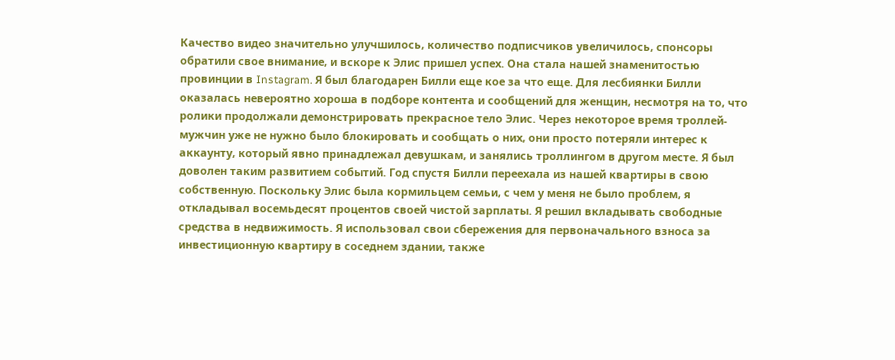Качество видео значительно улучшилось, количество подписчиков увеличилось, спонсоры обратили свое внимание, и вскоре к Элис пришел успех. Она стала нашей знаменитостью провинции в Instagram. Я был благодарен Билли еще кое за что еще. Для лесбиянки Билли оказалась невероятно хороша в подборе контента и сообщений для женщин, несмотря на то, что ролики продолжали демонстрировать прекрасное тело Элис. Через некоторое время троллей-мужчин уже не нужно было блокировать и сообщать о них, они просто потеряли интерес к аккаунту, который явно принадлежал девушкам, и занялись троллингом в другом месте. Я был доволен таким развитием событий. Год спустя Билли переехала из нашей квартиры в свою собственную. Поскольку Элис была кормильцем семьи, с чем у меня не было проблем, я откладывал восемьдесят процентов своей чистой зарплаты. Я решил вкладывать свободные средства в недвижимость. Я использовал свои сбережения для первоначального взноса за инвестиционную квартиру в соседнем здании, также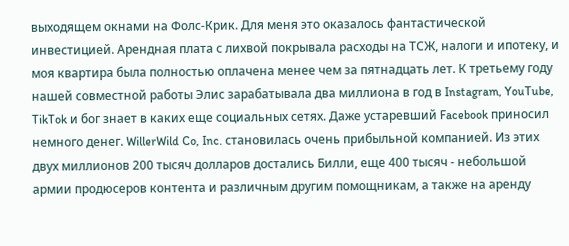выходящем окнами на Фолс-Крик. Для меня это оказалось фантастической инвестицией. Арендная плата с лихвой покрывала расходы на ТСЖ, налоги и ипотеку, и моя квартира была полностью оплачена менее чем за пятнадцать лет. К третьему году нашей совместной работы Элис зарабатывала два миллиона в год в Instagram, YouTube, TikTok и бог знает в каких еще социальных сетях. Даже устаревший Facebook приносил немного денег. WillerWild Co, Inc. становилась очень прибыльной компанией. Из этих двух миллионов 200 тысяч долларов достались Билли, еще 400 тысяч - небольшой армии продюсеров контента и различным другим помощникам, а также на аренду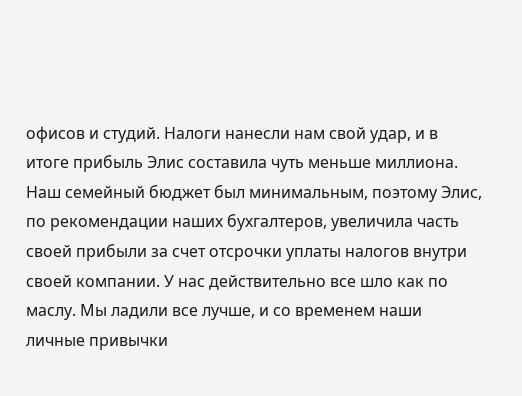офисов и студий. Налоги нанесли нам свой удар, и в итоге прибыль Элис составила чуть меньше миллиона. Наш семейный бюджет был минимальным, поэтому Элис, по рекомендации наших бухгалтеров, увеличила часть своей прибыли за счет отсрочки уплаты налогов внутри своей компании. У нас действительно все шло как по маслу. Мы ладили все лучше, и со временем наши личные привычки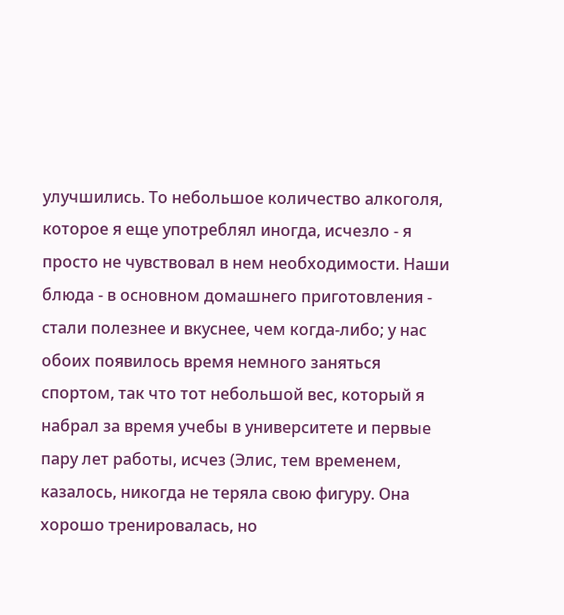улучшились. То небольшое количество алкоголя, которое я еще употреблял иногда, исчезло - я просто не чувствовал в нем необходимости. Наши блюда - в основном домашнего приготовления - стали полезнее и вкуснее, чем когда-либо; у нас обоих появилось время немного заняться спортом, так что тот небольшой вес, который я набрал за время учебы в университете и первые пару лет работы, исчез (Элис, тем временем, казалось, никогда не теряла свою фигуру. Она хорошо тренировалась, но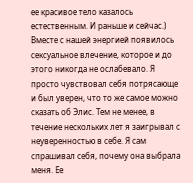ее красивое тело казалось естественным. И раньше и сейчас.) Вместе с нашей энергией появилось сексуальное влечение, которое и до этого никогда не ослабевало. Я просто чувствовал себя потрясающе и был уверен, что то же самое можно сказать об Элис. Тем не менее, в течение нескольких лет я заигрывал с неуверенностью в себе. Я сам спрашивал себя, почему она выбрала меня. Ее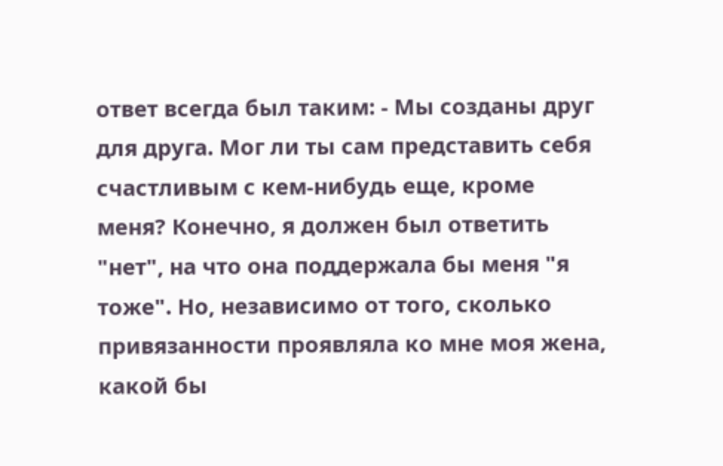ответ всегда был таким: - Мы созданы друг для друга. Мог ли ты сам представить себя счастливым с кем-нибудь еще, кроме меня? Конечно, я должен был ответить "нет", на что она поддержала бы меня "я тоже". Но, независимо от того, сколько привязанности проявляла ко мне моя жена, какой бы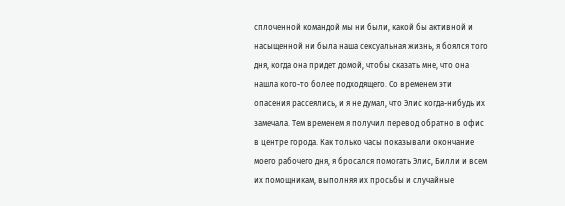сплоченной командой мы ни были, какой бы активной и насыщенной ни была наша сексуальная жизнь, я боялся того дня, когда она придет домой, чтобы сказать мне, что она нашла кого-то более подходящего. Со временем эти опасения рассеялись, и я не думал, что Элис когда-нибудь их замечала. Тем временем я получил перевод обратно в офис в центре города. Как только часы показывали окончание моего рабочего дня, я бросался помогать Элис, Билли и всем их помощникам, выполняя их просьбы и случайные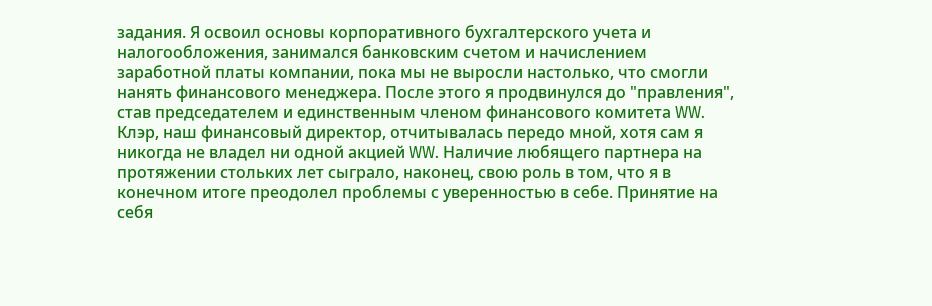задания. Я освоил основы корпоративного бухгалтерского учета и налогообложения, занимался банковским счетом и начислением заработной платы компании, пока мы не выросли настолько, что смогли нанять финансового менеджера. После этого я продвинулся до "правления", став председателем и единственным членом финансового комитета WW. Клэр, наш финансовый директор, отчитывалась передо мной, хотя сам я никогда не владел ни одной акцией WW. Наличие любящего партнера на протяжении стольких лет сыграло, наконец, свою роль в том, что я в конечном итоге преодолел проблемы с уверенностью в себе. Принятие на себя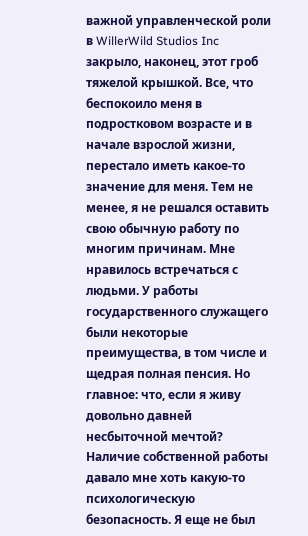важной управленческой роли в WillerWild Studios Inc закрыло, наконец, этот гроб тяжелой крышкой. Все, что беспокоило меня в подростковом возрасте и в начале взрослой жизни, перестало иметь какое-то значение для меня. Тем не менее, я не решался оставить свою обычную работу по многим причинам. Мне нравилось встречаться с людьми. У работы государственного служащего были некоторые преимущества, в том числе и щедрая полная пенсия. Но главное: что, если я живу довольно давней несбыточной мечтой? Наличие собственной работы давало мне хоть какую-то психологическую безопасность. Я еще не был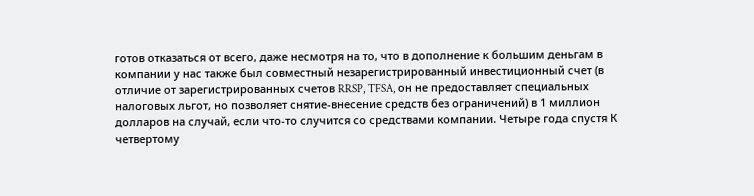готов отказаться от всего, даже несмотря на то, что в дополнение к большим деньгам в компании у нас также был совместный незарегистрированный инвестиционный счет (в отличие от зарегистрированных счетов RRSP, TFSA, он не предоставляет специальных налоговых льгот, но позволяет снятие-внесение средств без ограничений) в 1 миллион долларов на случай, если что-то случится со средствами компании. Четыре года спустя К четвертому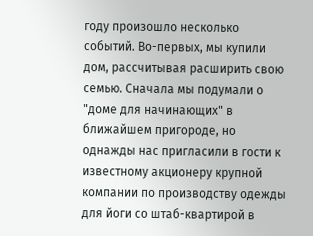году произошло несколько событий. Во-первых, мы купили дом, рассчитывая расширить свою семью. Сначала мы подумали о "доме для начинающих" в ближайшем пригороде, но однажды нас пригласили в гости к известному акционеру крупной компании по производству одежды для йоги со штаб-квартирой в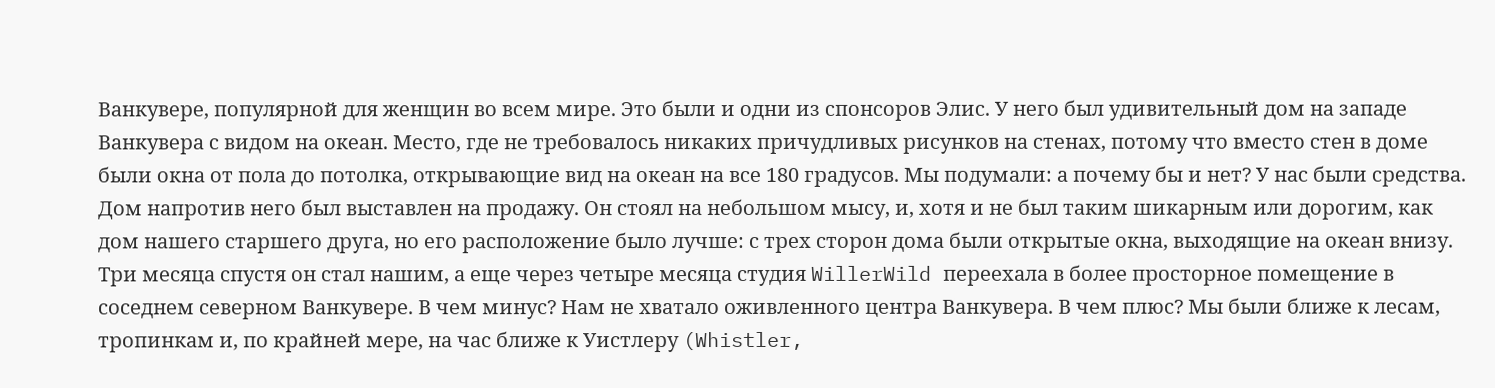Ванкувере, популярной для женщин во всем мире. Это были и одни из спонсоров Элис. У него был удивительный дом на западе Ванкувера с видом на океан. Место, где не требовалось никаких причудливых рисунков на стенах, потому что вместо стен в доме были окна от пола до потолка, открывающие вид на океан на все 180 градусов. Мы подумали: а почему бы и нет? У нас были средства. Дом напротив него был выставлен на продажу. Он стоял на небольшом мысу, и, хотя и не был таким шикарным или дорогим, как дом нашего старшего друга, но его расположение было лучше: с трех сторон дома были открытые окна, выходящие на океан внизу. Три месяца спустя он стал нашим, а еще через четыре месяца студия WillerWild переехала в более просторное помещение в соседнем северном Ванкувере. В чем минус? Нам не хватало оживленного центра Ванкувера. В чем плюс? Мы были ближе к лесам, тропинкам и, по крайней мере, на час ближе к Уистлеру (Whistler,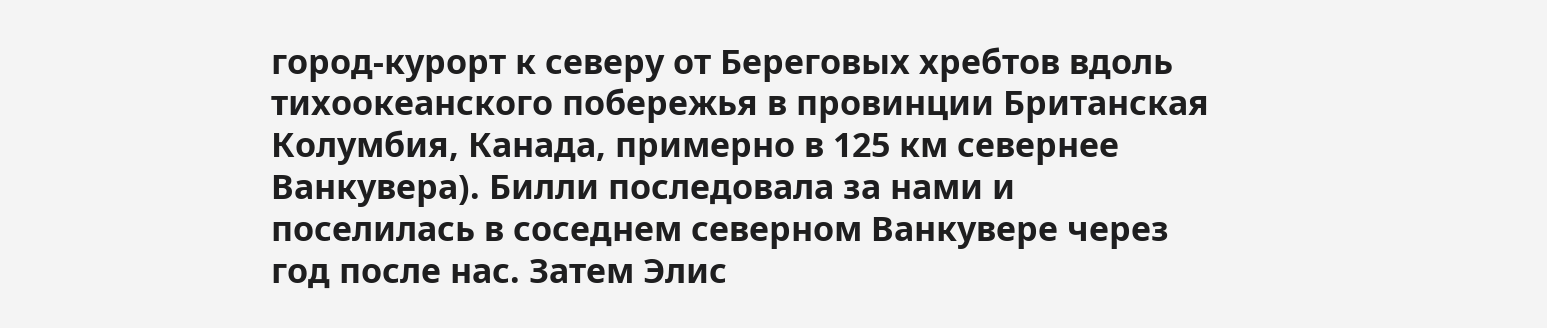город-курорт к северу от Береговых хребтов вдоль тихоокеанского побережья в провинции Британская Колумбия, Канада, примерно в 125 км севернее Ванкувера). Билли последовала за нами и поселилась в соседнем северном Ванкувере через год после нас. Затем Элис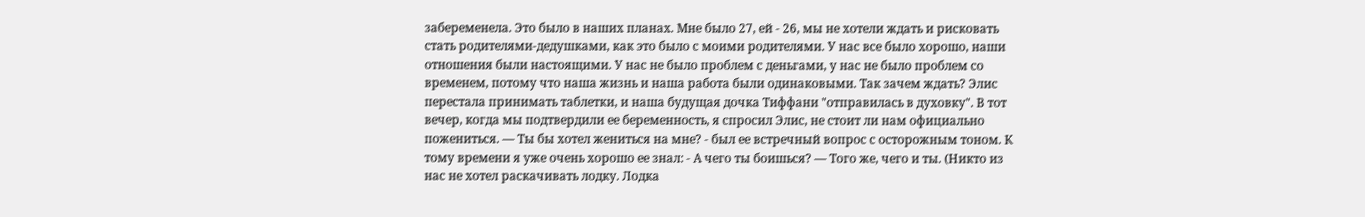забеременела. Это было в наших планах. Мне было 27, ей - 26, мы не хотели ждать и рисковать стать родителями-дедушками, как это было с моими родителями. У нас все было хорошо, наши отношения были настоящими. У нас не было проблем с деньгами, у нас не было проблем со временем, потому что наша жизнь и наша работа были одинаковыми. Так зачем ждать? Элис перестала принимать таблетки, и наша будущая дочка Тиффани "отправилась в духовку". В тот вечер, когда мы подтвердили ее беременность, я спросил Элис, не стоит ли нам официально пожениться. — Ты бы хотел жениться на мне? - был ее встречный вопрос с осторожным тоном. К тому времени я уже очень хорошо ее знал: - А чего ты боишься? — Того же, чего и ты. (Никто из нас не хотел раскачивать лодку. Лодка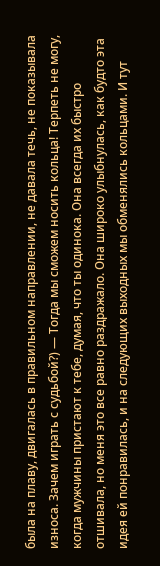была на плаву, двигалась в правильном направлении, не давала течь, не показывала износа. Зачем играть с судьбой?) — Тогда мы сможем носить кольца! Терпеть не могу, когда мужчины пристают к тебе, думая, что ты одинока. Она всегда их быстро отшивала, но меня это все равно раздражало. Она широко улыбнулась, как будто эта идея ей понравилась, и на следующих выходных мы обменялись кольцами. И тут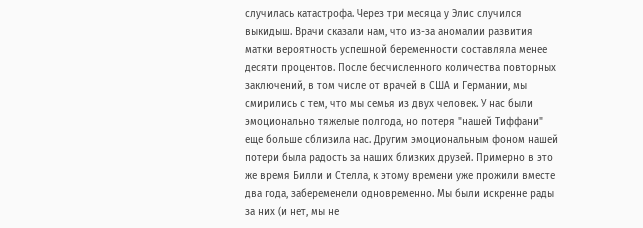случилась катастрофа. Через три месяца у Элис случился выкидыш. Врачи сказали нам, что из-за аномалии развития матки вероятность успешной беременности составляла менее десяти процентов. После бесчисленного количества повторных заключений, в том числе от врачей в США и Германии, мы смирились с тем, что мы семья из двух человек. У нас были эмоционально тяжелые полгода, но потеря "нашей Тиффани" еще больше сблизила нас. Другим эмоциональным фоном нашей потери была радость за наших близких друзей. Примерно в это же время Билли и Стелла, к этому времени уже прожили вместе два года, забеременели одновременно. Мы были искренне рады за них (и нет, мы не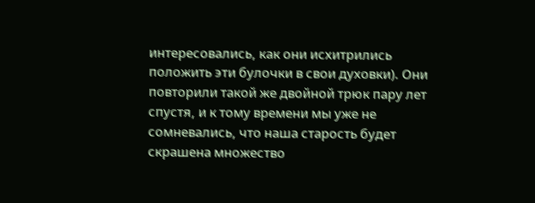интересовались, как они исхитрились положить эти булочки в свои духовки). Они повторили такой же двойной трюк пару лет спустя, и к тому времени мы уже не сомневались, что наша старость будет скрашена множество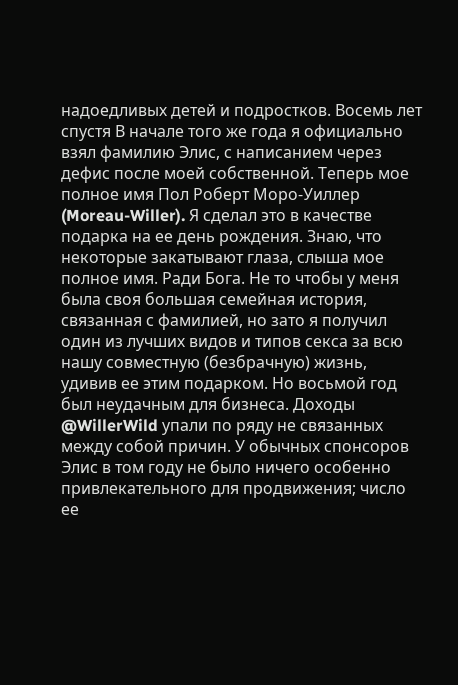надоедливых детей и подростков. Восемь лет спустя В начале того же года я официально взял фамилию Элис, с написанием через дефис после моей собственной. Теперь мое полное имя Пол Роберт Моро-Уиллер (Moreau-Willer). Я сделал это в качестве подарка на ее день рождения. Знаю, что некоторые закатывают глаза, слыша мое полное имя. Ради Бога. Не то чтобы у меня была своя большая семейная история, связанная с фамилией, но зато я получил один из лучших видов и типов секса за всю нашу совместную (безбрачную) жизнь, удивив ее этим подарком. Но восьмой год был неудачным для бизнеса. Доходы @WillerWild упали по ряду не связанных между собой причин. У обычных спонсоров Элис в том году не было ничего особенно привлекательного для продвижения; число ее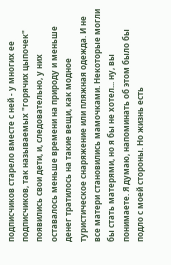подписчиков старело вместе с ней - у многих ее подписчиков, так называемых "горячих цыпочек" появились свои дети, и, следовательно, у них оставалось меньше времени на природу и меньше денег тратилось на такие вещи, как модное туристическое снаряжение или пляжная одежда. И не все матери становились мамочками. Некоторые могли бы стать матерями, но я бы не хотел... ну, вы понимаете. Я думаю, напоминать об этом было бы подло с моей стороны. Но жизнь есть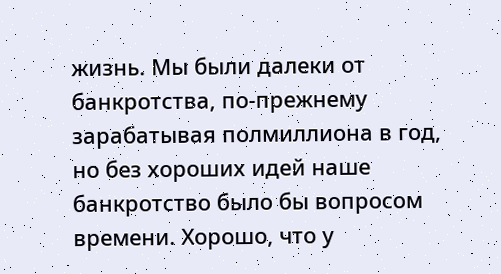жизнь. Мы были далеки от банкротства, по-прежнему зарабатывая полмиллиона в год, но без хороших идей наше банкротство было бы вопросом времени. Хорошо, что у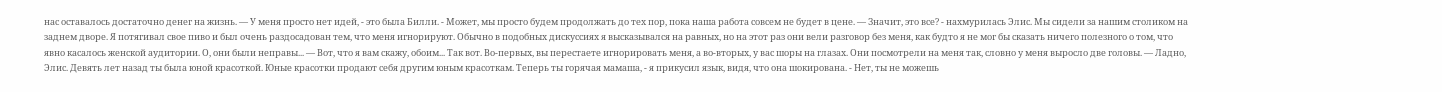нас оставалось достаточно денег на жизнь. — У меня просто нет идей, - это была Билли. - Может, мы просто будем продолжать до тех пор, пока наша работа совсем не будет в цене. — Значит, это все? - нахмурилась Элис. Мы сидели за нашим столиком на заднем дворе. Я потягивал свое пиво и был очень раздосадован тем, что меня игнорируют. Обычно в подобных дискуссиях я высказывался на равных, но на этот раз они вели разговор без меня, как будто я не мог бы сказать ничего полезного о том, что явно касалось женской аудитории. О, они были неправы... — Вот, что я вам скажу, обоим... Так вот. Во-первых, вы перестаете игнорировать меня, а во-вторых, у вас шоры на глазах. Они посмотрели на меня так, словно у меня выросло две головы. — Ладно, Элис. Девять лет назад ты была юной красоткой. Юные красотки продают себя другим юным красоткам. Теперь ты горячая мамаша, - я прикусил язык, видя, что она шокирована. - Нет, ты не можешь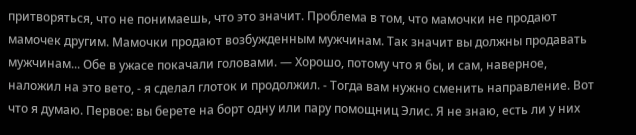притворяться, что не понимаешь, что это значит. Проблема в том, что мамочки не продают мамочек другим. Мамочки продают возбужденным мужчинам. Так значит вы должны продавать мужчинам... Обе в ужасе покачали головами. — Хорошо, потому что я бы, и сам, наверное, наложил на это вето, - я сделал глоток и продолжил. - Тогда вам нужно сменить направление. Вот что я думаю. Первое: вы берете на борт одну или пару помощниц Элис. Я не знаю, есть ли у них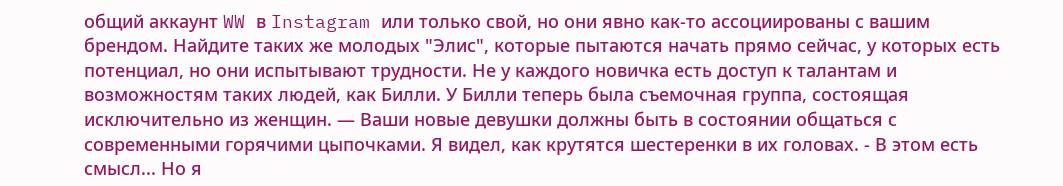общий аккаунт WW в Instagram или только свой, но они явно как-то ассоциированы с вашим брендом. Найдите таких же молодых "Элис", которые пытаются начать прямо сейчас, у которых есть потенциал, но они испытывают трудности. Не у каждого новичка есть доступ к талантам и возможностям таких людей, как Билли. У Билли теперь была съемочная группа, состоящая исключительно из женщин. — Ваши новые девушки должны быть в состоянии общаться с современными горячими цыпочками. Я видел, как крутятся шестеренки в их головах. - В этом есть смысл... Но я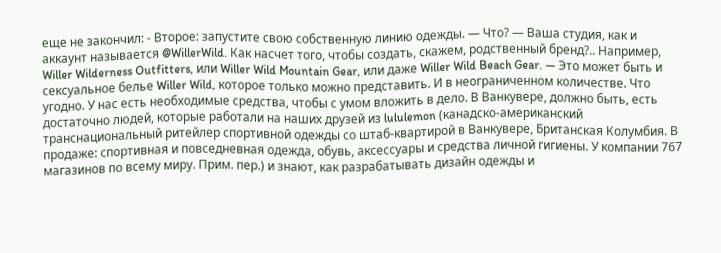еще не закончил: - Второе: запустите свою собственную линию одежды. — Что? — Ваша студия, как и аккаунт называется @WillerWild. Как насчет того, чтобы создать, скажем, родственный бренд?.. Например, Willer Wilderness Outfitters, или Willer Wild Mountain Gear, или даже Willer Wild Beach Gear. — Это может быть и сексуальное белье Willer Wild, которое только можно представить. И в неограниченном количестве. Что угодно. У нас есть необходимые средства, чтобы с умом вложить в дело. В Ванкувере, должно быть, есть достаточно людей, которые работали на наших друзей из lululemon (канадско-американский транснациональный ритейлер спортивной одежды со штаб-квартирой в Ванкувере, Британская Колумбия. В продаже: спортивная и повседневная одежда, обувь, аксессуары и средства личной гигиены. У компании 767 магазинов по всему миру. Прим. пер.) и знают, как разрабатывать дизайн одежды и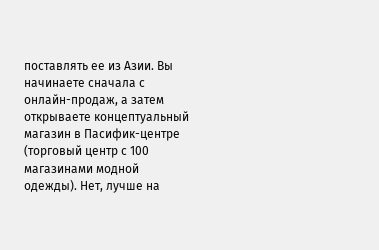поставлять ее из Азии. Вы начинаете сначала с онлайн-продаж, а затем открываете концептуальный магазин в Пасифик-центре (торговый центр с 100 магазинами модной одежды). Нет, лучше на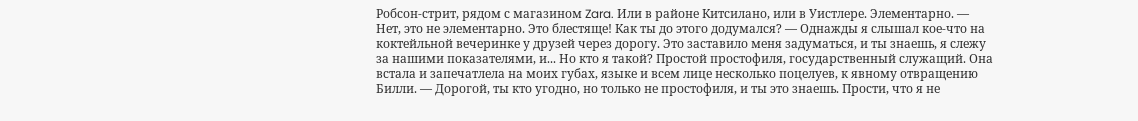Робсон-стрит, рядом с магазином Zara. Или в районе Китсилано, или в Уистлере. Элементарно. — Нет, это не элементарно. Это блестяще! Как ты до этого додумался? — Однажды я слышал кое-что на коктейльной вечеринке у друзей через дорогу. Это заставило меня задуматься, и ты знаешь, я слежу за нашими показателями, и... Но кто я такой? Простой простофиля, государственный служащий. Она встала и запечатлела на моих губах, языке и всем лице несколько поцелуев, к явному отвращению Билли. — Дорогой, ты кто угодно, но только не простофиля, и ты это знаешь. Прости, что я не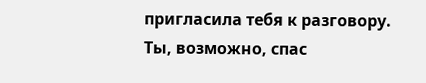пригласила тебя к разговору. Ты, возможно, спас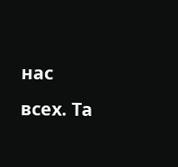нас всех. Та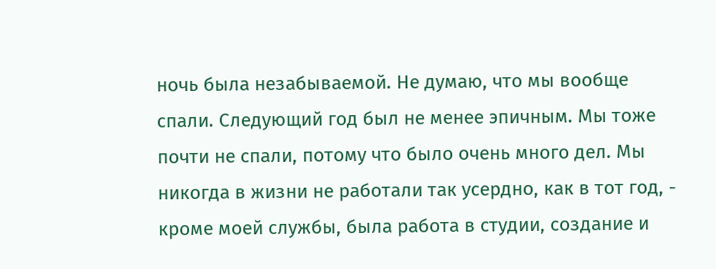ночь была незабываемой. Не думаю, что мы вообще спали. Следующий год был не менее эпичным. Мы тоже почти не спали, потому что было очень много дел. Мы никогда в жизни не работали так усердно, как в тот год, - кроме моей службы, была работа в студии, создание и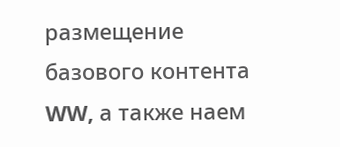размещение базового контента WW, а также наем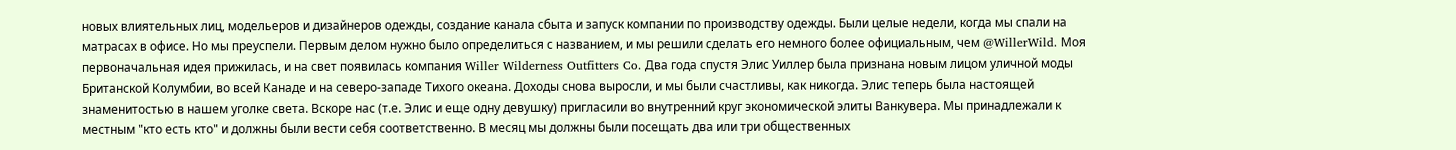новых влиятельных лиц, модельеров и дизайнеров одежды, создание канала сбыта и запуск компании по производству одежды. Были целые недели, когда мы спали на матрасах в офисе. Но мы преуспели. Первым делом нужно было определиться с названием, и мы решили сделать его немного более официальным, чем @WillerWild. Моя первоначальная идея прижилась, и на свет появилась компания Willer Wilderness Outfitters Co. Два года спустя Элис Уиллер была признана новым лицом уличной моды Британской Колумбии, во всей Канаде и на северо-западе Тихого океана. Доходы снова выросли, и мы были счастливы, как никогда. Элис теперь была настоящей знаменитостью в нашем уголке света. Вскоре нас (т.е. Элис и еще одну девушку) пригласили во внутренний круг экономической элиты Ванкувера. Мы принадлежали к местным "кто есть кто" и должны были вести себя соответственно. В месяц мы должны были посещать два или три общественных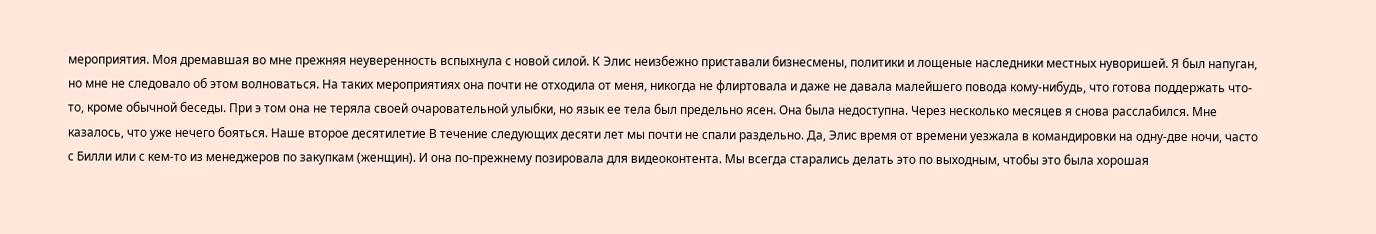мероприятия. Моя дремавшая во мне прежняя неуверенность вспыхнула с новой силой. К Элис неизбежно приставали бизнесмены, политики и лощеные наследники местных нуворишей. Я был напуган, но мне не следовало об этом волноваться. На таких мероприятиях она почти не отходила от меня, никогда не флиртовала и даже не давала малейшего повода кому-нибудь, что готова поддержать что-то, кроме обычной беседы. При э том она не теряла своей очаровательной улыбки, но язык ее тела был предельно ясен. Она была недоступна. Через несколько месяцев я снова расслабился. Мне казалось, что уже нечего бояться. Наше второе десятилетие В течение следующих десяти лет мы почти не спали раздельно. Да, Элис время от времени уезжала в командировки на одну-две ночи, часто с Билли или с кем-то из менеджеров по закупкам (женщин). И она по-прежнему позировала для видеоконтента. Мы всегда старались делать это по выходным, чтобы это была хорошая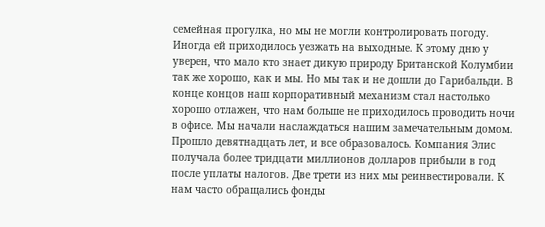семейная прогулка, но мы не могли контролировать погоду. Иногда ей приходилось уезжать на выходные. К этому дню у уверен, что мало кто знает дикую природу Британской Колумбии так же хорошо, как и мы. Но мы так и не дошли до Гарибальди. В конце концов наш корпоративный механизм стал настолько хорошо отлажен, что нам больше не приходилось проводить ночи в офисе. Мы начали наслаждаться нашим замечательным домом. Прошло девятнадцать лет, и все образовалось. Компания Элис получала более тридцати миллионов долларов прибыли в год после уплаты налогов. Две трети из них мы реинвестировали. К нам часто обращались фонды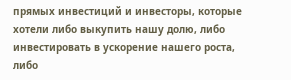прямых инвестиций и инвесторы, которые хотели либо выкупить нашу долю, либо инвестировать в ускорение нашего роста, либо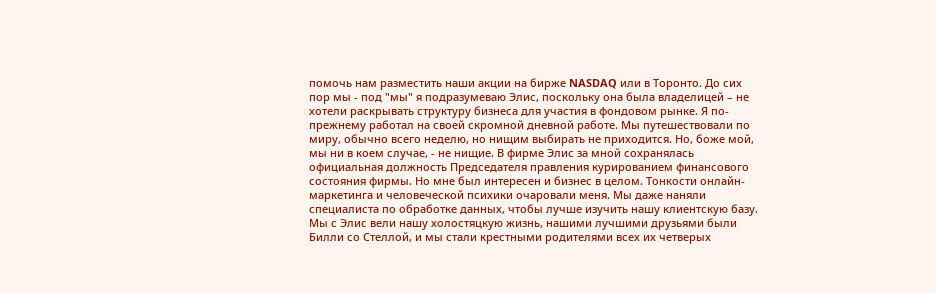помочь нам разместить наши акции на бирже NASDAQ или в Торонто. До сих пор мы - под "мы" я подразумеваю Элис, поскольку она была владелицей – не хотели раскрывать структуру бизнеса для участия в фондовом рынке. Я по-прежнему работал на своей скромной дневной работе. Мы путешествовали по миру, обычно всего неделю, но нищим выбирать не приходится. Но, боже мой, мы ни в коем случае, - не нищие. В фирме Элис за мной сохранялась официальная должность Председателя правления курированием финансового состояния фирмы. Но мне был интересен и бизнес в целом. Тонкости онлайн-маркетинга и человеческой психики очаровали меня. Мы даже наняли специалиста по обработке данных, чтобы лучше изучить нашу клиентскую базу. Мы с Элис вели нашу холостяцкую жизнь, нашими лучшими друзьями были Билли со Стеллой, и мы стали крестными родителями всех их четверых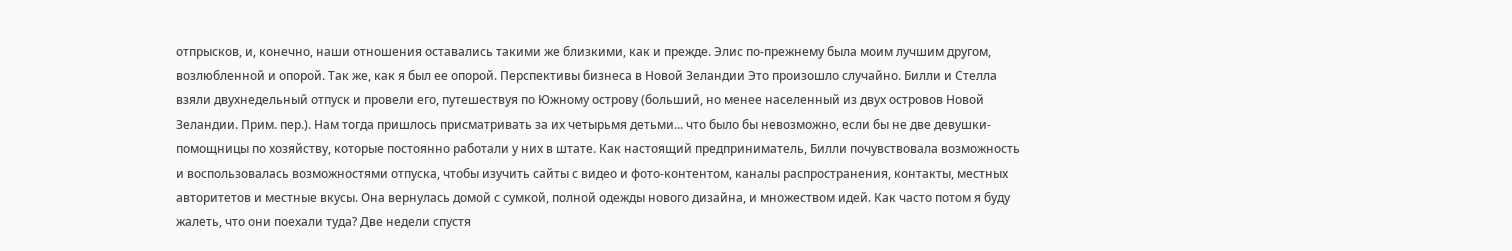отпрысков, и, конечно, наши отношения оставались такими же близкими, как и прежде. Элис по-прежнему была моим лучшим другом, возлюбленной и опорой. Так же, как я был ее опорой. Перспективы бизнеса в Новой Зеландии Это произошло случайно. Билли и Стелла взяли двухнедельный отпуск и провели его, путешествуя по Южному острову (больший, но менее населенный из двух островов Новой Зеландии. Прим. пер.). Нам тогда пришлось присматривать за их четырьмя детьми... что было бы невозможно, если бы не две девушки-помощницы по хозяйству, которые постоянно работали у них в штате. Как настоящий предприниматель, Билли почувствовала возможность и воспользовалась возможностями отпуска, чтобы изучить сайты с видео и фото-контентом, каналы распространения, контакты, местных авторитетов и местные вкусы. Она вернулась домой с сумкой, полной одежды нового дизайна, и множеством идей. Как часто потом я буду жалеть, что они поехали туда? Две недели спустя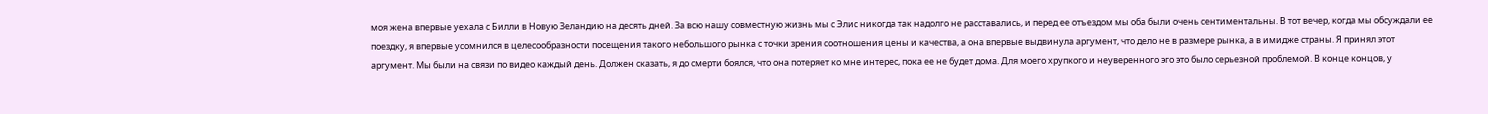моя жена впервые уехала с Билли в Новую Зеландию на десять дней. За всю нашу совместную жизнь мы с Элис никогда так надолго не расставались, и перед ее отъездом мы оба были очень сентиментальны. В тот вечер, когда мы обсуждали ее поездку, я впервые усомнился в целесообразности посещения такого небольшого рынка с точки зрения соотношения цены и качества, а она впервые выдвинула аргумент, что дело не в размере рынка, а в имидже страны. Я принял этот аргумент. Мы были на связи по видео каждый день. Должен сказать, я до смерти боялся, что она потеряет ко мне интерес, пока ее не будет дома. Для моего хрупкого и неуверенного эго это было серьезной проблемой. В конце концов, у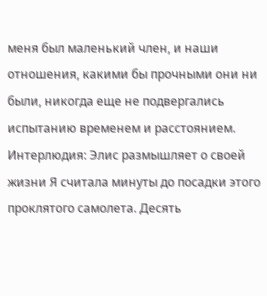меня был маленький член, и наши отношения, какими бы прочными они ни были, никогда еще не подвергались испытанию временем и расстоянием. Интерлюдия: Элис размышляет о своей жизни Я считала минуты до посадки этого проклятого самолета. Десять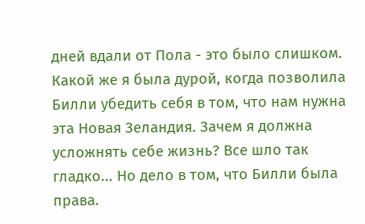дней вдали от Пола - это было слишком. Какой же я была дурой, когда позволила Билли убедить себя в том, что нам нужна эта Новая Зеландия. Зачем я должна усложнять себе жизнь? Все шло так гладко... Но дело в том, что Билли была права.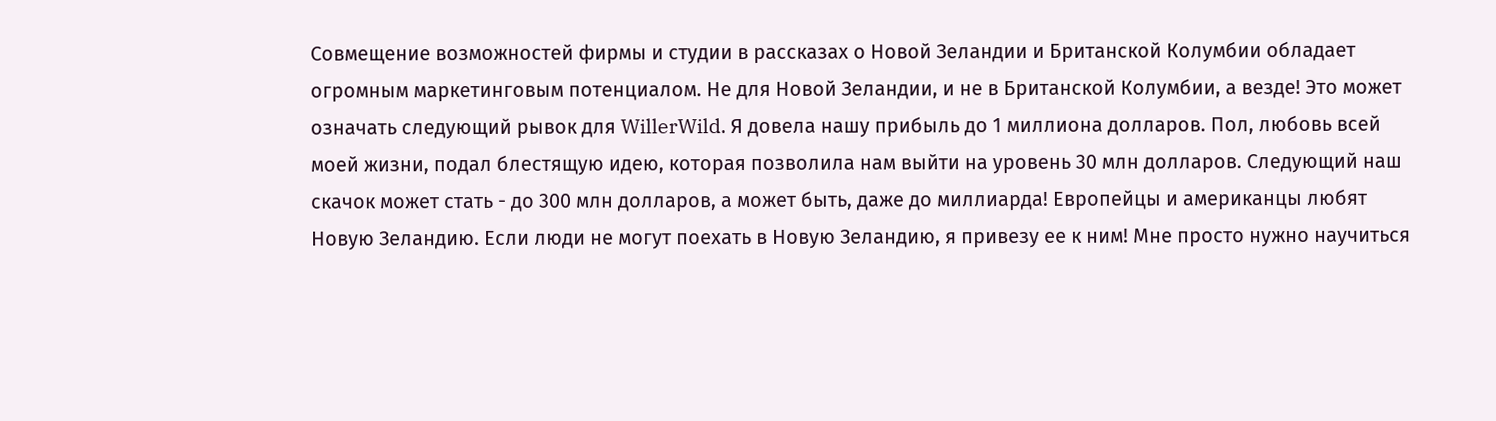Совмещение возможностей фирмы и студии в рассказах о Новой Зеландии и Британской Колумбии обладает огромным маркетинговым потенциалом. Не для Новой Зеландии, и не в Британской Колумбии, а везде! Это может означать следующий рывок для WillerWild. Я довела нашу прибыль до 1 миллиона долларов. Пол, любовь всей моей жизни, подал блестящую идею, которая позволила нам выйти на уровень 30 млн долларов. Следующий наш скачок может стать - до 300 млн долларов, а может быть, даже до миллиарда! Европейцы и американцы любят Новую Зеландию. Если люди не могут поехать в Новую Зеландию, я привезу ее к ним! Мне просто нужно научиться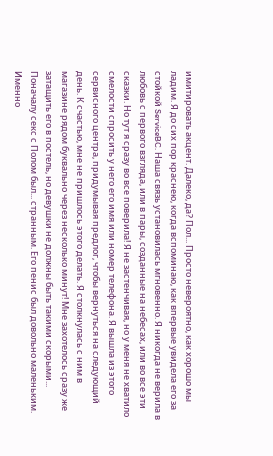имитировать акцент. Далеко, да? Пол... Просто невероятно, как хорошо мы ладим. Я до сих пор краснею, когда вспоминаю, как впервые увидела его за стойкой ServiceBC. Наша связь установилась мгновенно. Я никогда не верила в любовь с первого взгляда, или в пары, созданные на небесах, или во все эти сказки. Но тут я сразу во все поверила! Я не застенчивая, но у меня не хватило смелости спросить у него его имя или номер телефона. Я вышла из этого сервисного центра, придумывая предлог, чтобы вернуться на следующий день. К счастью, мне не пришлось этого делать. Я столкнулась с ним в магазине рядом буквально через несколько минут! Мне захотелось сразу же затащить его в постель, но девушки не должны быть такими скорыми... Поначалу секс с Полом был... странным. Его пенис был довольно маленьким. Именно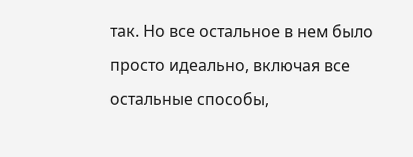так. Но все остальное в нем было просто идеально, включая все остальные способы,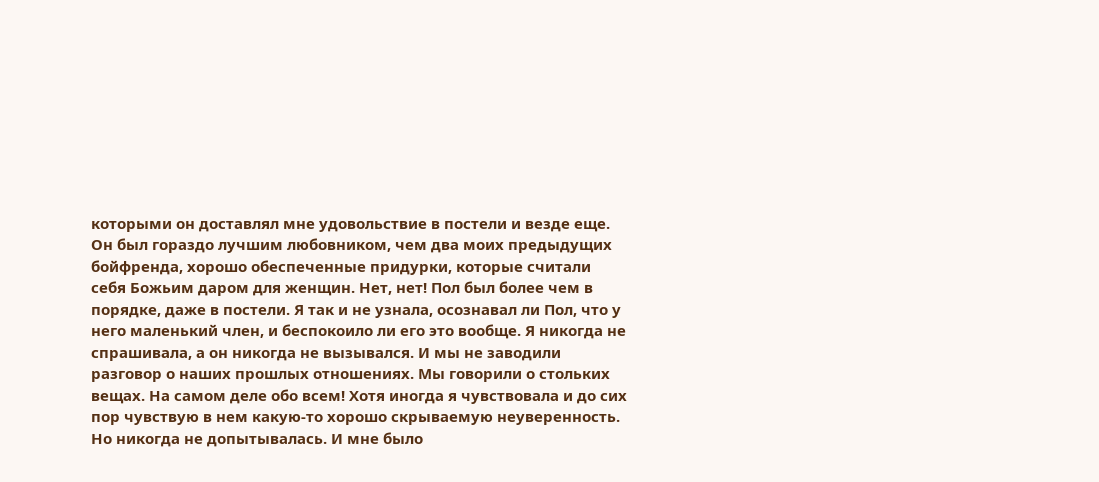которыми он доставлял мне удовольствие в постели и везде еще. Он был гораздо лучшим любовником, чем два моих предыдущих бойфренда, хорошо обеспеченные придурки, которые считали себя Божьим даром для женщин. Нет, нет! Пол был более чем в порядке, даже в постели. Я так и не узнала, осознавал ли Пол, что у него маленький член, и беспокоило ли его это вообще. Я никогда не спрашивала, а он никогда не вызывался. И мы не заводили разговор о наших прошлых отношениях. Мы говорили о стольких вещах. На самом деле обо всем! Хотя иногда я чувствовала и до сих пор чувствую в нем какую-то хорошо скрываемую неуверенность. Но никогда не допытывалась. И мне было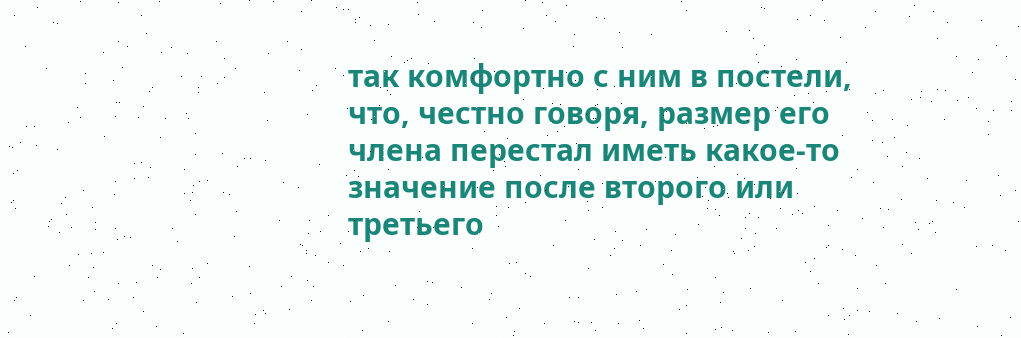так комфортно с ним в постели, что, честно говоря, размер его члена перестал иметь какое-то значение после второго или третьего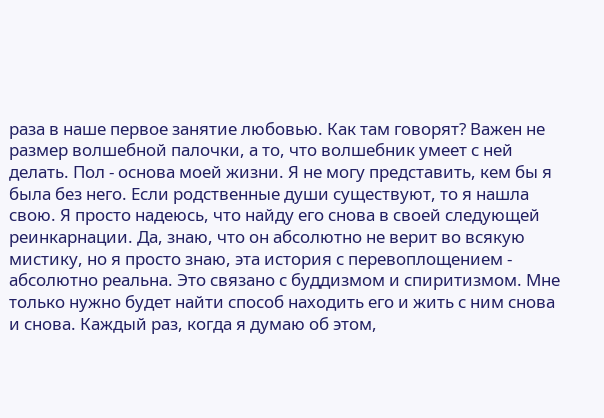раза в наше первое занятие любовью. Как там говорят? Важен не размер волшебной палочки, а то, что волшебник умеет с ней делать. Пол - основа моей жизни. Я не могу представить, кем бы я была без него. Если родственные души существуют, то я нашла свою. Я просто надеюсь, что найду его снова в своей следующей реинкарнации. Да, знаю, что он абсолютно не верит во всякую мистику, но я просто знаю, эта история с перевоплощением - абсолютно реальна. Это связано с буддизмом и спиритизмом. Мне только нужно будет найти способ находить его и жить с ним снова и снова. Каждый раз, когда я думаю об этом,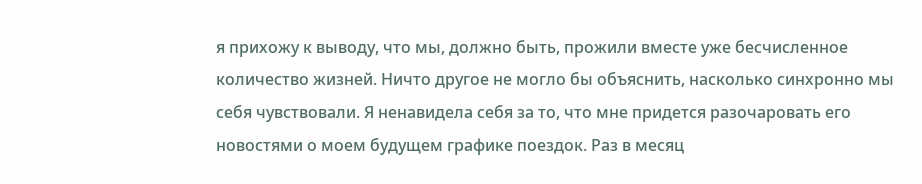я прихожу к выводу, что мы, должно быть, прожили вместе уже бесчисленное количество жизней. Ничто другое не могло бы объяснить, насколько синхронно мы себя чувствовали. Я ненавидела себя за то, что мне придется разочаровать его новостями о моем будущем графике поездок. Раз в месяц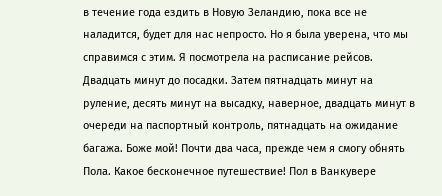в течение года ездить в Новую Зеландию, пока все не наладится, будет для нас непросто. Но я была уверена, что мы справимся с этим. Я посмотрела на расписание рейсов. Двадцать минут до посадки. Затем пятнадцать минут на руление, десять минут на высадку, наверное, двадцать минут в очереди на паспортный контроль, пятнадцать на ожидание багажа. Боже мой! Почти два часа, прежде чем я смогу обнять Пола. Какое бесконечное путешествие! Пол в Ванкувере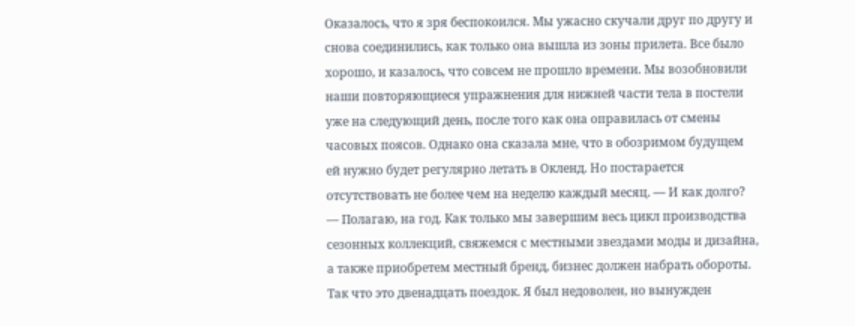Оказалось, что я зря беспокоился. Мы ужасно скучали друг по другу и снова соединились, как только она вышла из зоны прилета. Все было хорошо, и казалось, что совсем не прошло времени. Мы возобновили наши повторяющиеся упражнения для нижней части тела в постели уже на следующий день, после того как она оправилась от смены часовых поясов. Однако она сказала мне, что в обозримом будущем ей нужно будет регулярно летать в Окленд. Но постарается отсутствовать не более чем на неделю каждый месяц. — И как долго? — Полагаю, на год. Как только мы завершим весь цикл производства сезонных коллекций, свяжемся с местными звездами моды и дизайна, а также приобретем местный бренд, бизнес должен набрать обороты. Так что это двенадцать поездок. Я был недоволен, но вынужден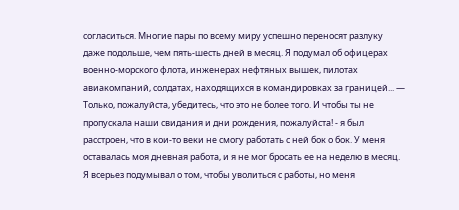согласиться. Многие пары по всему миру успешно переносят разлуку даже подольше, чем пять-шесть дней в месяц. Я подумал об офицерах военно-морского флота, инженерах нефтяных вышек, пилотах авиакомпаний, солдатах, находящихся в командировках за границей... — Только, пожалуйста, убедитесь, что это не более того. И чтобы ты не пропускала наши свидания и дни рождения, пожалуйста! - я был расстроен, что в кои-то веки не смогу работать с ней бок о бок. У меня оставалась моя дневная работа, и я не мог бросать ее на неделю в месяц. Я всерьез подумывал о том, чтобы уволиться с работы, но меня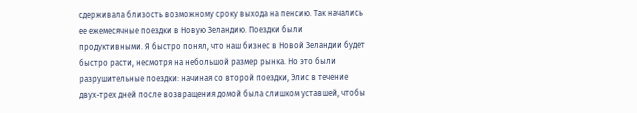сдерживала близость возможному сроку выхода на пенсию. Так начались ее ежемесячные поездки в Новую Зеландию. Поездки были продуктивными. Я быстро понял, что наш бизнес в Новой Зеландии будет быстро расти, несмотря на небольшой размер рынка. Но это были разрушительные поездки: начиная со второй поездки, Элис в течение двух-трех дней после возвращения домой была слишком уставшей, чтобы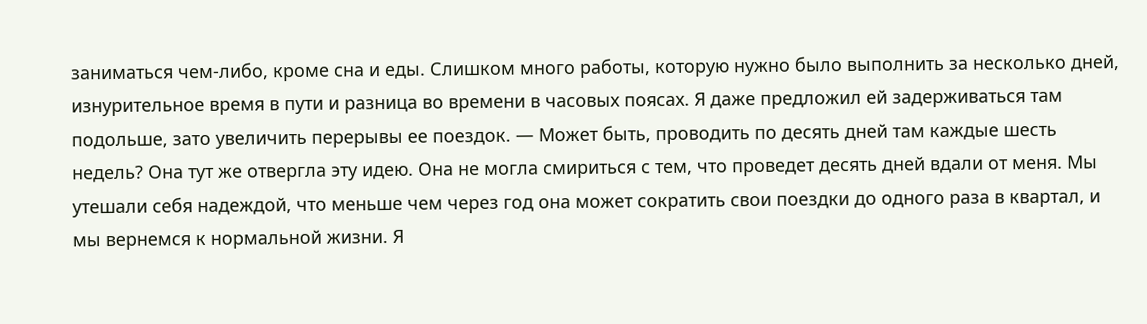заниматься чем-либо, кроме сна и еды. Слишком много работы, которую нужно было выполнить за несколько дней, изнурительное время в пути и разница во времени в часовых поясах. Я даже предложил ей задерживаться там подольше, зато увеличить перерывы ее поездок. — Может быть, проводить по десять дней там каждые шесть недель? Она тут же отвергла эту идею. Она не могла смириться с тем, что проведет десять дней вдали от меня. Мы утешали себя надеждой, что меньше чем через год она может сократить свои поездки до одного раза в квартал, и мы вернемся к нормальной жизни. Я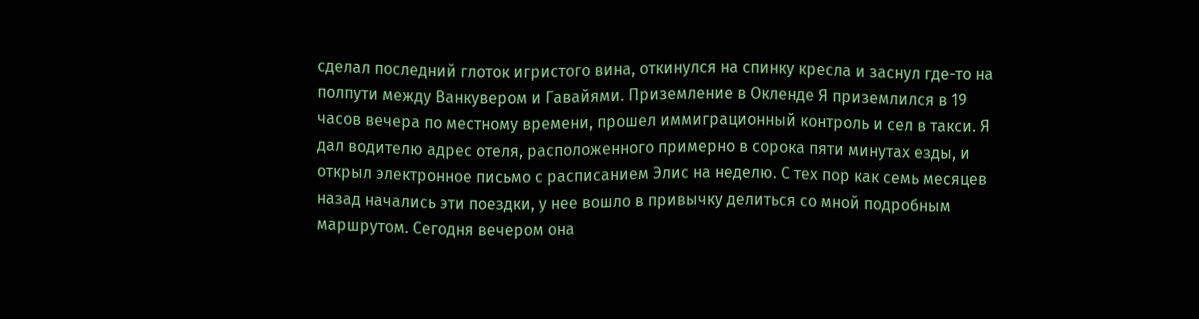сделал последний глоток игристого вина, откинулся на спинку кресла и заснул где-то на полпути между Ванкувером и Гавайями. Приземление в Окленде Я приземлился в 19 часов вечера по местному времени, прошел иммиграционный контроль и сел в такси. Я дал водителю адрес отеля, расположенного примерно в сорока пяти минутах езды, и открыл электронное письмо с расписанием Элис на неделю. С тех пор как семь месяцев назад начались эти поездки, у нее вошло в привычку делиться со мной подробным маршрутом. Сегодня вечером она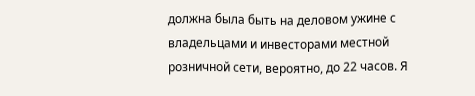должна была быть на деловом ужине с владельцами и инвесторами местной розничной сети, вероятно, до 22 часов. Я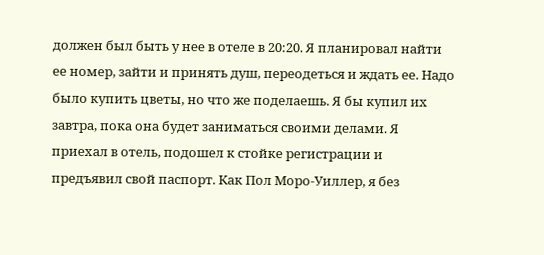должен был быть у нее в отеле в 20:20. Я планировал найти ее номер, зайти и принять душ, переодеться и ждать ее. Надо было купить цветы, но что же поделаешь. Я бы купил их завтра, пока она будет заниматься своими делами. Я приехал в отель, подошел к стойке регистрации и предъявил свой паспорт. Как Пол Моро-Уиллер, я без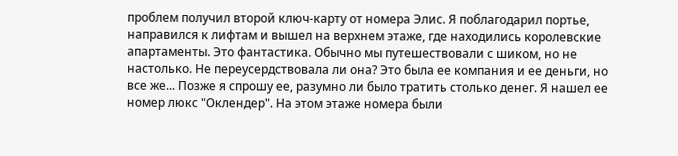проблем получил второй ключ-карту от номера Элис. Я поблагодарил портье, направился к лифтам и вышел на верхнем этаже, где находились королевские апартаменты. Это фантастика. Обычно мы путешествовали с шиком, но не настолько. Не переусердствовала ли она? Это была ее компания и ее деньги, но все же... Позже я спрошу ее, разумно ли было тратить столько денег. Я нашел ее номер люкс "Оклендер". На этом этаже номера были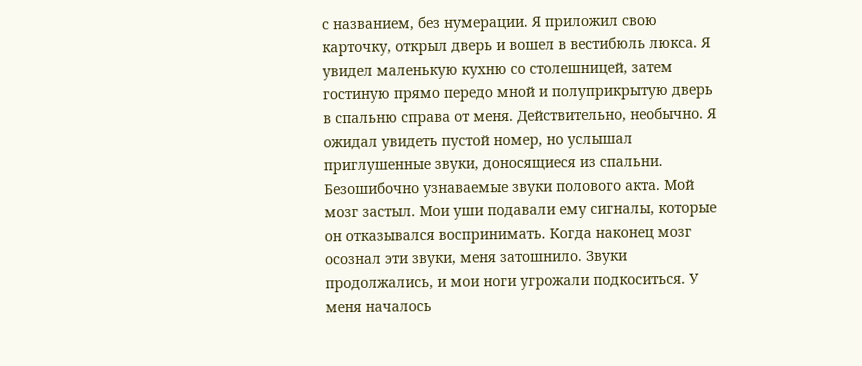с названием, без нумерации. Я приложил свою карточку, открыл дверь и вошел в вестибюль люкса. Я увидел маленькую кухню со столешницей, затем гостиную прямо передо мной и полуприкрытую дверь в спальню справа от меня. Действительно, необычно. Я ожидал увидеть пустой номер, но услышал приглушенные звуки, доносящиеся из спальни. Безошибочно узнаваемые звуки полового акта. Мой мозг застыл. Мои уши подавали ему сигналы, которые он отказывался воспринимать. Когда наконец мозг осознал эти звуки, меня затошнило. Звуки продолжались, и мои ноги угрожали подкоситься. У меня началось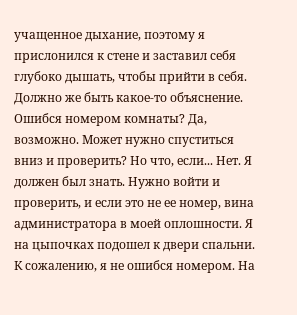учащенное дыхание, поэтому я прислонился к стене и заставил себя глубоко дышать, чтобы прийти в себя. Должно же быть какое-то объяснение. Ошибся номером комнаты? Да, возможно. Может нужно спуститься вниз и проверить? Но что, если... Нет. Я должен был знать. Нужно войти и проверить, и если это не ее номер, вина администратора в моей оплошности. Я на цыпочках подошел к двери спальни. К сожалению, я не ошибся номером. На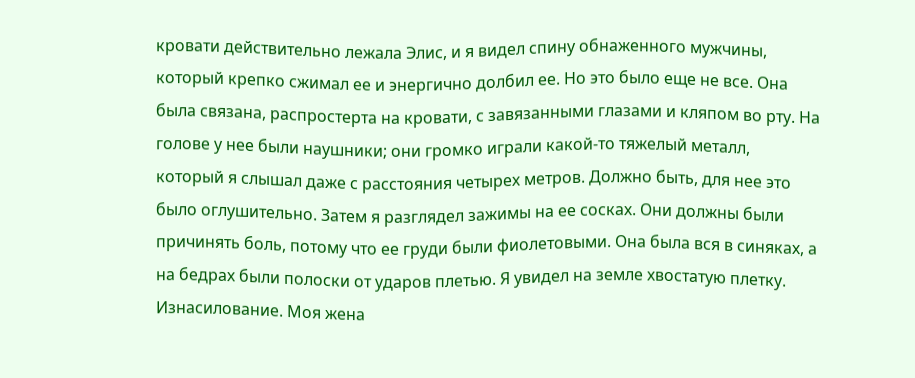кровати действительно лежала Элис, и я видел спину обнаженного мужчины, который крепко сжимал ее и энергично долбил ее. Но это было еще не все. Она была связана, распростерта на кровати, с завязанными глазами и кляпом во рту. На голове у нее были наушники; они громко играли какой-то тяжелый металл, который я слышал даже с расстояния четырех метров. Должно быть, для нее это было оглушительно. Затем я разглядел зажимы на ее сосках. Они должны были причинять боль, потому что ее груди были фиолетовыми. Она была вся в синяках, а на бедрах были полоски от ударов плетью. Я увидел на земле хвостатую плетку. Изнасилование. Моя жена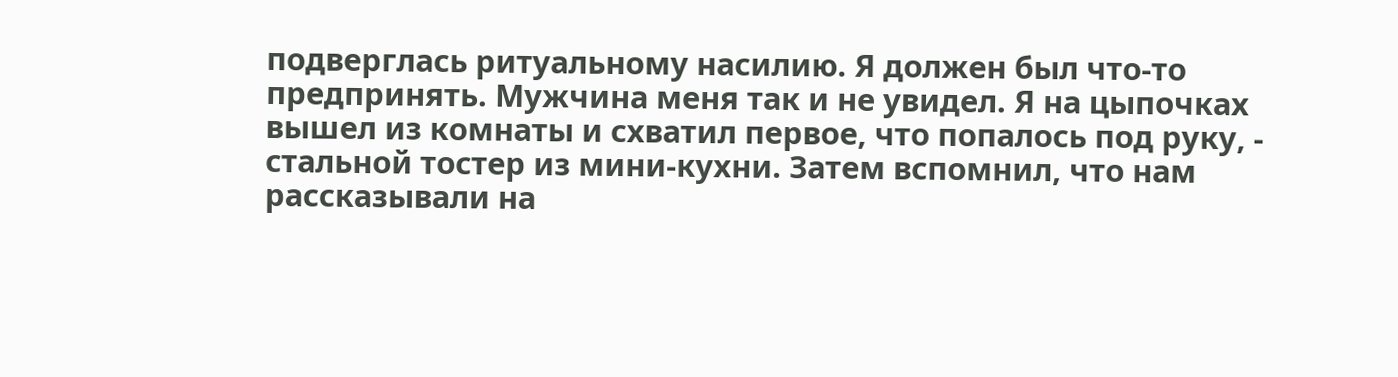подверглась ритуальному насилию. Я должен был что-то предпринять. Мужчина меня так и не увидел. Я на цыпочках вышел из комнаты и схватил первое, что попалось под руку, - стальной тостер из мини-кухни. Затем вспомнил, что нам рассказывали на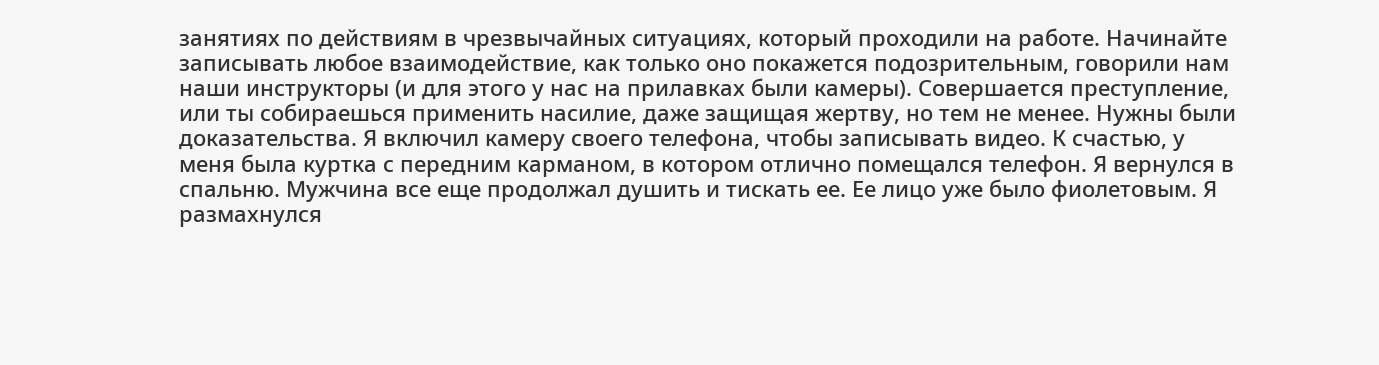занятиях по действиям в чрезвычайных ситуациях, который проходили на работе. Начинайте записывать любое взаимодействие, как только оно покажется подозрительным, говорили нам наши инструкторы (и для этого у нас на прилавках были камеры). Совершается преступление, или ты собираешься применить насилие, даже защищая жертву, но тем не менее. Нужны были доказательства. Я включил камеру своего телефона, чтобы записывать видео. К счастью, у меня была куртка с передним карманом, в котором отлично помещался телефон. Я вернулся в спальню. Мужчина все еще продолжал душить и тискать ее. Ее лицо уже было фиолетовым. Я размахнулся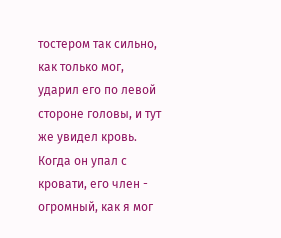тостером так сильно, как только мог, ударил его по левой стороне головы, и тут же увидел кровь. Когда он упал с кровати, его член - огромный, как я мог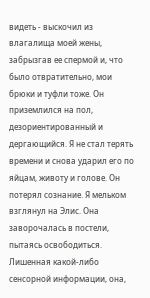видеть - выскочил из влагалища моей жены, забрызгав ее спермой и, что было отвратительно, мои брюки и туфли тоже. Он приземлился на пол, дезориентированный и дергающийся. Я не стал терять времени и снова ударил его по яйцам, животу и голове. Он потерял сознание. Я мельком взглянул на Элис. Она заворочалась в постели, пытаясь освободиться. Лишенная какой-либо сенсорной информации, она,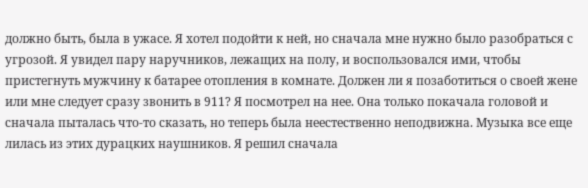должно быть, была в ужасе. Я хотел подойти к ней, но сначала мне нужно было разобраться с угрозой. Я увидел пару наручников, лежащих на полу, и воспользовался ими, чтобы пристегнуть мужчину к батарее отопления в комнате. Должен ли я позаботиться о своей жене или мне следует сразу звонить в 911? Я посмотрел на нее. Она только покачала головой и сначала пыталась что-то сказать, но теперь была неестественно неподвижна. Музыка все еще лилась из этих дурацких наушников. Я решил сначала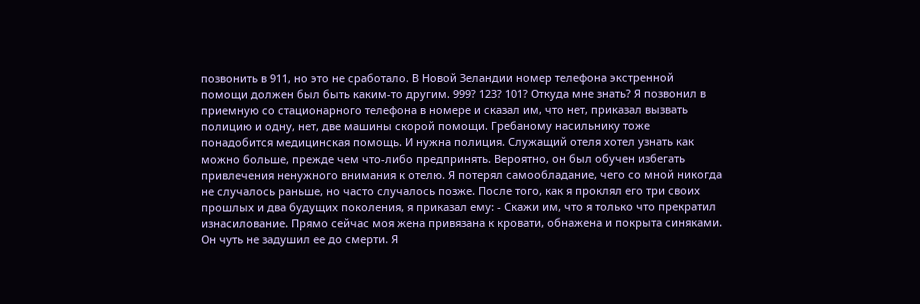позвонить в 911, но это не сработало. В Новой Зеландии номер телефона экстренной помощи должен был быть каким-то другим. 999? 123? 101? Откуда мне знать? Я позвонил в приемную со стационарного телефона в номере и сказал им, что нет, приказал вызвать полицию и одну, нет, две машины скорой помощи. Гребаному насильнику тоже понадобится медицинская помощь. И нужна полиция. Служащий отеля хотел узнать как можно больше, прежде чем что-либо предпринять. Вероятно, он был обучен избегать привлечения ненужного внимания к отелю. Я потерял самообладание, чего со мной никогда не случалось раньше, но часто случалось позже. После того, как я проклял его три своих прошлых и два будущих поколения, я приказал ему: - Скажи им, что я только что прекратил изнасилование. Прямо сейчас моя жена привязана к кровати, обнажена и покрыта синяками. Он чуть не задушил ее до смерти. Я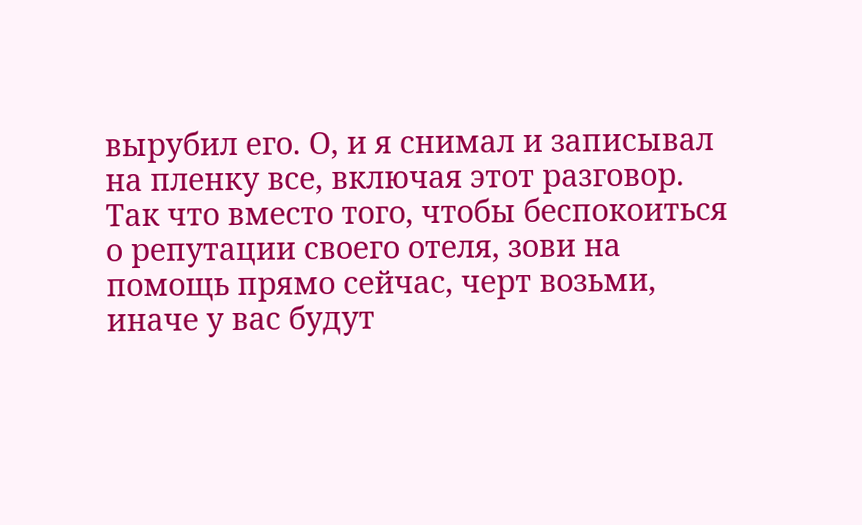вырубил его. О, и я снимал и записывал на пленку все, включая этот разговор. Так что вместо того, чтобы беспокоиться о репутации своего отеля, зови на помощь прямо сейчас, черт возьми, иначе у вас будут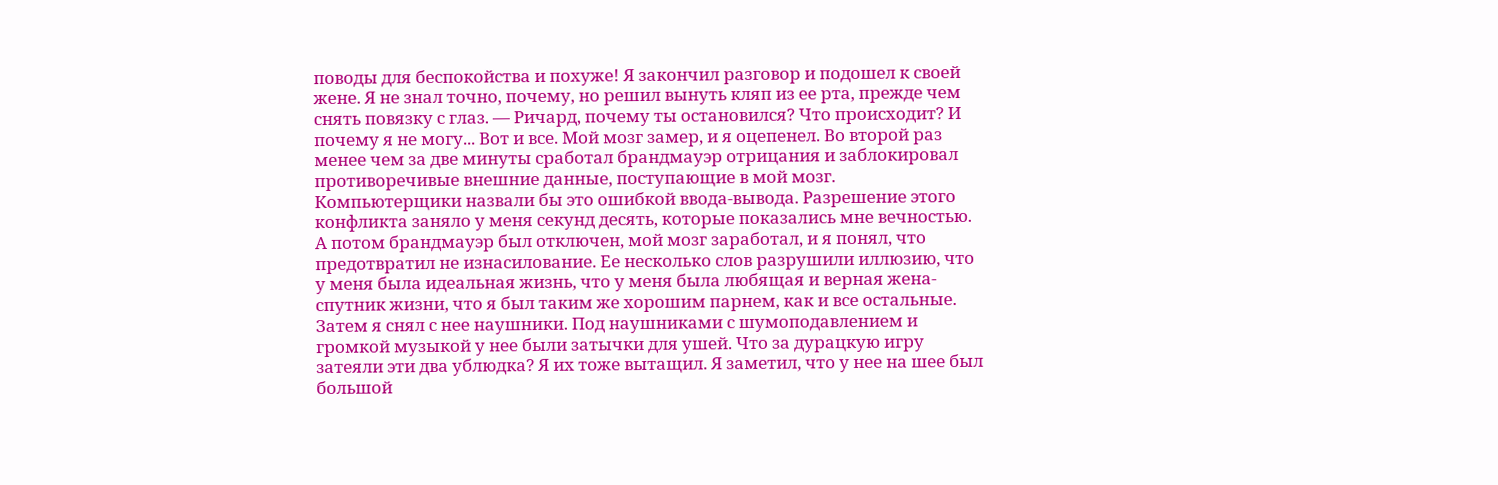поводы для беспокойства и похуже! Я закончил разговор и подошел к своей жене. Я не знал точно, почему, но решил вынуть кляп из ее рта, прежде чем снять повязку с глаз. — Ричард, почему ты остановился? Что происходит? И почему я не могу... Вот и все. Мой мозг замер, и я оцепенел. Во второй раз менее чем за две минуты сработал брандмауэр отрицания и заблокировал противоречивые внешние данные, поступающие в мой мозг. Компьютерщики назвали бы это ошибкой ввода-вывода. Разрешение этого конфликта заняло у меня секунд десять, которые показались мне вечностью. А потом брандмауэр был отключен, мой мозг заработал, и я понял, что предотвратил не изнасилование. Ее несколько слов разрушили иллюзию, что у меня была идеальная жизнь, что у меня была любящая и верная жена-спутник жизни, что я был таким же хорошим парнем, как и все остальные. Затем я снял с нее наушники. Под наушниками с шумоподавлением и громкой музыкой у нее были затычки для ушей. Что за дурацкую игру затеяли эти два ублюдка? Я их тоже вытащил. Я заметил, что у нее на шее был большой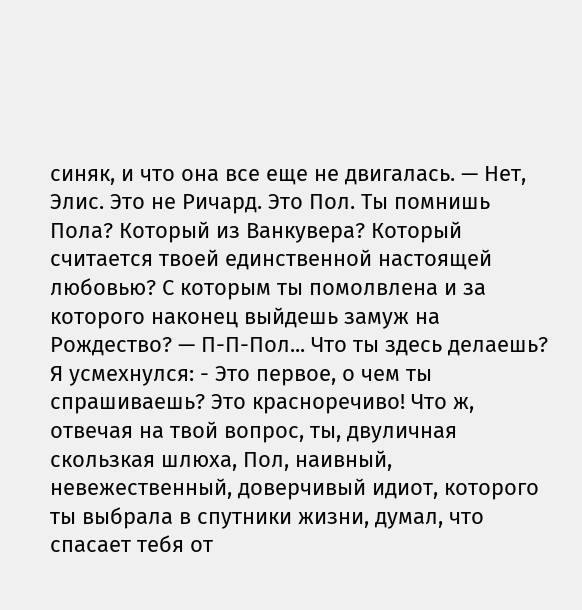синяк, и что она все еще не двигалась. — Нет, Элис. Это не Ричард. Это Пол. Ты помнишь Пола? Который из Ванкувера? Который считается твоей единственной настоящей любовью? С которым ты помолвлена и за которого наконец выйдешь замуж на Рождество? — П-П-Пол... Что ты здесь делаешь? Я усмехнулся: - Это первое, о чем ты спрашиваешь? Это красноречиво! Что ж, отвечая на твой вопрос, ты, двуличная скользкая шлюха, Пол, наивный, невежественный, доверчивый идиот, которого ты выбрала в спутники жизни, думал, что спасает тебя от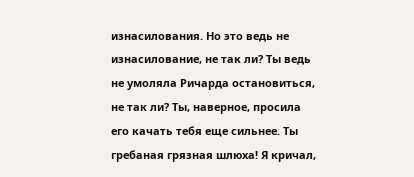изнасилования. Но это ведь не изнасилование, не так ли? Ты ведь не умоляла Ричарда остановиться, не так ли? Ты, наверное, просила его качать тебя еще сильнее. Ты гребаная грязная шлюха! Я кричал,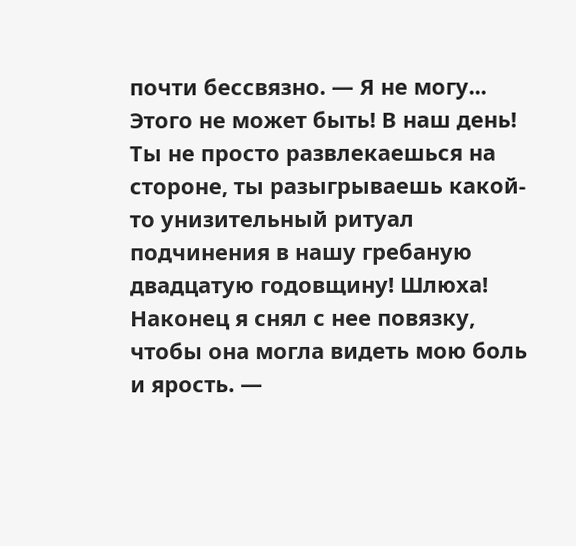почти бессвязно. — Я не могу... Этого не может быть! В наш день! Ты не просто развлекаешься на стороне, ты разыгрываешь какой-то унизительный ритуал подчинения в нашу гребаную двадцатую годовщину! Шлюха! Наконец я снял с нее повязку, чтобы она могла видеть мою боль и ярость. —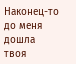Наконец-то до меня дошла твоя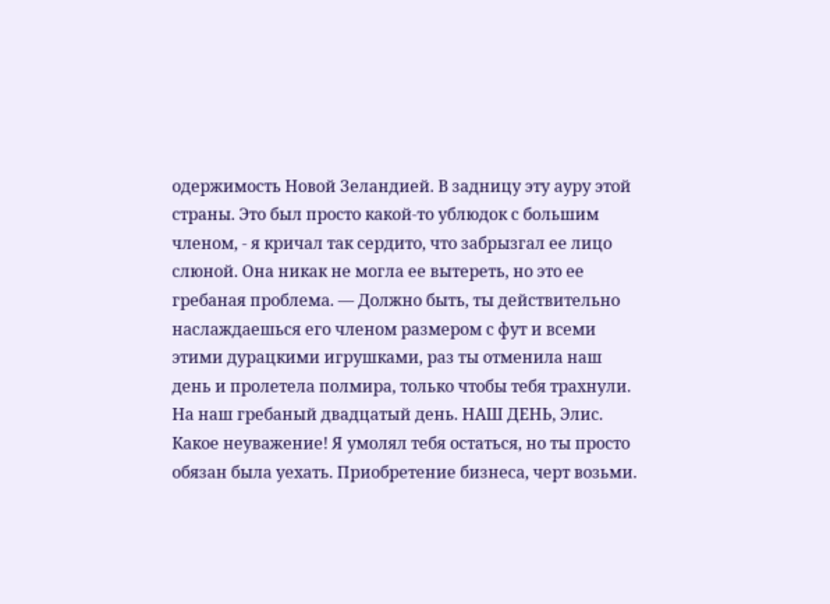одержимость Новой Зеландией. В задницу эту ауру этой страны. Это был просто какой-то ублюдок с большим членом, - я кричал так сердито, что забрызгал ее лицо слюной. Она никак не могла ее вытереть, но это ее гребаная проблема. — Должно быть, ты действительно наслаждаешься его членом размером с фут и всеми этими дурацкими игрушками, раз ты отменила наш день и пролетела полмира, только чтобы тебя трахнули. На наш гребаный двадцатый день. НАШ ДЕНЬ, Элис. Какое неуважение! Я умолял тебя остаться, но ты просто обязан была уехать. Приобретение бизнеса, черт возьми.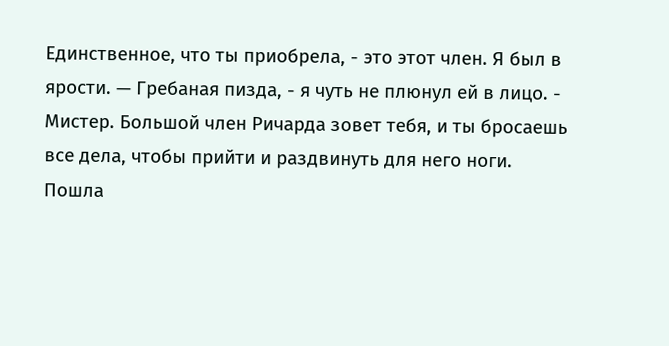Единственное, что ты приобрела, - это этот член. Я был в ярости. — Гребаная пизда, - я чуть не плюнул ей в лицо. - Мистер. Большой член Ричарда зовет тебя, и ты бросаешь все дела, чтобы прийти и раздвинуть для него ноги. Пошла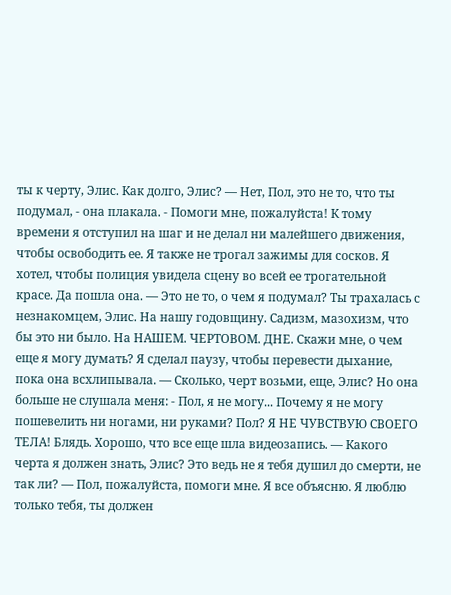ты к черту, Элис. Как долго, Элис? — Нет, Пол, это не то, что ты подумал, - она плакала. - Помоги мне, пожалуйста! К тому времени я отступил на шаг и не делал ни малейшего движения, чтобы освободить ее. Я также не трогал зажимы для сосков. Я хотел, чтобы полиция увидела сцену во всей ее трогательной красе. Да пошла она. — Это не то, о чем я подумал? Ты трахалась с незнакомцем, Элис. На нашу годовщину. Садизм, мазохизм, что бы это ни было. На НАШЕМ. ЧЕРТОВОМ. ДНЕ. Скажи мне, о чем еще я могу думать? Я сделал паузу, чтобы перевести дыхание, пока она всхлипывала. — Сколько, черт возьми, еще, Элис? Но она больше не слушала меня: - Пол, я не могу... Почему я не могу пошевелить ни ногами, ни руками? Пол? Я НЕ ЧУВСТВУЮ СВОЕГО ТЕЛА! Блядь. Хорошо, что все еще шла видеозапись. — Какого черта я должен знать, Элис? Это ведь не я тебя душил до смерти, не так ли? — Пол, пожалуйста, помоги мне. Я все объясню. Я люблю только тебя, ты должен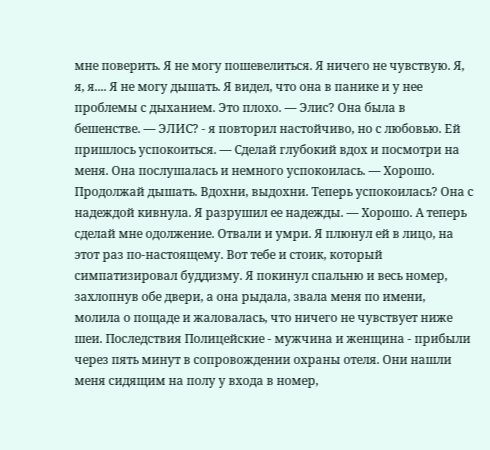мне поверить. Я не могу пошевелиться. Я ничего не чувствую. Я, я, я.... Я не могу дышать. Я видел, что она в панике и у нее проблемы с дыханием. Это плохо. — Элис? Она была в бешенстве. — ЭЛИС? - я повторил настойчиво, но с любовью. Ей пришлось успокоиться. — Сделай глубокий вдох и посмотри на меня. Она послушалась и немного успокоилась. — Хорошо. Продолжай дышать. Вдохни, выдохни. Теперь успокоилась? Она с надеждой кивнула. Я разрушил ее надежды. — Хорошо. А теперь сделай мне одолжение. Отвали и умри. Я плюнул ей в лицо, на этот раз по-настоящему. Вот тебе и стоик, который симпатизировал буддизму. Я покинул спальню и весь номер, захлопнув обе двери, а она рыдала, звала меня по имени, молила о пощаде и жаловалась, что ничего не чувствует ниже шеи. Последствия Полицейские - мужчина и женщина - прибыли через пять минут в сопровождении охраны отеля. Они нашли меня сидящим на полу у входа в номер,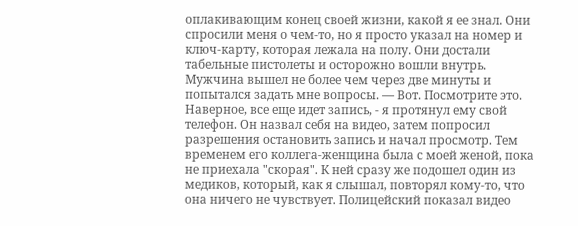оплакивающим конец своей жизни, какой я ее знал. Они спросили меня о чем-то, но я просто указал на номер и ключ-карту, которая лежала на полу. Они достали табельные пистолеты и осторожно вошли внутрь. Мужчина вышел не более чем через две минуты и попытался задать мне вопросы. — Вот. Посмотрите это. Наверное, все еще идет запись, - я протянул ему свой телефон. Он назвал себя на видео, затем попросил разрешения остановить запись и начал просмотр. Тем временем его коллега-женщина была с моей женой, пока не приехала "скорая". К ней сразу же подошел один из медиков, который, как я слышал, повторял кому-то, что она ничего не чувствует. Полицейский показал видео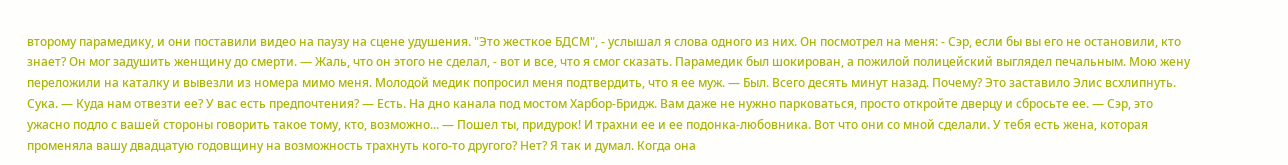второму парамедику, и они поставили видео на паузу на сцене удушения. "Это жесткое БДСМ", - услышал я слова одного из них. Он посмотрел на меня: - Сэр, если бы вы его не остановили, кто знает? Он мог задушить женщину до смерти. — Жаль, что он этого не сделал, - вот и все, что я смог сказать. Парамедик был шокирован, а пожилой полицейский выглядел печальным. Мою жену переложили на каталку и вывезли из номера мимо меня. Молодой медик попросил меня подтвердить, что я ее муж. — Был. Всего десять минут назад. Почему? Это заставило Элис всхлипнуть. Сука. — Куда нам отвезти ее? У вас есть предпочтения? — Есть. На дно канала под мостом Харбор-Бридж. Вам даже не нужно парковаться, просто откройте дверцу и сбросьте ее. — Сэр, это ужасно подло с вашей стороны говорить такое тому, кто, возможно... — Пошел ты, придурок! И трахни ее и ее подонка-любовника. Вот что они со мной сделали. У тебя есть жена, которая променяла вашу двадцатую годовщину на возможность трахнуть кого-то другого? Нет? Я так и думал. Когда она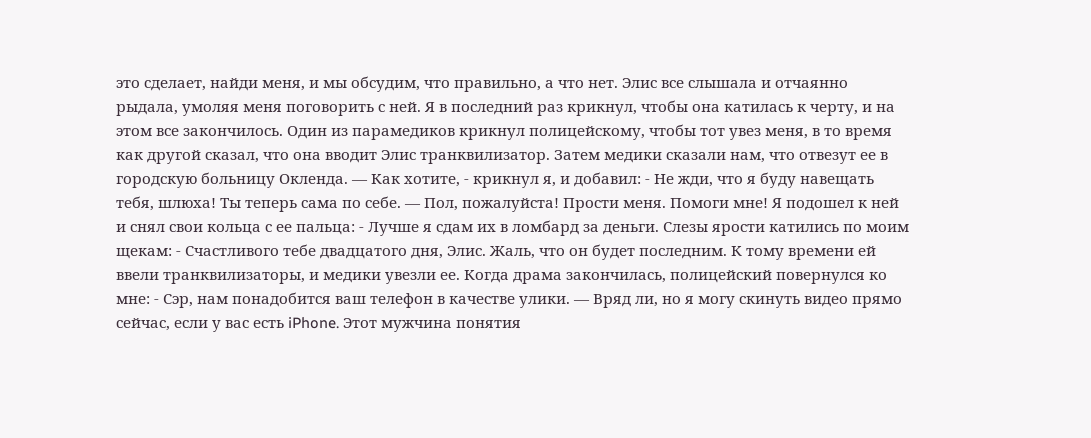это сделает, найди меня, и мы обсудим, что правильно, а что нет. Элис все слышала и отчаянно рыдала, умоляя меня поговорить с ней. Я в последний раз крикнул, чтобы она катилась к черту, и на этом все закончилось. Один из парамедиков крикнул полицейскому, чтобы тот увез меня, в то время как другой сказал, что она вводит Элис транквилизатор. Затем медики сказали нам, что отвезут ее в городскую больницу Окленда. — Как хотите, - крикнул я, и добавил: - Не жди, что я буду навещать тебя, шлюха! Ты теперь сама по себе. — Пол, пожалуйста! Прости меня. Помоги мне! Я подошел к ней и снял свои кольца с ее пальца: - Лучше я сдам их в ломбард за деньги. Слезы ярости катились по моим щекам: - Счастливого тебе двадцатого дня, Элис. Жаль, что он будет последним. К тому времени ей ввели транквилизаторы, и медики увезли ее. Когда драма закончилась, полицейский повернулся ко мне: - Сэр, нам понадобится ваш телефон в качестве улики. — Вряд ли, но я могу скинуть видео прямо сейчас, если у вас есть iPhone. Этот мужчина понятия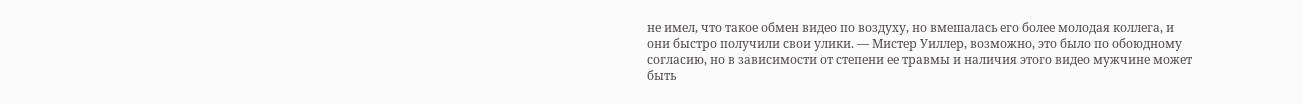не имел, что такое обмен видео по воздуху, но вмешалась его более молодая коллега, и они быстро получили свои улики. — Мистер Уиллер, возможно, это было по обоюдному согласию, но в зависимости от степени ее травмы и наличия этого видео мужчине может быть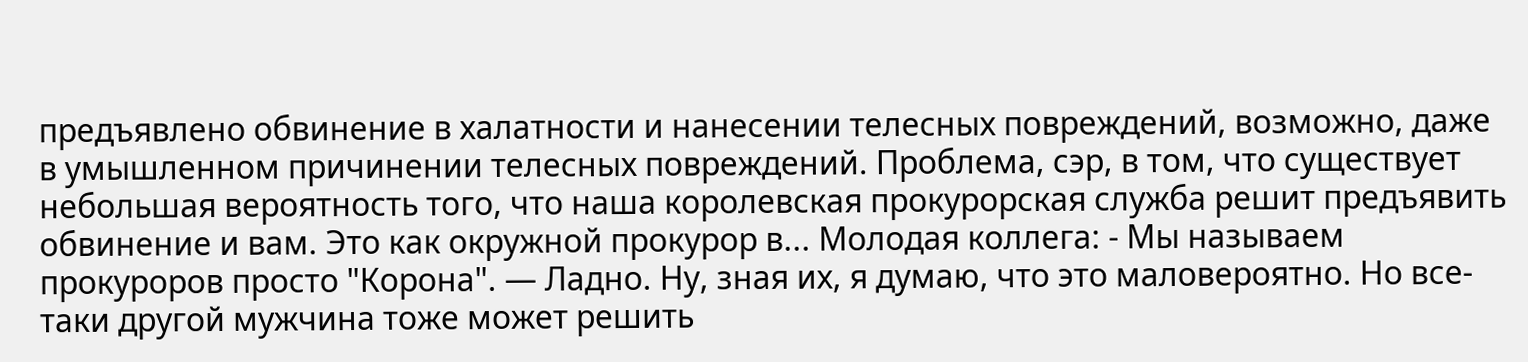предъявлено обвинение в халатности и нанесении телесных повреждений, возможно, даже в умышленном причинении телесных повреждений. Проблема, сэр, в том, что существует небольшая вероятность того, что наша королевская прокурорская служба решит предъявить обвинение и вам. Это как окружной прокурор в... Молодая коллега: - Мы называем прокуроров просто "Корона". — Ладно. Ну, зная их, я думаю, что это маловероятно. Но все-таки другой мужчина тоже может решить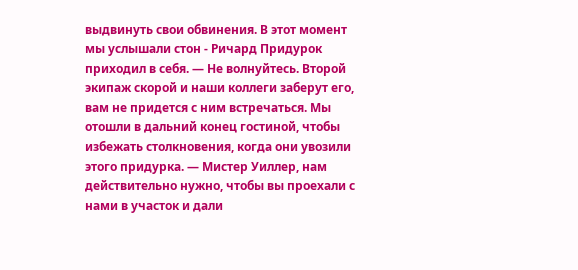выдвинуть свои обвинения. В этот момент мы услышали стон - Ричард Придурок приходил в себя. — Не волнуйтесь. Второй экипаж скорой и наши коллеги заберут его, вам не придется с ним встречаться. Мы отошли в дальний конец гостиной, чтобы избежать столкновения, когда они увозили этого придурка. — Мистер Уиллер, нам действительно нужно, чтобы вы проехали с нами в участок и дали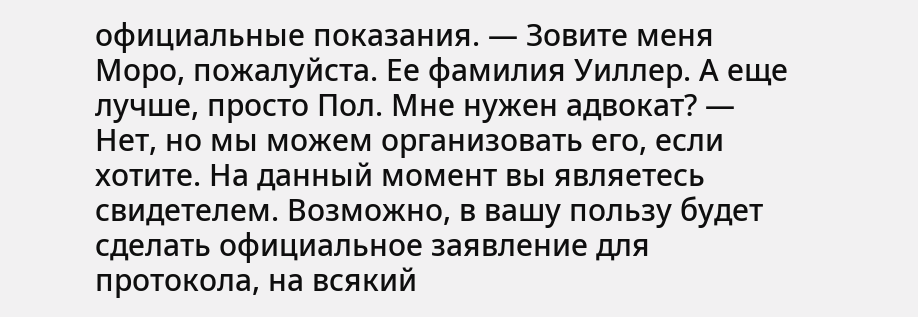официальные показания. — Зовите меня Моро, пожалуйста. Ее фамилия Уиллер. А еще лучше, просто Пол. Мне нужен адвокат? — Нет, но мы можем организовать его, если хотите. На данный момент вы являетесь свидетелем. Возможно, в вашу пользу будет сделать официальное заявление для протокола, на всякий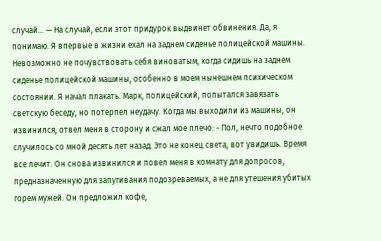случай... — На случай, если этот придурок выдвинет обвинения. Да, я понимаю. Я впервые в жизни ехал на заднем сиденье полицейской машины. Невозможно не почувствовать себя виноватым, когда сидишь на заднем сиденье полицейской машины, особенно в моем нынешнем психическом состоянии. Я начал плакать. Марк, полицейский, попытался завязать светскую беседу, но потерпел неудачу. Когда мы выходили из машины, он извинился, отвел меня в сторону и сжал мое плечо: - Пол, нечто подобное случилось со мной десять лет назад. Это не конец света, вот увидишь. Время все лечит. Он снова извинился и повел меня в комнату для допросов, предназначенную для запугивания подозреваемых, а не для утешения убитых горем мужей. Он предложил кофе,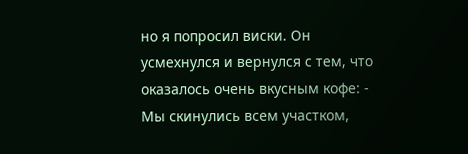но я попросил виски. Он усмехнулся и вернулся с тем, что оказалось очень вкусным кофе: - Мы скинулись всем участком,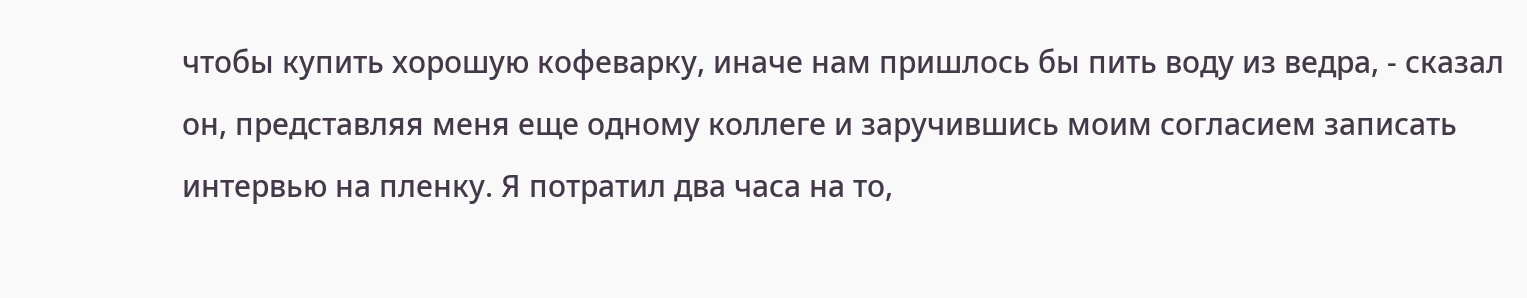чтобы купить хорошую кофеварку, иначе нам пришлось бы пить воду из ведра, - сказал он, представляя меня еще одному коллеге и заручившись моим согласием записать интервью на пленку. Я потратил два часа на то,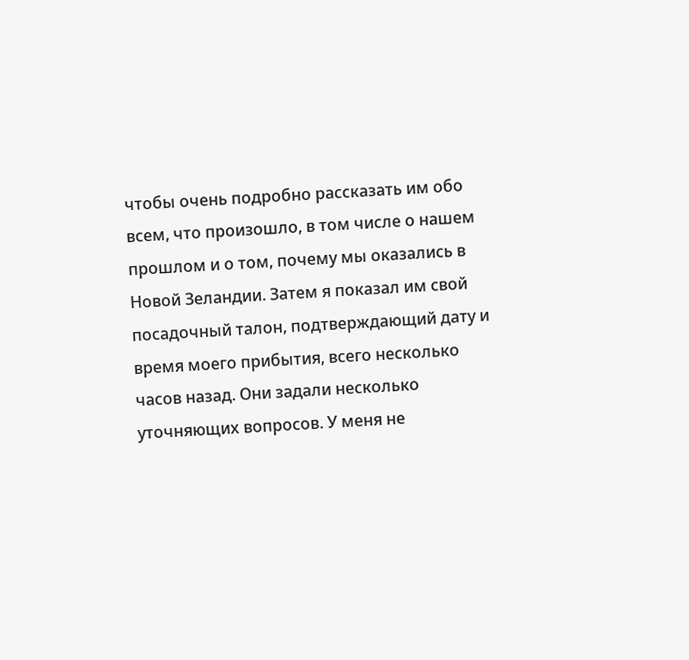чтобы очень подробно рассказать им обо всем, что произошло, в том числе о нашем прошлом и о том, почему мы оказались в Новой Зеландии. Затем я показал им свой посадочный талон, подтверждающий дату и время моего прибытия, всего несколько часов назад. Они задали несколько уточняющих вопросов. У меня не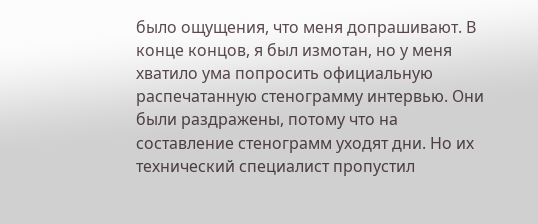было ощущения, что меня допрашивают. В конце концов, я был измотан, но у меня хватило ума попросить официальную распечатанную стенограмму интервью. Они были раздражены, потому что на составление стенограмм уходят дни. Но их технический специалист пропустил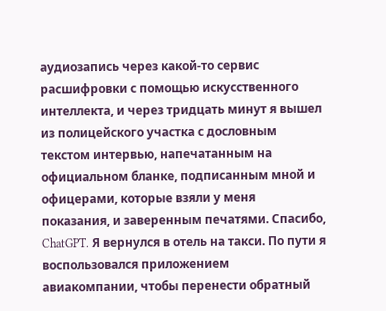аудиозапись через какой-то сервис расшифровки с помощью искусственного интеллекта, и через тридцать минут я вышел из полицейского участка с дословным текстом интервью, напечатанным на официальном бланке, подписанным мной и офицерами, которые взяли у меня показания, и заверенным печатями. Спасибо, ChatGPT. Я вернулся в отель на такси. По пути я воспользовался приложением авиакомпании, чтобы перенести обратный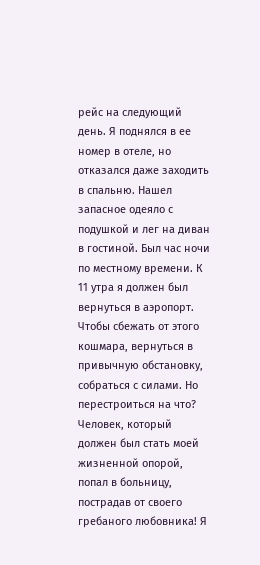рейс на следующий день. Я поднялся в ее номер в отеле, но отказался даже заходить в спальню. Нашел запасное одеяло с подушкой и лег на диван в гостиной. Был час ночи по местному времени. К 11 утра я должен был вернуться в аэропорт. Чтобы сбежать от этого кошмара, вернуться в привычную обстановку, собраться с силами. Но перестроиться на что? Человек, который должен был стать моей жизненной опорой, попал в больницу, пострадав от своего гребаного любовника! Я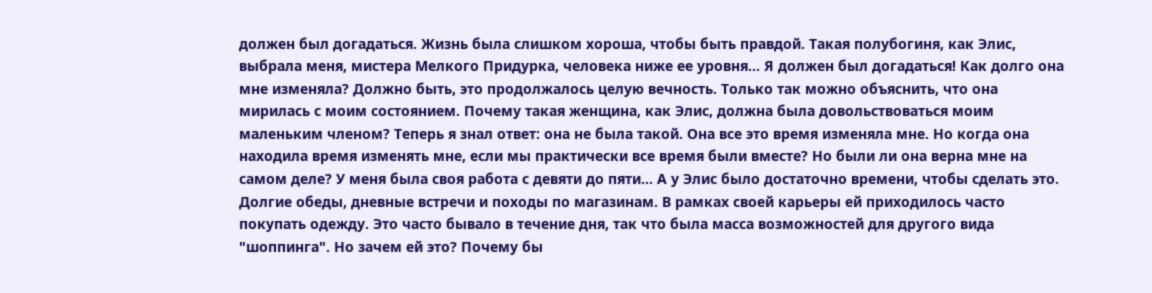должен был догадаться. Жизнь была слишком хороша, чтобы быть правдой. Такая полубогиня, как Элис, выбрала меня, мистера Мелкого Придурка, человека ниже ее уровня... Я должен был догадаться! Как долго она мне изменяла? Должно быть, это продолжалось целую вечность. Только так можно объяснить, что она мирилась с моим состоянием. Почему такая женщина, как Элис, должна была довольствоваться моим маленьким членом? Теперь я знал ответ: она не была такой. Она все это время изменяла мне. Но когда она находила время изменять мне, если мы практически все время были вместе? Но были ли она верна мне на самом деле? У меня была своя работа с девяти до пяти... А у Элис было достаточно времени, чтобы сделать это. Долгие обеды, дневные встречи и походы по магазинам. В рамках своей карьеры ей приходилось часто покупать одежду. Это часто бывало в течение дня, так что была масса возможностей для другого вида "шоппинга". Но зачем ей это? Почему бы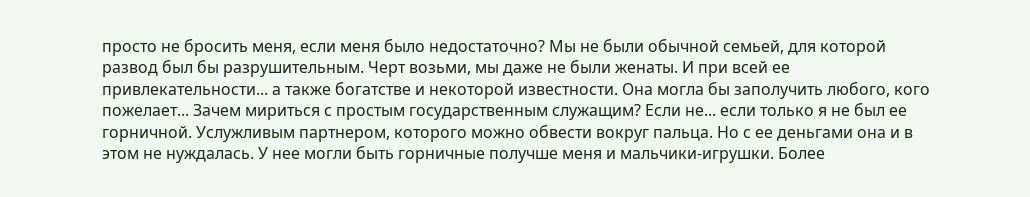просто не бросить меня, если меня было недостаточно? Мы не были обычной семьей, для которой развод был бы разрушительным. Черт возьми, мы даже не были женаты. И при всей ее привлекательности... а также богатстве и некоторой известности. Она могла бы заполучить любого, кого пожелает... Зачем мириться с простым государственным служащим? Если не... если только я не был ее горничной. Услужливым партнером, которого можно обвести вокруг пальца. Но с ее деньгами она и в этом не нуждалась. У нее могли быть горничные получше меня и мальчики-игрушки. Более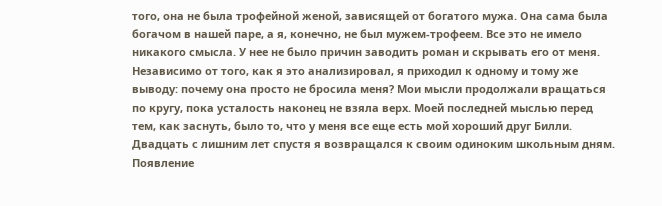того, она не была трофейной женой, зависящей от богатого мужа. Она сама была богачом в нашей паре, а я, конечно, не был мужем-трофеем. Все это не имело никакого смысла. У нее не было причин заводить роман и скрывать его от меня. Независимо от того, как я это анализировал, я приходил к одному и тому же выводу: почему она просто не бросила меня? Мои мысли продолжали вращаться по кругу, пока усталость наконец не взяла верх. Моей последней мыслью перед тем, как заснуть, было то, что у меня все еще есть мой хороший друг Билли. Двадцать с лишним лет спустя я возвращался к своим одиноким школьным дням. Появление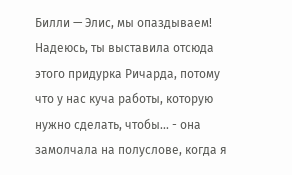Билли — Элис, мы опаздываем! Надеюсь, ты выставила отсюда этого придурка Ричарда, потому что у нас куча работы, которую нужно сделать, чтобы... - она замолчала на полуслове, когда я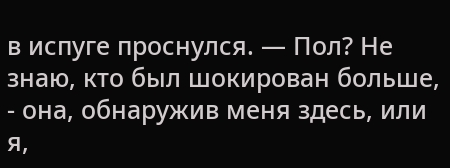в испуге проснулся. — Пол? Не знаю, кто был шокирован больше, - она, обнаружив меня здесь, или я,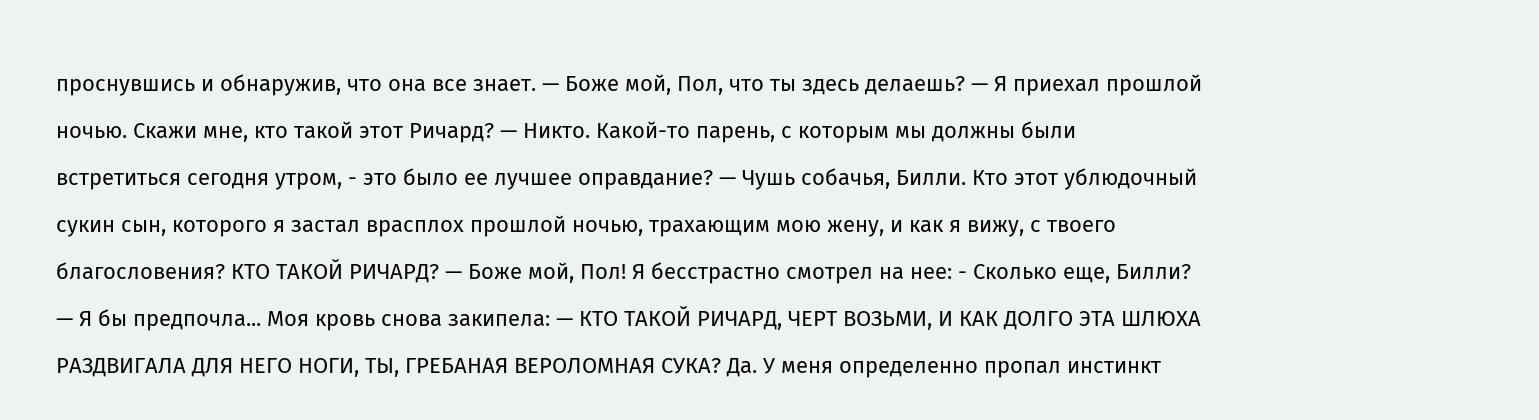проснувшись и обнаружив, что она все знает. — Боже мой, Пол, что ты здесь делаешь? — Я приехал прошлой ночью. Скажи мне, кто такой этот Ричард? — Никто. Какой-то парень, с которым мы должны были встретиться сегодня утром, - это было ее лучшее оправдание? — Чушь собачья, Билли. Кто этот ублюдочный сукин сын, которого я застал врасплох прошлой ночью, трахающим мою жену, и как я вижу, с твоего благословения? КТО ТАКОЙ РИЧАРД? — Боже мой, Пол! Я бесстрастно смотрел на нее: - Сколько еще, Билли? — Я бы предпочла... Моя кровь снова закипела: — КТО ТАКОЙ РИЧАРД, ЧЕРТ ВОЗЬМИ, И КАК ДОЛГО ЭТА ШЛЮХА РАЗДВИГАЛА ДЛЯ НЕГО НОГИ, ТЫ, ГРЕБАНАЯ ВЕРОЛОМНАЯ СУКА? Да. У меня определенно пропал инстинкт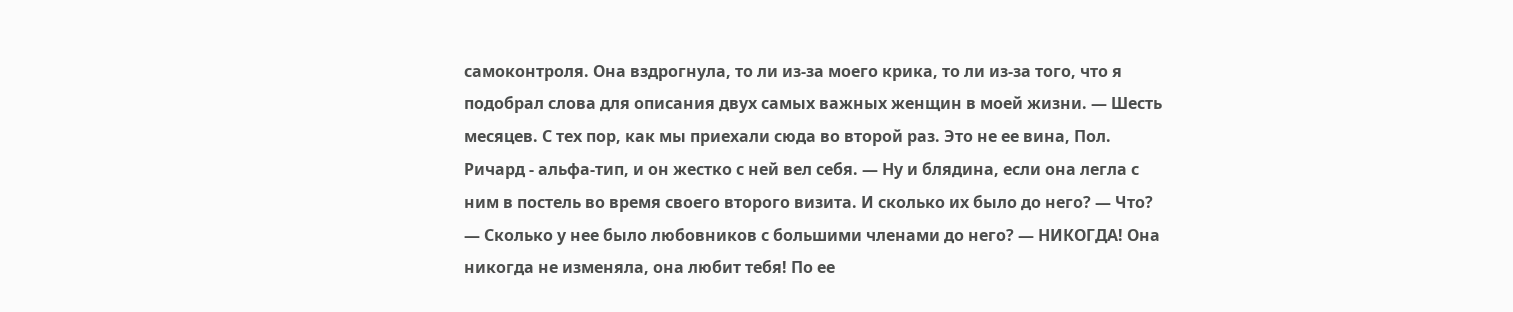самоконтроля. Она вздрогнула, то ли из-за моего крика, то ли из-за того, что я подобрал слова для описания двух самых важных женщин в моей жизни. — Шесть месяцев. С тех пор, как мы приехали сюда во второй раз. Это не ее вина, Пол. Ричард - альфа-тип, и он жестко с ней вел себя. — Ну и блядина, если она легла с ним в постель во время своего второго визита. И сколько их было до него? — Что? — Сколько у нее было любовников с большими членами до него? — НИКОГДА! Она никогда не изменяла, она любит тебя! По ее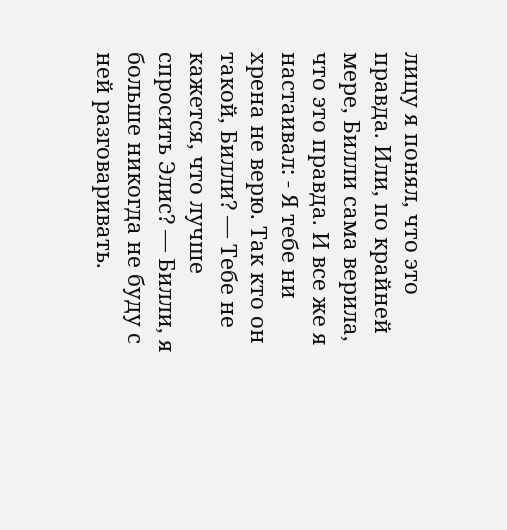лицу я понял, что это правда. Или, по крайней мере, Билли сама верила, что это правда. И все же я настаивал: - Я тебе ни хрена не верю. Так кто он такой, Билли? — Тебе не кажется, что лучше спросить Элис? — Билли, я больше никогда не буду с ней разговаривать.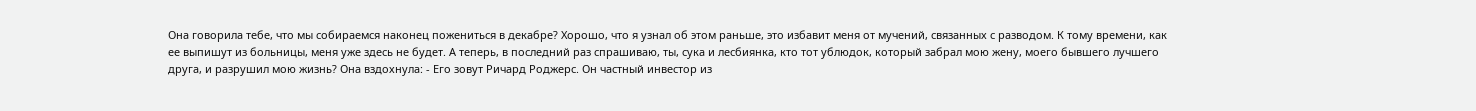Она говорила тебе, что мы собираемся наконец пожениться в декабре? Хорошо, что я узнал об этом раньше, это избавит меня от мучений, связанных с разводом. К тому времени, как ее выпишут из больницы, меня уже здесь не будет. А теперь, в последний раз спрашиваю, ты, сука и лесбиянка, кто тот ублюдок, который забрал мою жену, моего бывшего лучшего друга, и разрушил мою жизнь? Она вздохнула: - Его зовут Ричард Роджерс. Он частный инвестор из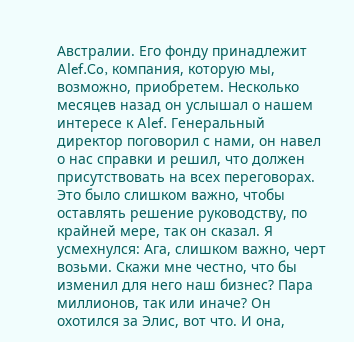Австралии. Его фонду принадлежит Alef.Co, компания, которую мы, возможно, приобретем. Несколько месяцев назад он услышал о нашем интересе к Alef. Генеральный директор поговорил с нами, он навел о нас справки и решил, что должен присутствовать на всех переговорах. Это было слишком важно, чтобы оставлять решение руководству, по крайней мере, так он сказал. Я усмехнулся: Ага, слишком важно, черт возьми. Скажи мне честно, что бы изменил для него наш бизнес? Пара миллионов, так или иначе? Он охотился за Элис, вот что. И она,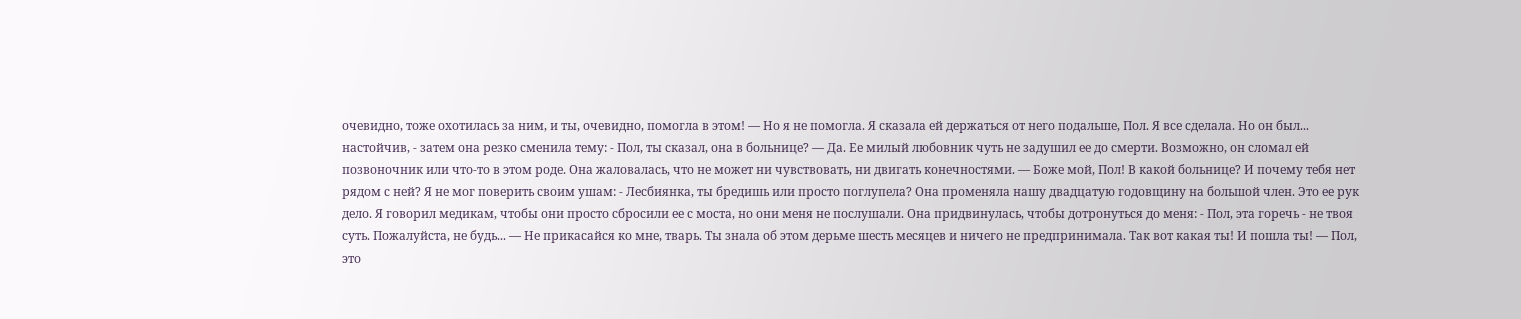очевидно, тоже охотилась за ним, и ты, очевидно, помогла в этом! — Но я не помогла. Я сказала ей держаться от него подальше, Пол. Я все сделала. Но он был... настойчив, - затем она резко сменила тему: - Пол, ты сказал, она в больнице? — Да. Ее милый любовник чуть не задушил ее до смерти. Возможно, он сломал ей позвоночник или что-то в этом роде. Она жаловалась, что не может ни чувствовать, ни двигать конечностями. — Боже мой, Пол! В какой больнице? И почему тебя нет рядом с ней? Я не мог поверить своим ушам: - Лесбиянка, ты бредишь или просто поглупела? Она променяла нашу двадцатую годовщину на большой член. Это ее рук дело. Я говорил медикам, чтобы они просто сбросили ее с моста, но они меня не послушали. Она придвинулась, чтобы дотронуться до меня: - Пол, эта горечь - не твоя суть. Пожалуйста, не будь... — Не прикасайся ко мне, тварь. Ты знала об этом дерьме шесть месяцев и ничего не предпринимала. Так вот какая ты! И пошла ты! — Пол, это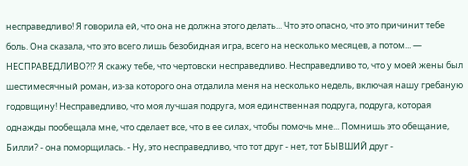несправедливо! Я говорила ей, что она не должна этого делать... Что это опасно, что это причинит тебе боль. Она сказала, что это всего лишь безобидная игра, всего на несколько месяцев, а потом... — НЕСПРАВЕДЛИВО?!? Я скажу тебе, что чертовски несправедливо. Несправедливо то, что у моей жены был шестимесячный роман, из-за которого она отдалила меня на несколько недель, включая нашу гребаную годовщину! Несправедливо, что моя лучшая подруга, моя единственная подруга, подруга, которая однажды пообещала мне, что сделает все, что в ее силах, чтобы помочь мне... Помнишь это обещание, Билли? - она поморщилась. - Ну, это несправедливо, что тот друг - нет, тот БЫВШИЙ друг -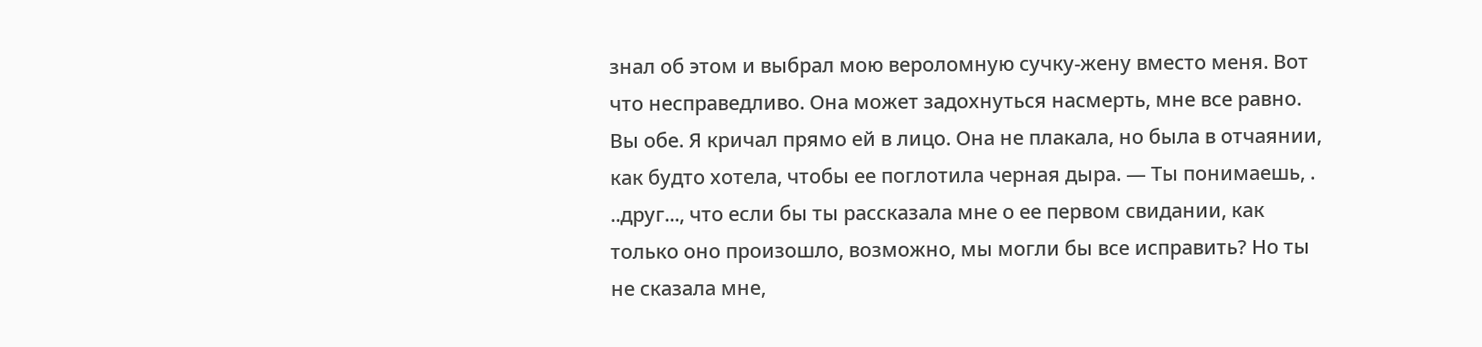знал об этом и выбрал мою вероломную сучку-жену вместо меня. Вот что несправедливо. Она может задохнуться насмерть, мне все равно. Вы обе. Я кричал прямо ей в лицо. Она не плакала, но была в отчаянии, как будто хотела, чтобы ее поглотила черная дыра. — Ты понимаешь, . ..друг..., что если бы ты рассказала мне о ее первом свидании, как только оно произошло, возможно, мы могли бы все исправить? Но ты не сказала мне,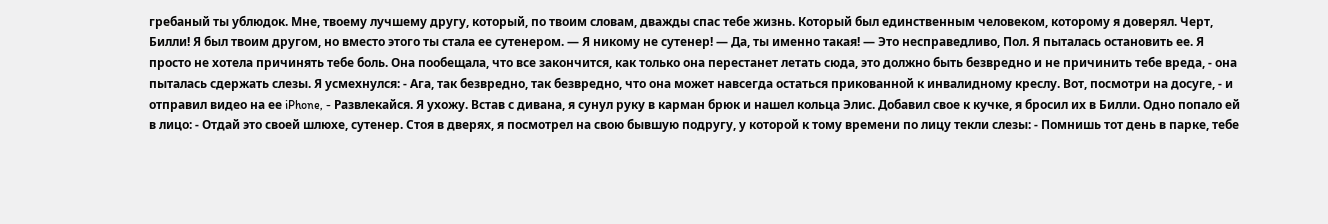гребаный ты ублюдок. Мне, твоему лучшему другу, который, по твоим словам, дважды спас тебе жизнь. Который был единственным человеком, которому я доверял. Черт, Билли! Я был твоим другом, но вместо этого ты стала ее сутенером. — Я никому не сутенер! — Да, ты именно такая! — Это несправедливо, Пол. Я пыталась остановить ее. Я просто не хотела причинять тебе боль. Она пообещала, что все закончится, как только она перестанет летать сюда, это должно быть безвредно и не причинить тебе вреда, - она пыталась сдержать слезы. Я усмехнулся: - Ага, так безвредно, так безвредно, что она может навсегда остаться прикованной к инвалидному креслу. Вот, посмотри на досуге, - и отправил видео на ее iPhone, - Развлекайся. Я ухожу. Встав с дивана, я сунул руку в карман брюк и нашел кольца Элис. Добавил свое к кучке, я бросил их в Билли. Одно попало ей в лицо: - Отдай это своей шлюхе, сутенер. Стоя в дверях, я посмотрел на свою бывшую подругу, у которой к тому времени по лицу текли слезы: - Помнишь тот день в парке, тебе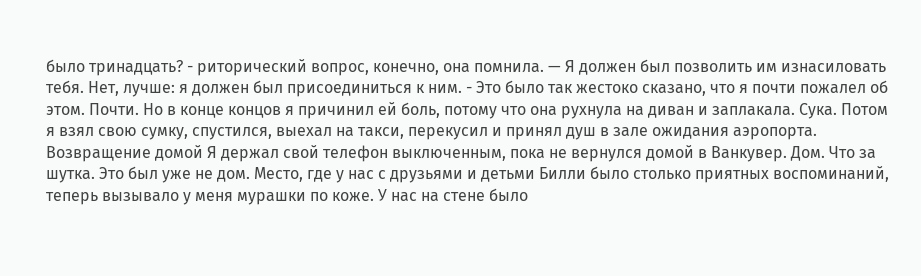было тринадцать? - риторический вопрос, конечно, она помнила. — Я должен был позволить им изнасиловать тебя. Нет, лучше: я должен был присоединиться к ним. - Это было так жестоко сказано, что я почти пожалел об этом. Почти. Но в конце концов я причинил ей боль, потому что она рухнула на диван и заплакала. Сука. Потом я взял свою сумку, спустился, выехал на такси, перекусил и принял душ в зале ожидания аэропорта. Возвращение домой Я держал свой телефон выключенным, пока не вернулся домой в Ванкувер. Дом. Что за шутка. Это был уже не дом. Место, где у нас с друзьями и детьми Билли было столько приятных воспоминаний, теперь вызывало у меня мурашки по коже. У нас на стене было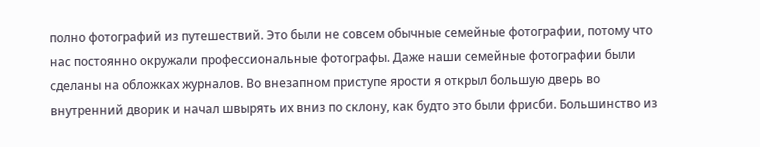полно фотографий из путешествий. Это были не совсем обычные семейные фотографии, потому что нас постоянно окружали профессиональные фотографы. Даже наши семейные фотографии были сделаны на обложках журналов. Во внезапном приступе ярости я открыл большую дверь во внутренний дворик и начал швырять их вниз по склону, как будто это были фрисби. Большинство из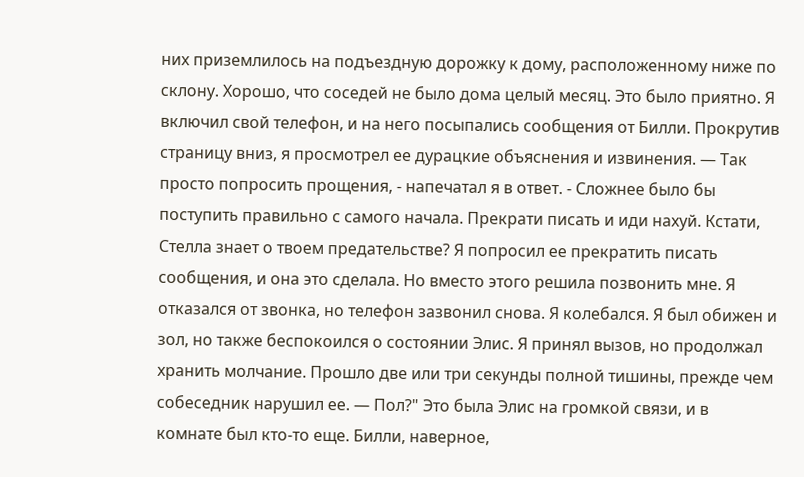них приземлилось на подъездную дорожку к дому, расположенному ниже по склону. Хорошо, что соседей не было дома целый месяц. Это было приятно. Я включил свой телефон, и на него посыпались сообщения от Билли. Прокрутив страницу вниз, я просмотрел ее дурацкие объяснения и извинения. — Так просто попросить прощения, - напечатал я в ответ. - Сложнее было бы поступить правильно с самого начала. Прекрати писать и иди нахуй. Кстати, Стелла знает о твоем предательстве? Я попросил ее прекратить писать сообщения, и она это сделала. Но вместо этого решила позвонить мне. Я отказался от звонка, но телефон зазвонил снова. Я колебался. Я был обижен и зол, но также беспокоился о состоянии Элис. Я принял вызов, но продолжал хранить молчание. Прошло две или три секунды полной тишины, прежде чем собеседник нарушил ее. — Пол?" Это была Элис на громкой связи, и в комнате был кто-то еще. Билли, наверное,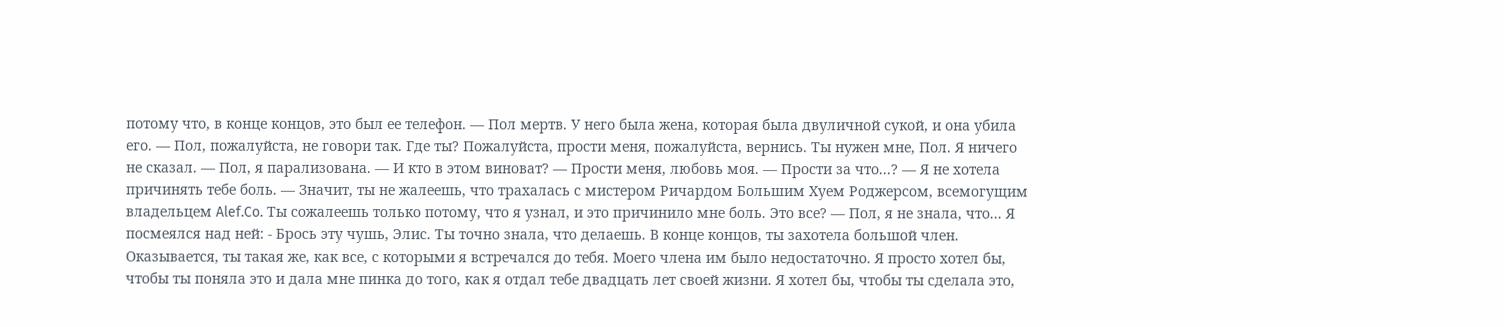потому что, в конце концов, это был ее телефон. — Пол мертв. У него была жена, которая была двуличной сукой, и она убила его. — Пол, пожалуйста, не говори так. Где ты? Пожалуйста, прости меня, пожалуйста, вернись. Ты нужен мне, Пол. Я ничего не сказал. — Пол, я парализована. — И кто в этом виноват? — Прости меня, любовь моя. — Прости за что...? — Я не хотела причинять тебе боль. — Значит, ты не жалеешь, что трахалась с мистером Ричардом Большим Хуем Роджерсом, всемогущим владельцем Alef.Co. Ты сожалеешь только потому, что я узнал, и это причинило мне боль. Это все? — Пол, я не знала, что... Я посмеялся над ней: - Брось эту чушь, Элис. Ты точно знала, что делаешь. В конце концов, ты захотела большой член. Оказывается, ты такая же, как все, с которыми я встречался до тебя. Моего члена им было недостаточно. Я просто хотел бы, чтобы ты поняла это и дала мне пинка до того, как я отдал тебе двадцать лет своей жизни. Я хотел бы, чтобы ты сделала это,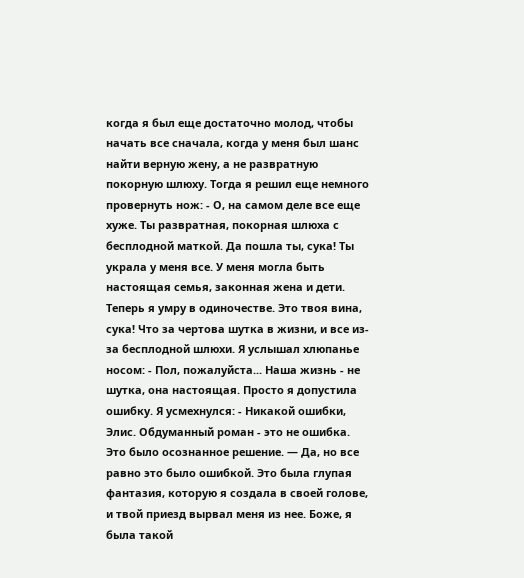когда я был еще достаточно молод, чтобы начать все сначала, когда у меня был шанс найти верную жену, а не развратную покорную шлюху. Тогда я решил еще немного провернуть нож: - О, на самом деле все еще хуже. Ты развратная, покорная шлюха с бесплодной маткой. Да пошла ты, сука! Ты украла у меня все. У меня могла быть настоящая семья, законная жена и дети. Теперь я умру в одиночестве. Это твоя вина, сука! Что за чертова шутка в жизни, и все из-за бесплодной шлюхи. Я услышал хлюпанье носом: - Пол, пожалуйста... Наша жизнь - не шутка, она настоящая. Просто я допустила ошибку. Я усмехнулся: - Никакой ошибки, Элис. Обдуманный роман - это не ошибка. Это было осознанное решение. — Да, но все равно это было ошибкой. Это была глупая фантазия, которую я создала в своей голове, и твой приезд вырвал меня из нее. Боже, я была такой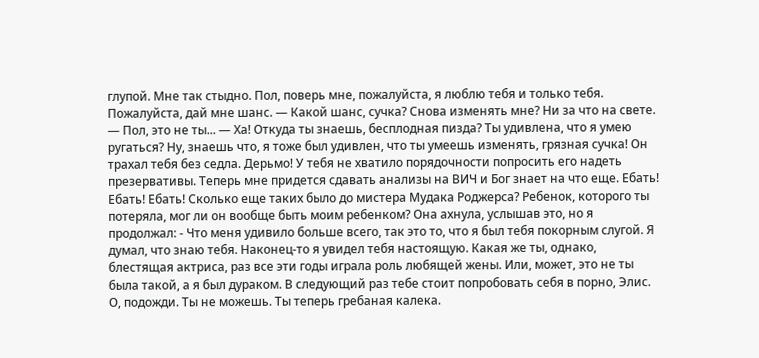глупой. Мне так стыдно. Пол, поверь мне, пожалуйста, я люблю тебя и только тебя. Пожалуйста, дай мне шанс. — Какой шанс, сучка? Снова изменять мне? Ни за что на свете. — Пол, это не ты... — Ха! Откуда ты знаешь, бесплодная пизда? Ты удивлена, что я умею ругаться? Ну, знаешь что, я тоже был удивлен, что ты умеешь изменять, грязная сучка! Он трахал тебя без седла. Дерьмо! У тебя не хватило порядочности попросить его надеть презервативы. Теперь мне придется сдавать анализы на ВИЧ и Бог знает на что еще. Ебать! Ебать! Ебать! Сколько еще таких было до мистера Мудака Роджерса? Ребенок, которого ты потеряла, мог ли он вообще быть моим ребенком? Она ахнула, услышав это, но я продолжал: - Что меня удивило больше всего, так это то, что я был тебя покорным слугой. Я думал, что знаю тебя. Наконец-то я увидел тебя настоящую. Какая же ты, однако, блестящая актриса, раз все эти годы играла роль любящей жены. Или, может, это не ты была такой, а я был дураком. В следующий раз тебе стоит попробовать себя в порно, Элис. О, подожди. Ты не можешь. Ты теперь гребаная калека.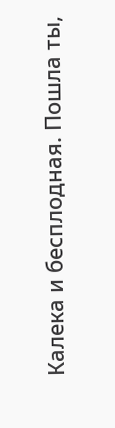Калека и бесплодная. Пошла ты,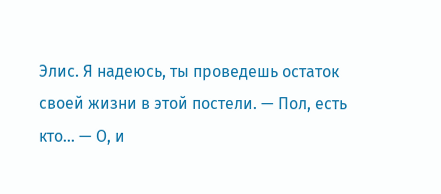Элис. Я надеюсь, ты проведешь остаток своей жизни в этой постели. — Пол, есть кто... — О, и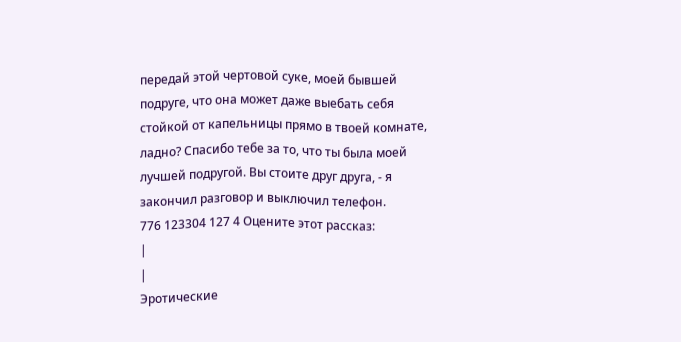передай этой чертовой суке, моей бывшей подруге, что она может даже выебать себя стойкой от капельницы прямо в твоей комнате, ладно? Спасибо тебе за то, что ты была моей лучшей подругой. Вы стоите друг друга, - я закончил разговор и выключил телефон.
776 123304 127 4 Оцените этот рассказ:
|
|
Эротические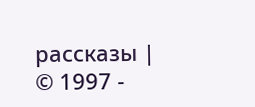рассказы |
© 1997 -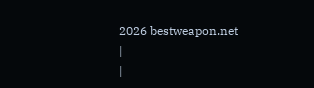2026 bestweapon.net
|
|